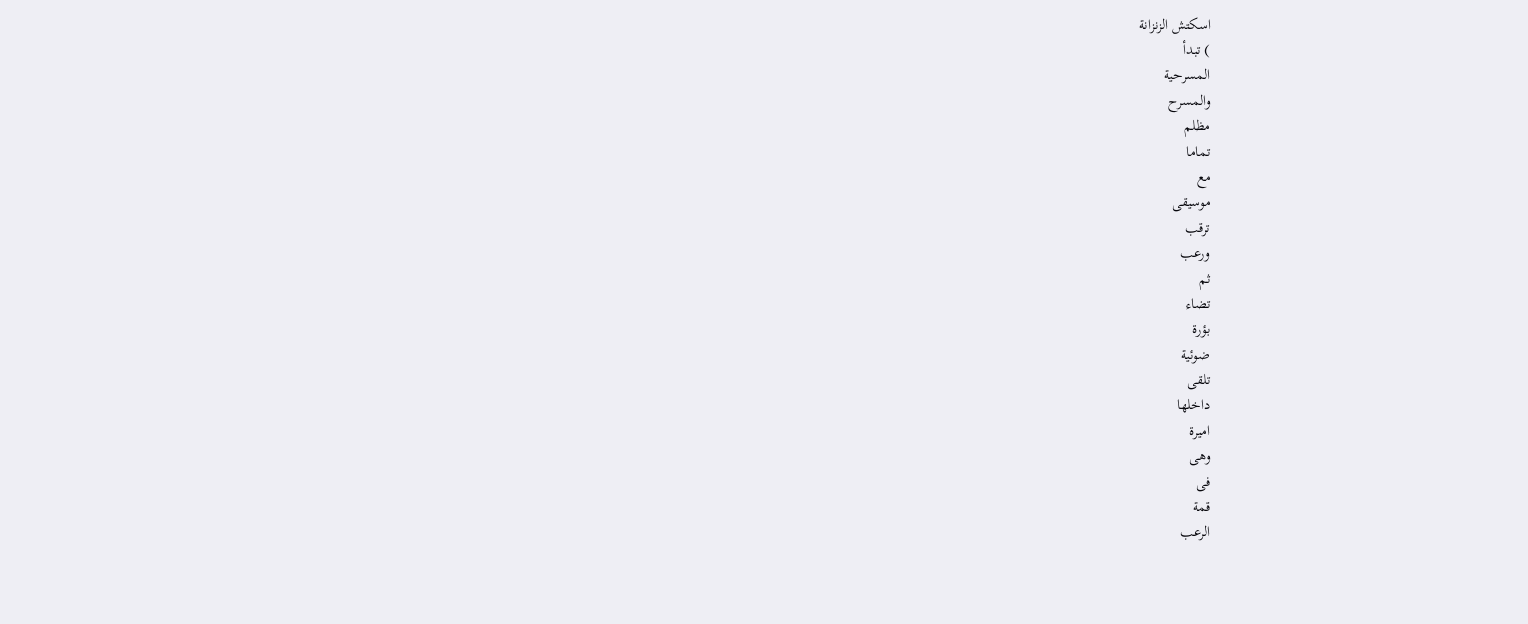اسكتش الزنزانة
) تبدأ
المسرحية
والمسرح
مظلم
تماما
مع
موسيقى
ترقب
ورعب
ثم
تضاء
بؤرة
ضوئية
تلقى
داخلها
اميرة
وهى
فى
قمة
الرعب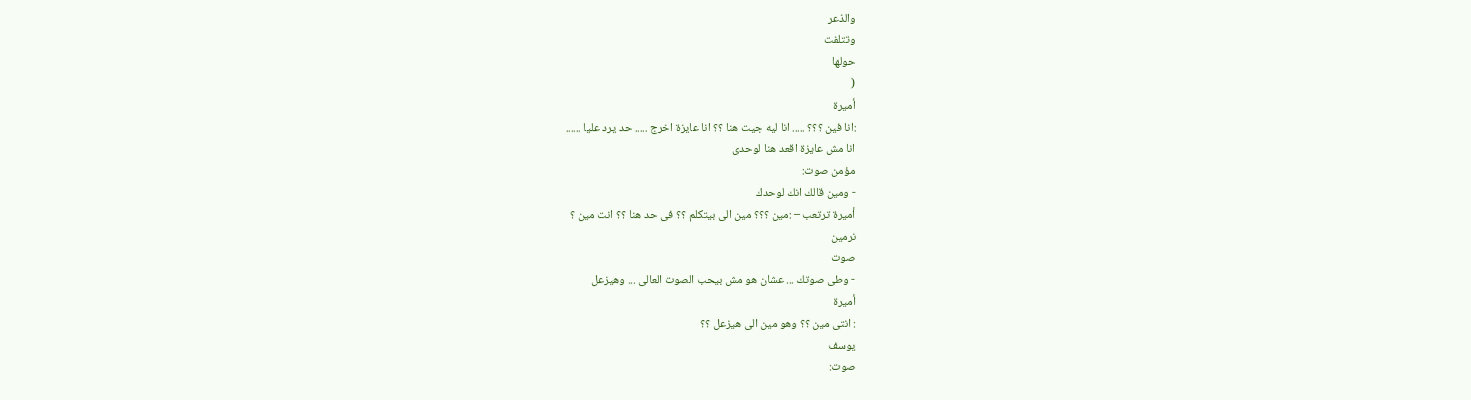والذعر
وتتلفت
حولها
(
أميرة
:انا فين ؟؟؟ ..... انا ليه جيت هنا ؟؟ انا عايزة اخرج ..... حد يرد عليا ......
انا مش عايزة اقعد هنا لوحدى
مؤمن صوت:
- ومين قالك انك لوحدك
أميرة ترتعب – :مين ؟؟؟ مين الى بيتكلم ؟؟ فى حد هنا ؟؟ انت مين ؟
نرمين
صوت
- وطى صوتك ... عشان هو مش بيحب الصوت العالى ... وهيزعل
أميرة
: انتى مين ؟؟ وهو مين الى هيزعل ؟؟
يوسف
صوت: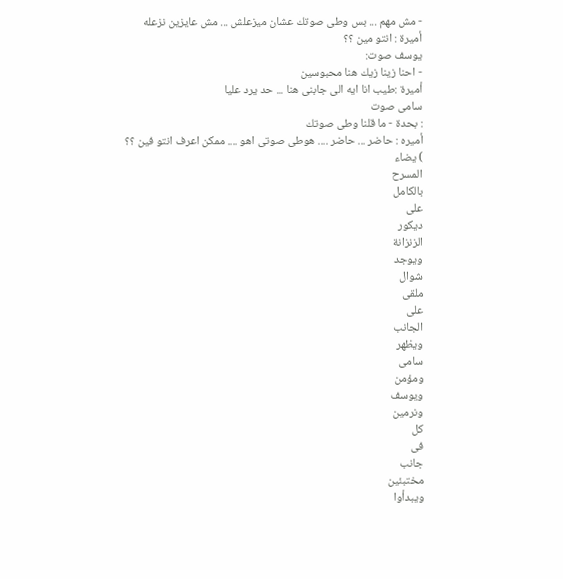- مش مهم ... بس وطى صوتك عشان ميزعلش ... مش عايزين نزعله
أميرة : انتو مين ؟؟
يوسف صوت:
- احنا زينا زيك هنا محبوسين
أميرة :طيب انا ايه الى جابنى هنا ... حد يرد عليا
سامى صوت
: بحدة - ما قلنا وطى صوتك
أميره : حاضر ... حاضر .... هوطى صوتى اهو .... ممكن اعرف انتو فين ؟؟
) يضاء
المسرح
بالكامل
على
ديكور
الزنزانة
ويوجد
شوال
ملقى
على
الجانب
ويظهر
سامى
ومؤمن
ويوسف
ونرمين
كل
فى
جانب
مختبئين
ويبدأوا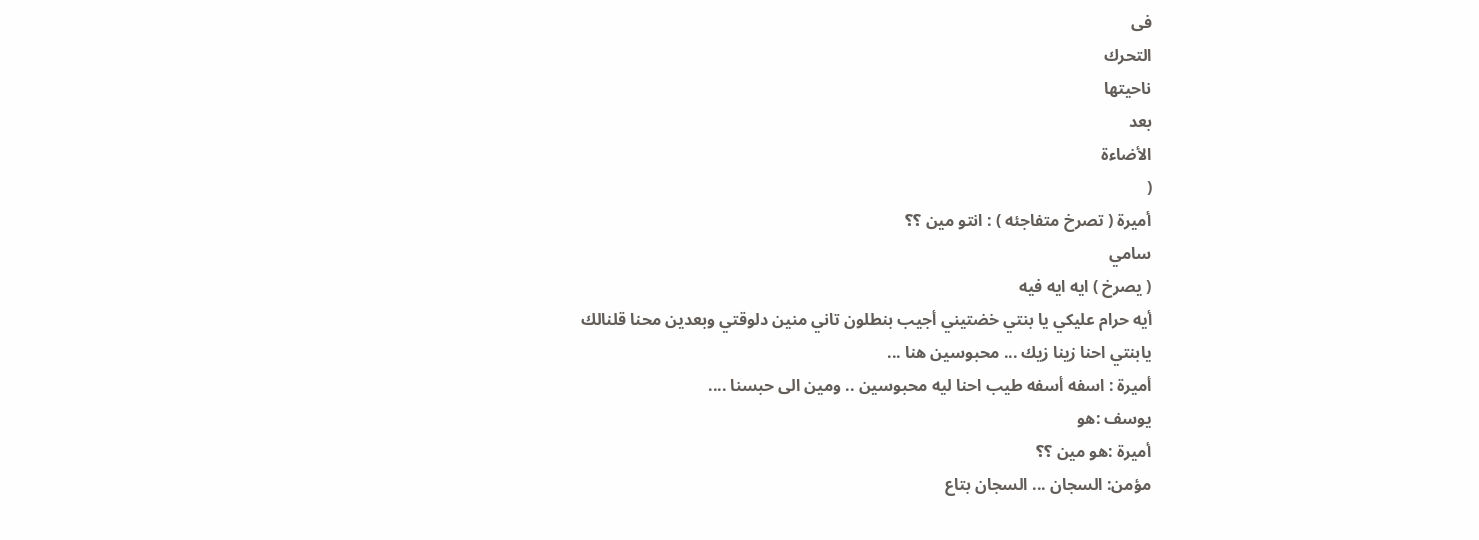فى
التحرك
ناحيتها
بعد
الأضاءة
(
أميرة ( تصرخ متفاجئه ) : انتو مين ؟؟
سامي
( يصرخ ) ايه ايه فيه
أيه حرام عليكي يا بنتي خضتيني أجيب بنطلون تاني منين دلوقتي وبعدين محنا قلنالك
يابنتي احنا زينا زيك ... محبوسين هنا ...
أميرة : اسفه أسفه طيب احنا ليه محبوسين .. ومين الى حبسنا ....
يوسف :هو
أميرة :هو مين ؟؟
مؤمن: السجان ... السجان بتاع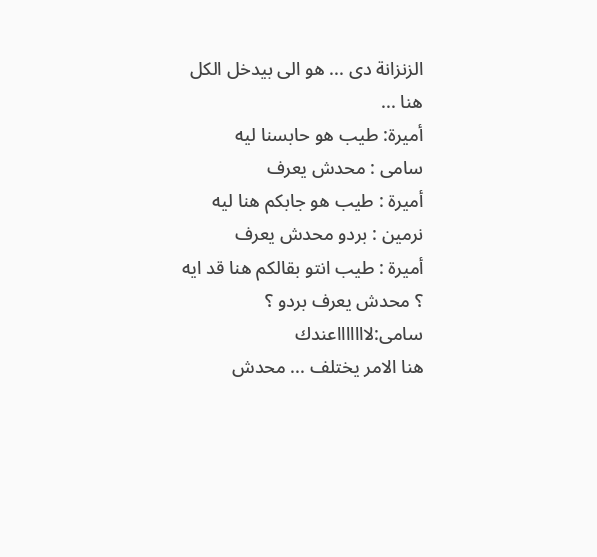الزنزانة دى ... هو الى بيدخل الكل هنا ...
أميرة: طيب هو حابسنا ليه
سامى : محدش يعرف
أميرة : طيب هو جابكم هنا ليه
نرمين : بردو محدش يعرف
أميرة : طيب انتو بقالكم هنا قد ايه ؟ محدش يعرف بردو ؟
سامى:لاااااااعندك
هنا الامر يختلف ... محدش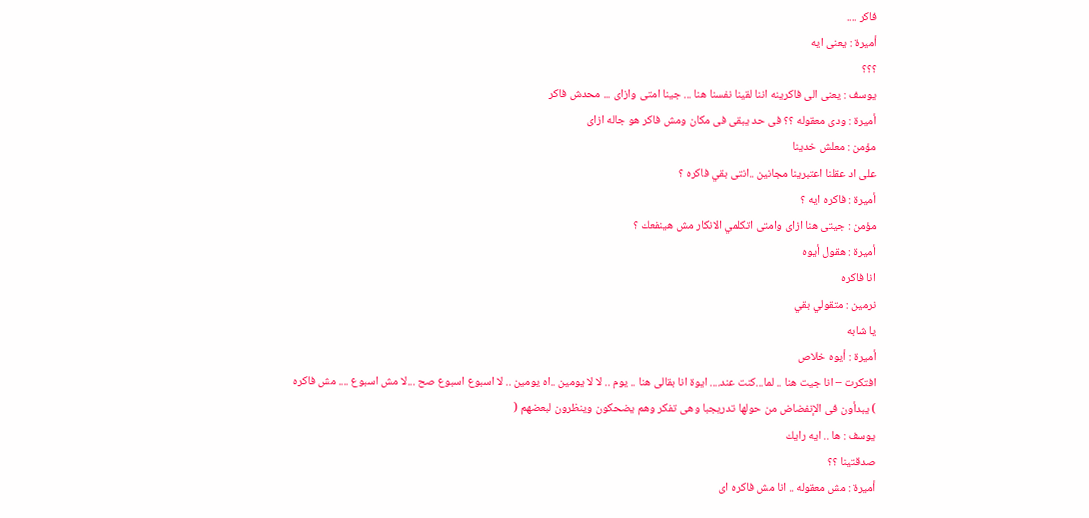فاكر ....
أميرة : يعنى ايه
؟؟؟
يوسف : يعنى الى فاكرينه اننا لقينا نفسنا هنا ... جينا امتى وازاى ... محدش فاكر
أميرة : ودى معقوله ؟؟ فى حد يبقى فى مكان ومش فاكر هو جاله ازاى
مؤمن : معلش خدينا
على اد عقلنا اعتبرينا مجانين ..انتى بقي فاكره ؟
أميرة : فاكره ايه ؟
مؤمن : جيتى هنا ازاى وامتى اتكلمي الانكار مش هينفعك ؟
أميرة : هقول أيوه
انا فاكره
نرمين : متقولي بقي
يا شابه
أميرة : أيوه خلاص
افتكرت – انا جيت هنا .. لما...كنت عند.... ايوة انا بقالى هنا .. يوم .. لا لا يومين ..اه يومين .. لا اسبوع اسبوع صح ...لا مش اسبوع .... مش فاكره
) يبدأون فى الإنفضاض من حولها تدريجبا وهى تفكر وهم يضحكون وينظرون لبعضهم (
يوسف : ها .. ايه رايك
صدقتينا ؟؟
أميرة : مش معقوله .. انا مش فاكره اى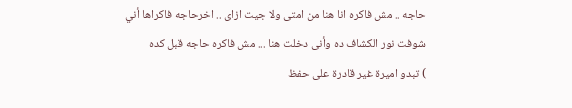حاجه .. مش فاكره انا هنا من امتى ولا جيت ازاى .. اخرحاجه فاكراها أني
شوفت نور الكشاف ده وأنى دخلت هنا ... مش فاكره حاجه قبل كده
) تبدو اميرة غير قادرة على حفظ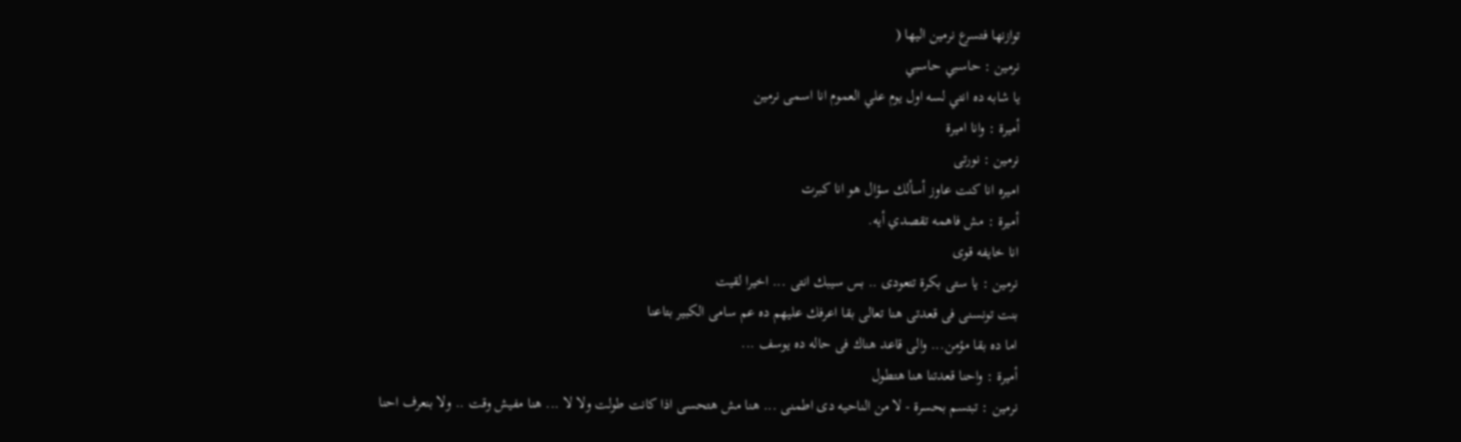توازنها فتسرع نرمين اليها (
نرمين : حاسبي حاسبي
يا شابه ده انتي لسه اول يوم علي العموم انا اسمى نرمين
أميرة : وانا اميرة
نرمين : نورتى
اميره انا كنت عاوز أسألك سؤال هو انا كبرت
أميرة : مش فاهمه تقصدي أيه.
انا خايفه قوى
نرمين : يا ستى بكرة تتعودى .. بس سيبك انتى ... اخيرا لقيت
بنت تونسنى فى قعدتى هنا تعالى بقا اعرفك عليهم ده عم سامى الكبير بتاعنا
اما ده بقا مؤمن... والى قاعد هناك فى حاله ده يوسف ...
أميرة : واحنا قعدتنا هنا هتطول
نرمين : تبتسم بحسرة - لا من الناحيه دى اطمنى ... هنا مش هتحسى اذا كانت طولت ولا لا ... هنا مفيش وقت .. ولا بنعرف احنا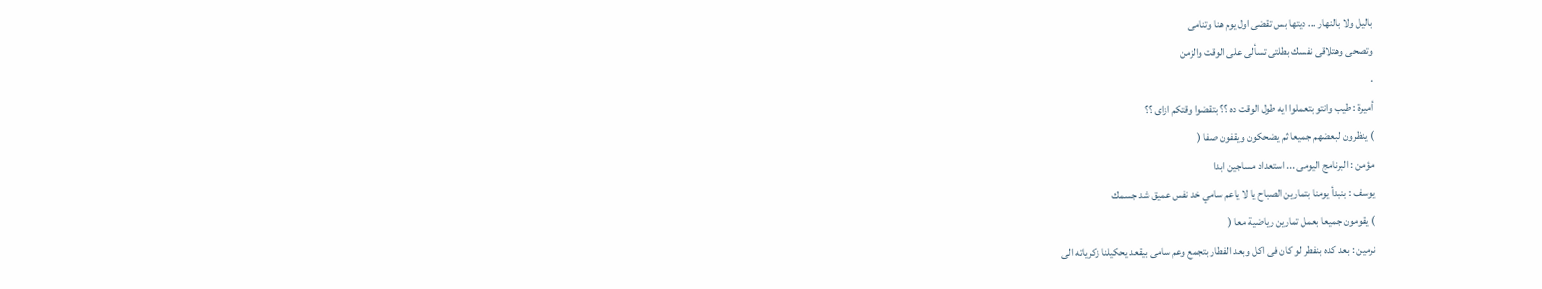باليل ولا بالنهار ... ديتها بس تقضى اول يوم هنا وتنامى
وتصحى وهتلاقى نفسك بطلتى تسألى على الوقت والزمن
.
أميرة : طيب وانتو بتعملوا ايه طول الوقت ده ؟؟ بتقضوا وقتكم ازاى ؟؟
) ينظرون لبعضهم جميعا ثم يضحكون ويقفون صفا (
مؤمن : البرنامج اليومى ... استعداد مساجين ابدا
يوسف : بنبدأ يومنا بتمارين الصباح يا لا ياعم سامي خد نفس عميق شد جسمك
) يقومون جميعا بعمل تمارين رياضية معا (
نرمين : بعد كده بنفطر لو كان فى اكل وبعد الفطار بتجمع وعم سامى بيقعد يحكيلنا زكرياته الى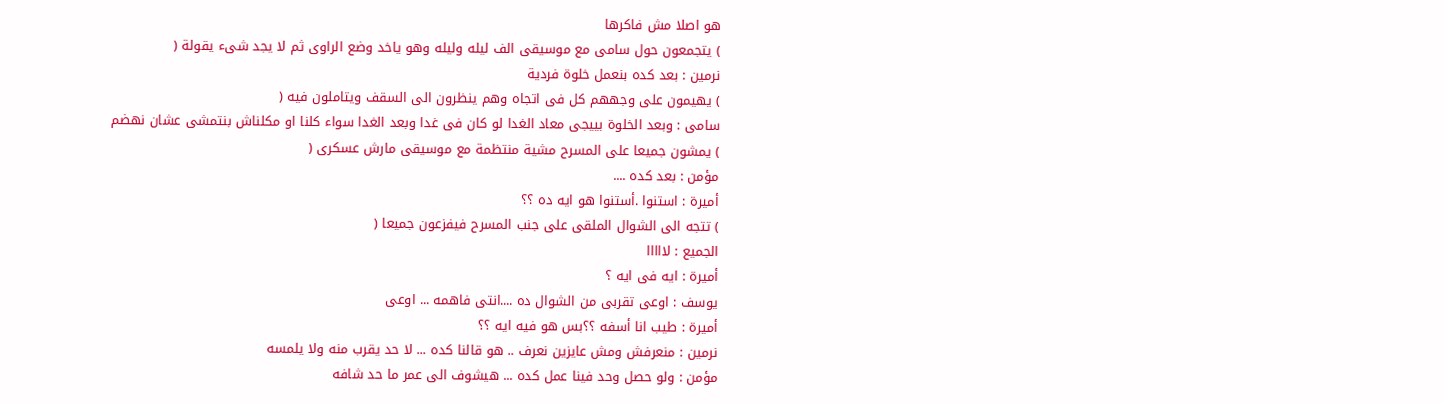هو اصلا مش فاكرها
) يتجمعون حول سامى مع موسيقى الف ليله وليله وهو ياخد وضع الراوى ثم لا يجد شىء يقولة (
نرمين : بعد كده بنعمل خلوة فردية
) يهيمون على وجههم كل فى اتجاه وهم ينظرون الى السقف ويتاملون فيه (
سامى : وبعد الخلوة بييجى معاد الغدا لو كان فى غدا وبعد الغدا سواء كلنا او مكلناش بنتمشى عشان نهضم
) يمشون جميعا على المسرح مشية منتظمة مع موسيقى مارش عسكرى (
مؤمن : بعد كده ....
أميرة : استنوا .أستنوا هو ايه ده ؟؟
) تتجه الى الشوال الملقى على جنب المسرح فيفزعون جميعا (
الجميع : لااااا
أميرة : ايه فى ايه ؟
يوسف : اوعى تقربى من الشوال ده ....انتى فاهمه ... اوعى
أميرة : طيب انا أسفه ؟؟بس هو فيه ايه ؟؟
نرمين : منعرفش ومش عايزين نعرف .. هو قالنا كده ... لا حد يقرب منه ولا يلمسه
مؤمن : ولو حصل وحد فينا عمل كده ... هيشوف الى عمر ما حد شافه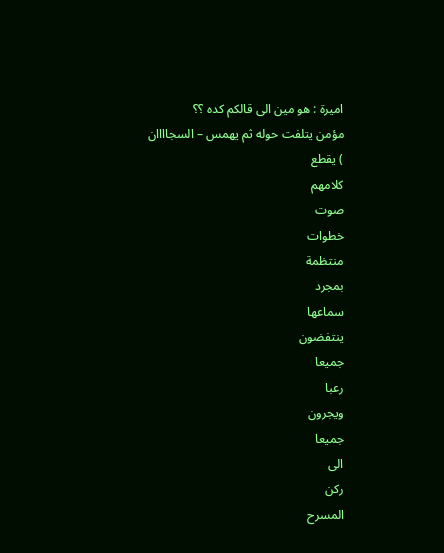اميرة : هو مين الى قالكم كده ؟؟
مؤمن يتلفت حوله ثم يهمس – السجاااان
) يقطع
كلامهم
صوت
خطوات
منتظمة
بمجرد
سماعها
ينتفضون
جميعا
رعبا
ويجرون
جميعا
الى
ركن
المسرح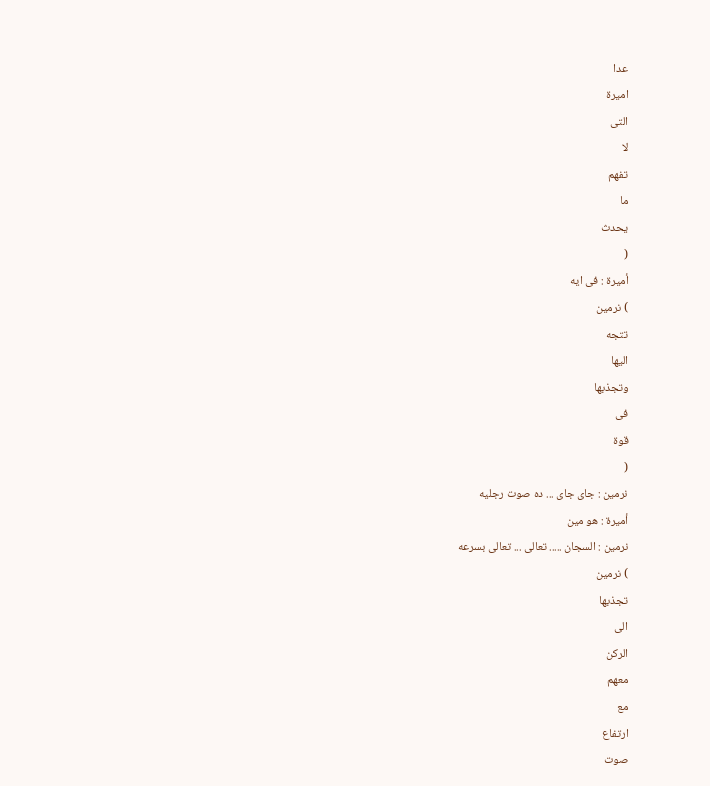عدا
اميرة
التى
لا
تفهم
ما
يحدث
(
أميرة : فى ايه
) نرمين
تتجه
اليها
وتجذبها
فى
قوة
(
نرمين : جاى جاى ... ده صوت رجليه
أميرة : هو مين
نرمين : السجان ..... تعالى ... تعالى بسرعه
) نرمين
تجذبها
الى
الركن
معهم
مع
ارتفاع
صوت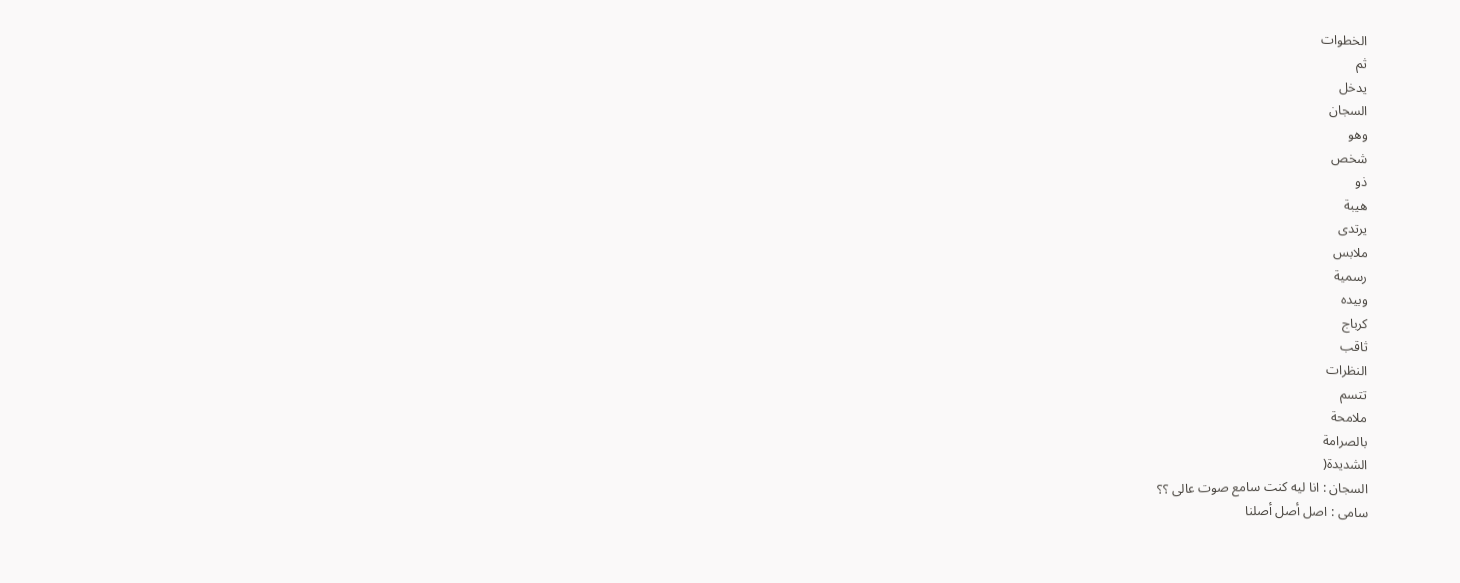الخطوات
ثم
يدخل
السجان
وهو
شخص
ذو
هيبة
يرتدى
ملابس
رسمية
وبيده
كرباج
ثاقب
النظرات
تتسم
ملامحة
بالصرامة
الشديدة(
السجان : انا ليه كنت سامع صوت عالى ؟؟
سامى : اصل أصل أصلنا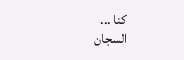كنا ...
السجان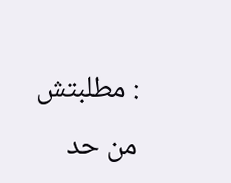: مطلبتش من حد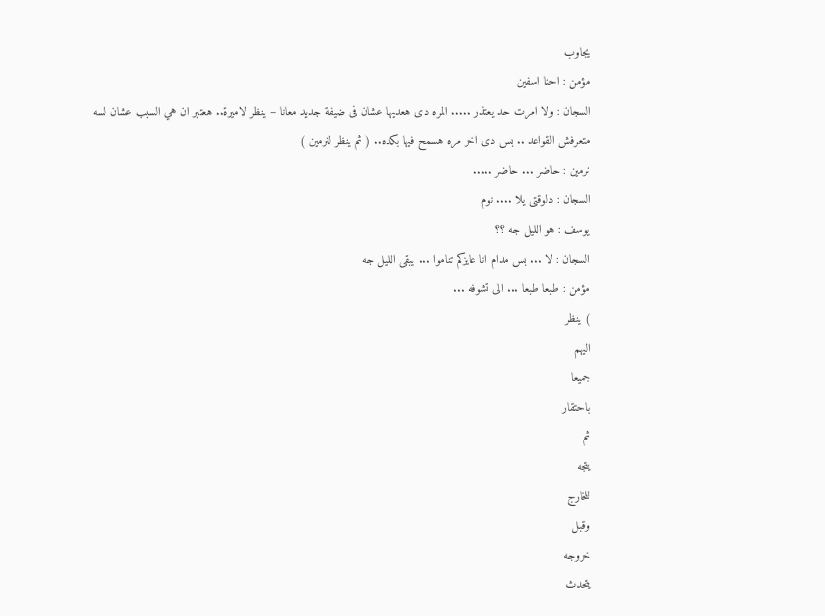يجاوب
مؤمن : احنا اسفين
السجان : ولا امرت حد يعتذر ..... المره دى هعديها عشان فى ضيفة جديد معانا – ينظر لاميرة.. هعتبر ان هي السبب عشان لسه متعرفش القواعد .. بس دى اخر مره هسمح فيها بكده.. ( ثم ينظر لنرمين )
نرمين : حاضر ... حاضر .....
السجان : دلوقتى يلا .... نوم
يوسف : هو الليل جه ؟؟
السجان : لا ... بس مدام انا عايزكم تناموا ... يبقى الليل جه
مؤمن : طبعا طبعا ... الى تشوفه ...
) ينظر
اليهم
جميعا
باحتقار
ثم
يتجه
للخارج
وقبل
خروجه
يتحدث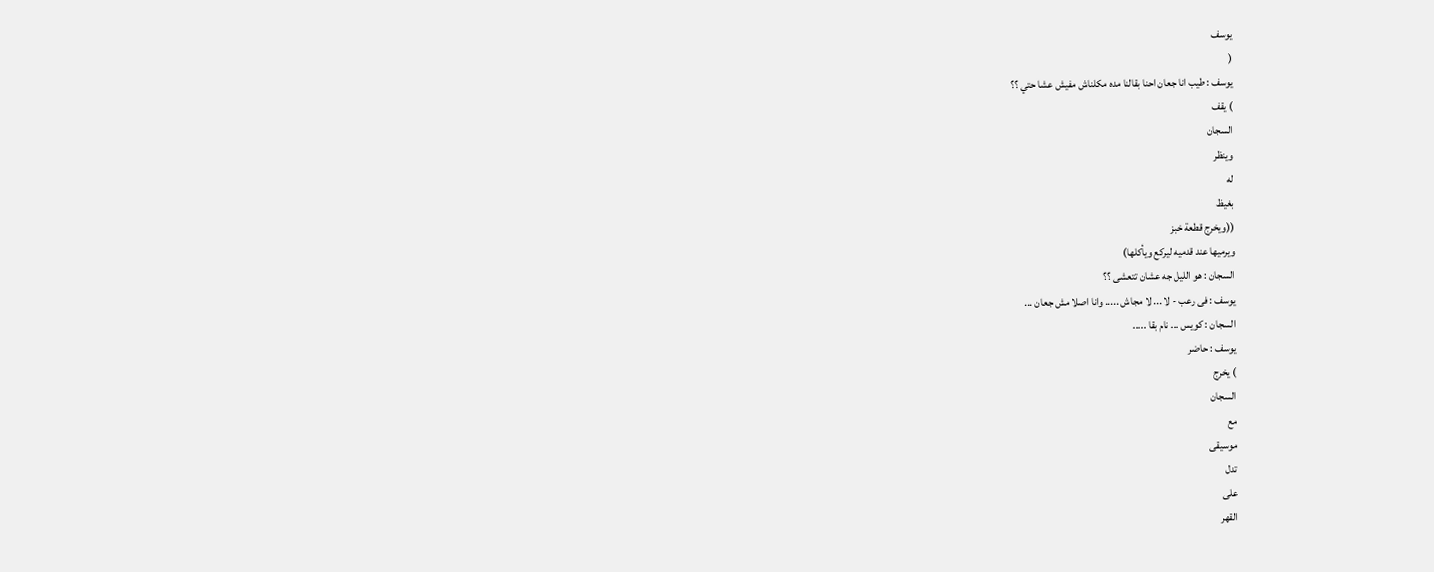يوسف
(
يوسف : طيب انا جعان احنا بقالنا مده مكلناش مفيش عشا حتي ؟؟
) يقف
السجان
وينظر
له
بغيظ
((ويخرج قطعة خبز
ويرميها عند قدميه ليركع ويأكلها)
السجان : هو الليل جه عشان تتعشى ؟؟
يوسف : فى رعب - لا ... لا مجاش ..... وانا اصلا مش جعان ...
السجان : كويس ... نام بقا .....
يوسف : حاضر
) يخرج
السجان
مع
موسيقى
تدل
على
القهر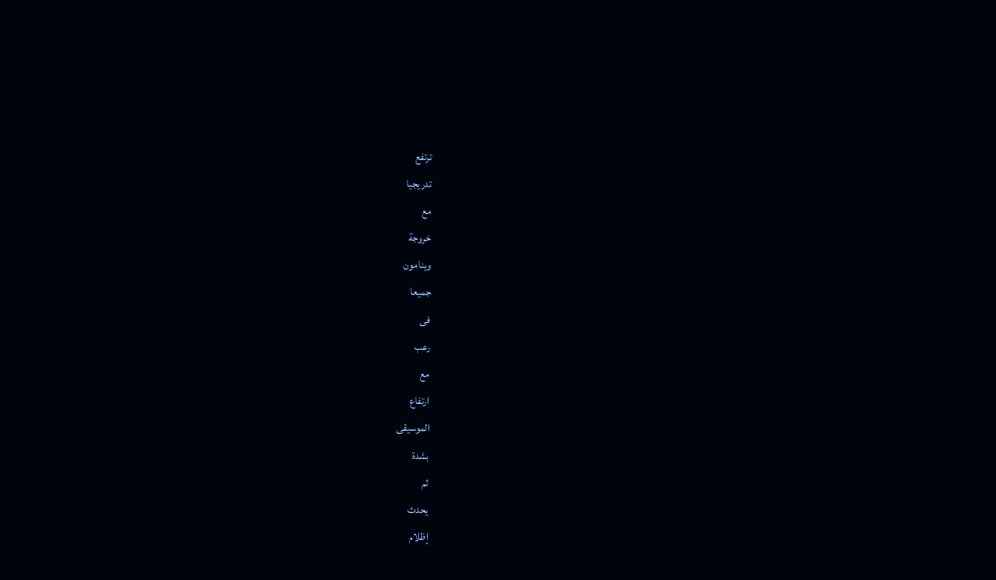ترتفع
تدريجيا
مع
خروجة
وينامون
جميعا
فى
رعب
مع
ارتفاع
الموسيقى
بشدة
ثم
يحدث
إظلام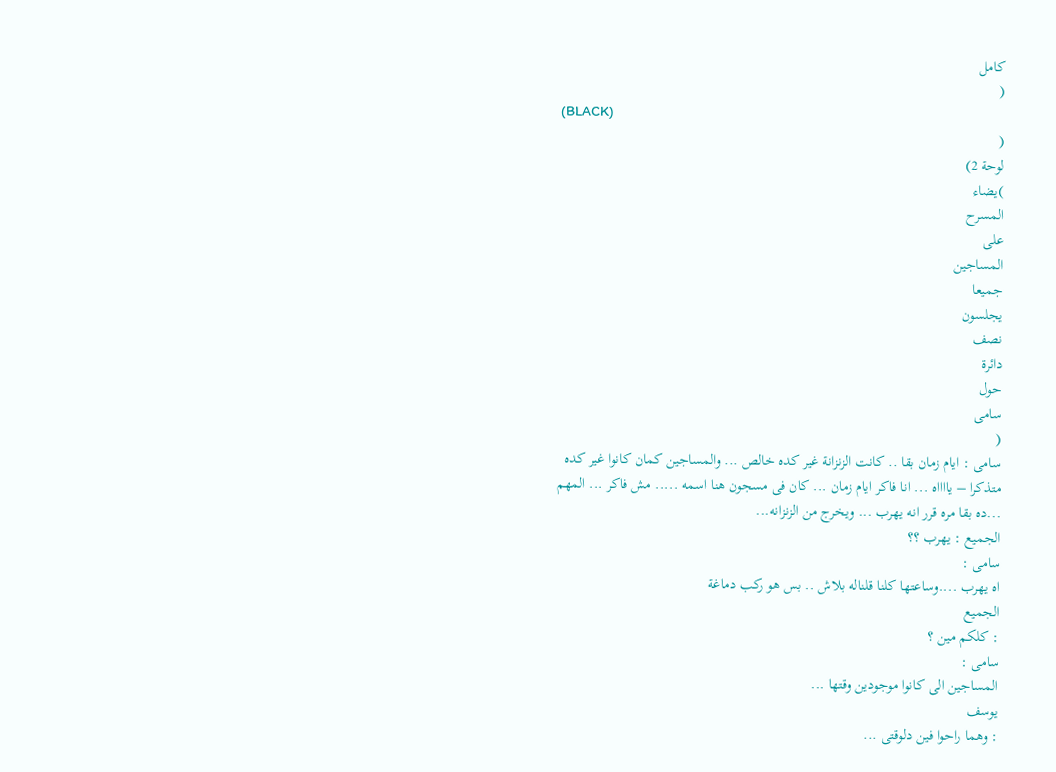كامل
(
(BLACK)
(
لوحة 2)
)يضاء
المسرح
على
المساجين
جميعا
يجلسون
نصف
دائرة
حول
سامى
(
سامى : ايام زمان بقا .. كانت الزنزانة غير كده خالص ... والمساجين كمان كانوا غير كده
متذكرا – يااااه ... انا فاكر ايام زمان ... كان فى مسجون هنا اسمه ..... مش فاكر ... المهم
...ده بقا مره قرر انه يهرب ... ويخرج من الزنزانه...
الجميع : يهرب ؟؟
سامى :
اه يهرب ....وساعتها كلنا قلناله بلاش .. بس هو ركب دماغة
الجميع
: كلكم مين ؟
سامى :
المساجين الى كانوا موجودين وقتها ...
يوسف
: وهما راحوا فين دلوقتى ...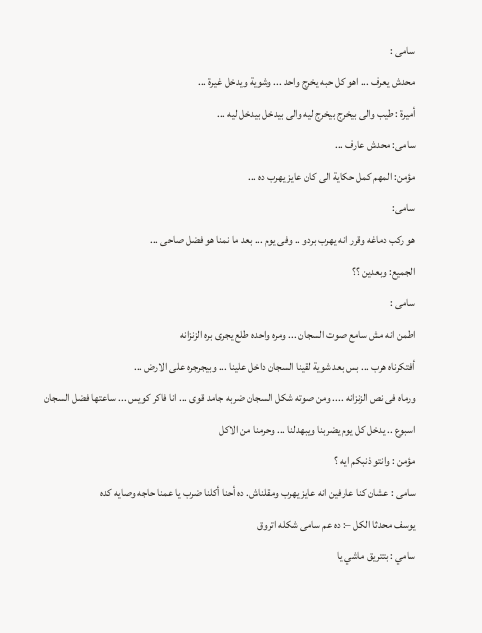سامى :
محدش يعرف ... اهو كل حبه يخرج واحد ... وشوية ويدخل غيرة ...
أميرة : طيب والى بيخرج بيخرج ليه والى بيدخل بيدخل ليه ...
سامى: محدش عارف ...
مؤمن: المهم كمل حكاية الى كان عايز يهرب ده ...
سامى:
هو ركب دماغه وقرر انه يهرب بردو .. وفى يوم ... بعد ما نمنا هو فضل صاحى ...
الجميع: وبعدين ؟؟
سامى :
اطمن انه مش سامع صوت السجان ... ومره واحده طلع يجرى بره الزنزانه
أفتكرناه هرب ... بس بعد شوية لقينا السجان داخل علينا ... وبيجرجره على الارض ...
ورماه فى نص الزنزانه .... ومن صوته شكل السجان ضربه جامد قوى ... انا فاكر كويس ... ساعتها فضل السجان اسبوع .. يدخل كل يوم يضربنا ويبهدلنا ... وحرمنا من الاكل
مؤمن : وانتو ذنبكم ايه ؟
سامى : عشان كنا عارفين انه عايز يهرب ومقلناش. ده أحنا أكلنا ضرب يا عمنا حاجه وصايه كده
يوسف محدثا الكل –: ده عم سامى شكله اتروق
سامي : بتتريق ماشي يا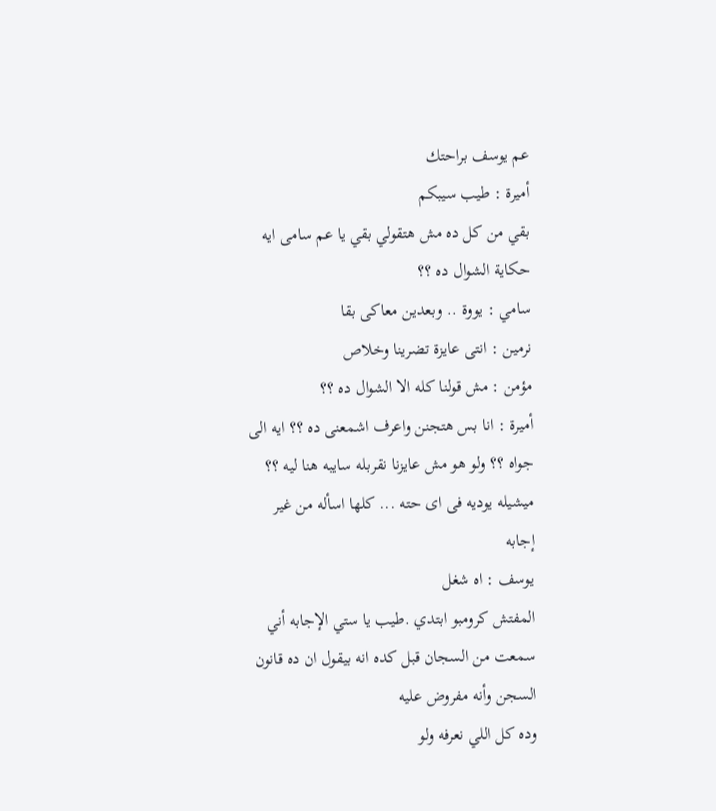عم يوسف براحتك
أميرة : طيب سيبكم
بقي من كل ده مش هتقولي بقي يا عم سامى ايه حكاية الشوال ده ؟؟
سامي : يووة .. وبعدين معاكى بقا
نرمين : انتى عايزة تضرينا وخلاص
مؤمن : مش قولنا كله الا الشوال ده ؟؟
أميرة : انا بس هتجنن واعرف اشمعنى ده ؟؟ ايه الى جواه ؟؟ ولو هو مش عايزنا نقربله سايبه هنا ليه ؟؟ ميشيله يوديه فى اى حته ... كلها اسأله من غير إجابه
يوسف : اه شغل
المفتش كرومبو ابتدي .طيب يا ستي الإجابه أني سمعت من السجان قبل كده انه بيقول ان ده قانون السجن وأنه مفروض عليه
وده كل اللي نعرفه ولو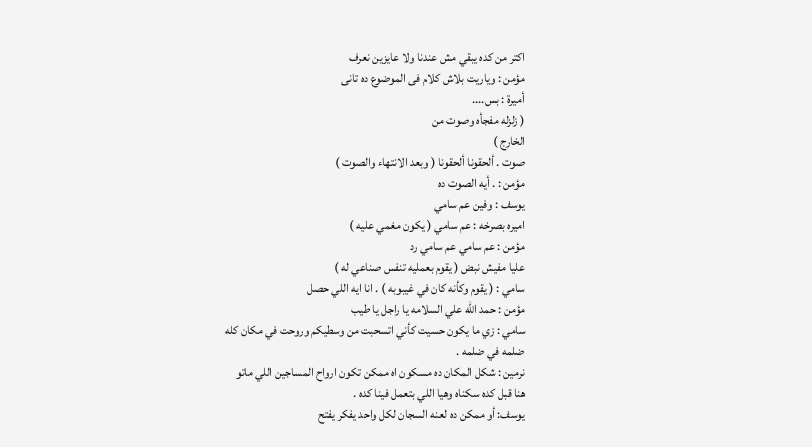اكتر من كده يبقي مش عندنا ولا عايزين نعرف
مؤمن : وياريت بلاش كلام فى الموضوع ده تانى
أميرة : بس....
( زلزله مفجأه وصوت من
الخارج )
صوت . ألحقونا ألحقونا ( وبعد الانتهاء والصوت )
مؤمن : . أيه الصوت ده
يوسف : وفين عم سامي
اميره بصرخه : عم سامي ( يكون مغمي عليه )
مؤمن : عم سامي عم سامي رد
عليا مفيش نبض ( يقوم بعمليه تنفس صناعي له )
سامي : ( يقوم وكأنه كان في غيبوبه ) . انا ايه اللي حصل
مؤمن : حمد الله علي السلامه يا راجل يا طيب
سامي : زي ما يكون حسيت كأني اتسحبت من وسطيكم وروحت في مكان كله
ضلمه في ضلمه .
نرمين : شكل المكان ده مسكون اه ممكن تكون ارواح المساجين اللي ماتو
هنا قبل كده سكناه وهيا اللي بتعمل فينا كده .
يوسف: أو ممكن ده لعنه السجان لكل واحد يفكر يفتح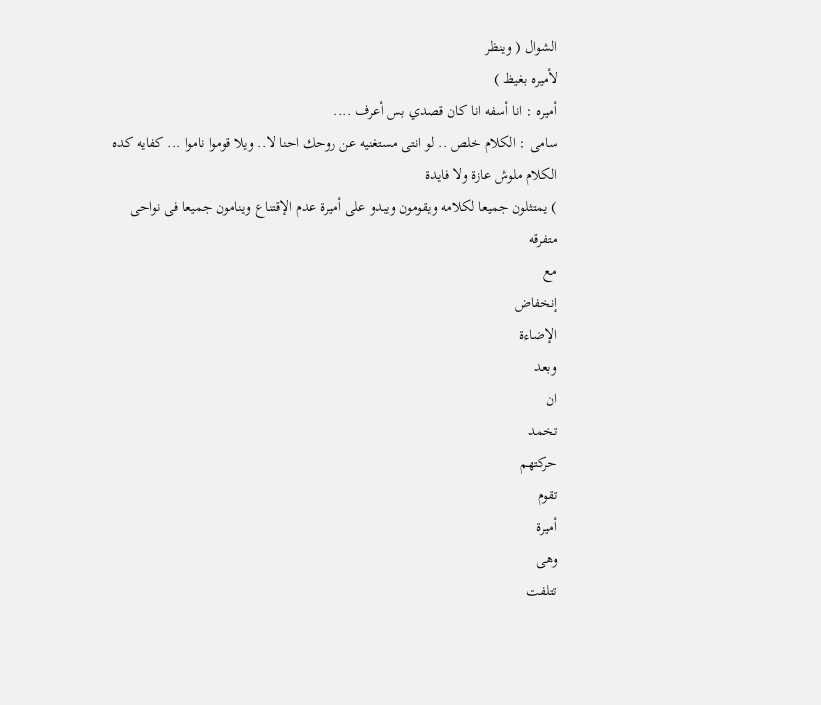الشوال ( وينظر
لأميره بغيظ )
أميره : انا أسفه انا كان قصدي بس أعرف ....
سامى : الكلام خلص .. لو انتى مستغنيه عن روحك احنا لا.. ويلا قوموا ناموا ... كفايه كده
الكلام ملوش عازة ولا فايدة
) يمتثلون جميعا لكلامه ويقومون ويبدو على أميرة عدم الإقتناع وينامون جميعا فى نواحى
متفرقه
مع
إنخفاض
الإضاءة
وبعد
ان
تخمد
حركتهم
تقوم
أميرة
وهى
تتلفت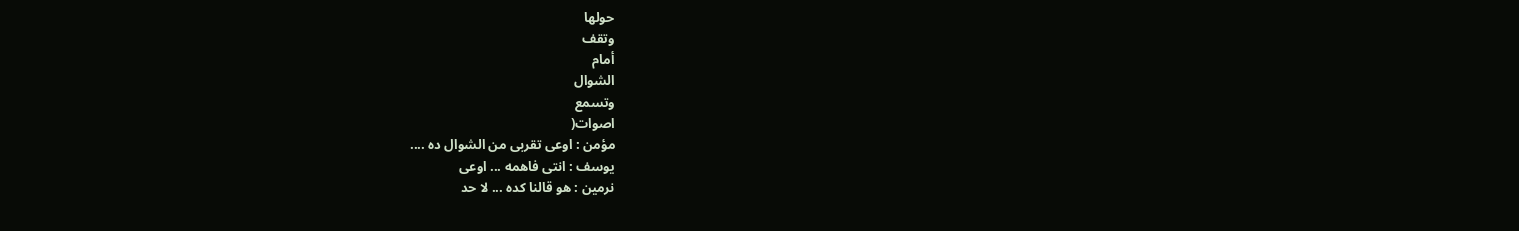حولها
وتقف
أمام
الشوال
وتسمع
اصوات(
مؤمن : اوعى تقربى من الشوال ده ....
يوسف : انتى فاهمه ... اوعى
نرمين : هو قالنا كده ... لا حد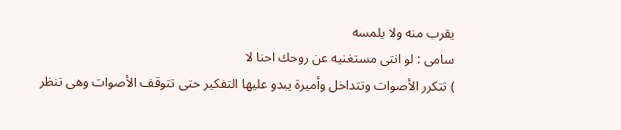يقرب منه ولا يلمسه
سامى : لو انتى مستغنيه عن روحك احنا لا
) تتكرر الأصوات وتتداخل وأميرة يبدو عليها التفكير حتى تتوقف الأصوات وهى تنظر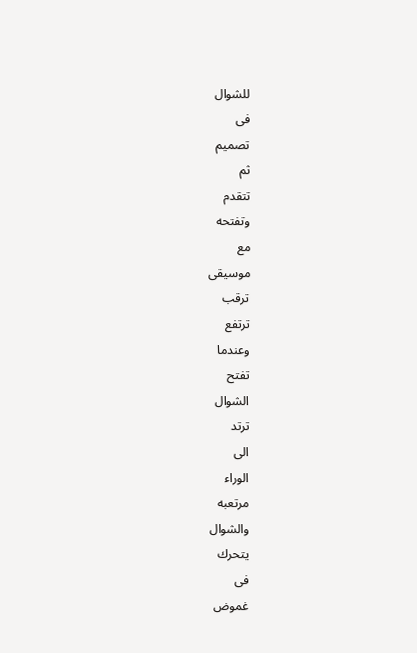للشوال
فى
تصميم
ثم
تتقدم
وتفتحه
مع
موسيقى
ترقب
ترتفع
وعندما
تفتح
الشوال
ترتد
الى
الوراء
مرتعبه
والشوال
يتحرك
فى
غموض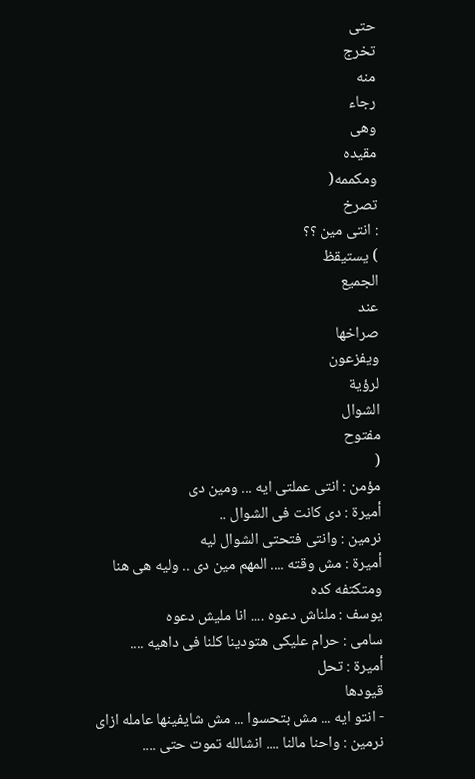حتى
تخرج
منه
رجاء
وهى
مقيده
ومكممه(
تصرخ
: انتى مين ؟؟
) يستيقظ
الجميع
عند
صراخها
ويفزعون
لرؤية
الشوال
مفتوح
(
مؤمن : انتى عملتى ايه ... ومين دى
أميرة : دى كانت فى الشوال ..
نرمين : وانتى فتحتى الشوال ليه
أميرة : مش وقته .... المهم مين دى .. وليه هى هنا ومتكتفه كده
يوسف : ملناش دعوه .... انا مليش دعوه
سامى : حرام عليكى هتودينا كلنا فى داهيه ....
أميرة : تحل
قيودها
- انتو ايه ... مش بتحسوا ... مش شايفينها عامله ازاى
نرمين : واحنا مالنا .... انشالله تموت حتى ....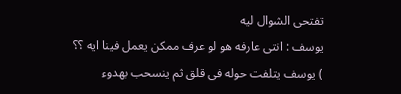تفتحى الشوال ليه
يوسف : انتى عارفه هو لو عرف ممكن يعمل فينا ايه ؟؟
) يوسف يتلفت حوله فى قلق ثم ينسحب بهدوء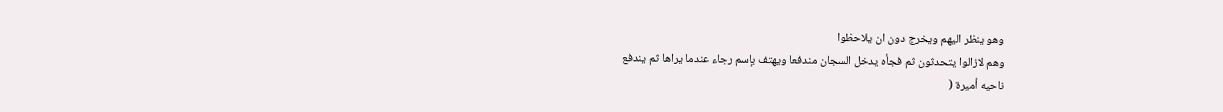وهو ينظر اليهم ويخرج دون ان يلاحظوا
وهم لازالوا يتحدثون ثم فجأه يدخل السجان مندفعا ويهتف بإسم رجاء عندما يراها ثم يندفع
ناحيه أميرة (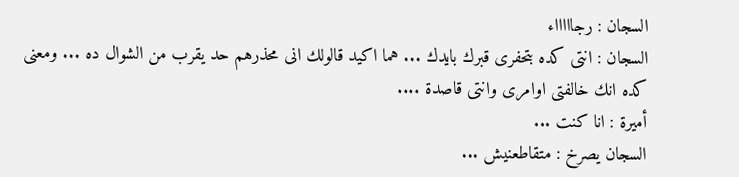السجان : رجاااااء
السجان : انتى كده بتحفرى قبرك بايدك ... هما اكيد قالولك انى محذرهم حد يقرب من الشوال ده ... ومعنى كده انك خالفتى اوامرى وانتى قاصدة ....
أميرة : انا كنت ...
السجان يصرخ : متقاطعنيش ...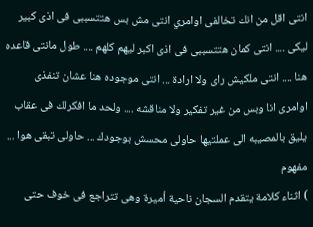انتى اقل من انك تخالفى اوامري انتى مش بس هتتسببى فى اذى كبير ليكى .... انتى كمان هتتسببى فى اذى اكبر ليهم كلهم .... طول مانتى قاعده هنا .... انتى ملكيش راى ولا ارادة ... انتى موجوده هنا عشان تنفذى اوامرى انا وبس من غير تفكير ولا مناقشه .... ولحد ما افكرلك فى عقاب يليق بالمصيبه الى عملتيها حاولى محسش بوجودك ... حاولى تبقى هوا ... مفهوم
) اثناء كلامة يتقدم السجان ناحية أميرة وهى تتراجع فى خوف حتى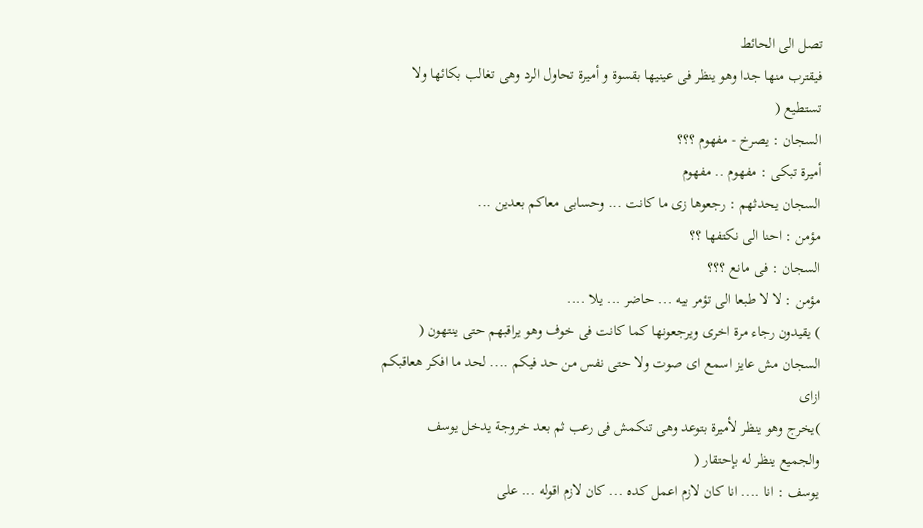تصل الى الحائط
فيقترب منها جدا وهو ينظر فى عينيها بقسوة و أميرة تحاول الرد وهى تغالب بكائها ولا
تستطيع (
السجان : يصرخ - مفهوم ؟؟؟
أميرة تبكى : مفهوم .. مفهوم
السجان يحدثهم : رجعوها زى ما كانت ... وحسابى معاكم بعدين ...
مؤمن : احنا الى نكتفها ؟؟
السجان : فى مانع ؟؟؟
مؤمن : لا لا طبعا الى تؤمر بيه ... حاضر ... يلا ....
) يقيدون رجاء مرة اخرى ويرجعونها كما كانت فى خوف وهو يراقبهم حتى ينتهون (
السجان مش عايز اسمع اى صوت ولا حتى نفس من حد فيكم .... لحد ما افكر هعاقبكم ازاى
)يخرج وهو ينظر لأميرة بتوعد وهى تنكمش فى رعب ثم بعد خروجة يدخل يوسف
والجميع ينظر له بإحتقار (
يوسف : انا .... انا كان لازم اعمل كده ... كان لازم اقوله ... على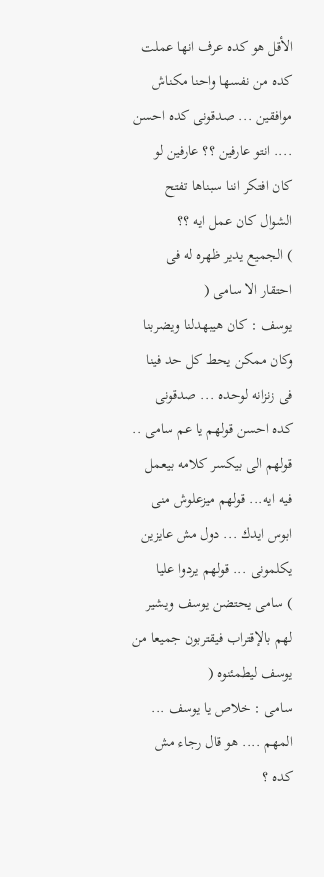الأقل هو كده عرف انها عملت كده من نفسها واحنا مكناش موافقين ... صدقونى كده احسن .... انتو عارفين ؟؟ عارفين لو كان افتكر اننا سبناها تفتح الشوال كان عمل ايه ؟؟
) الجميع يدير ظهره له فى احتقار الا سامى (
يوسف : كان هيبهدلنا ويضربنا وكان ممكن يحط كل حد فينا فى زنزانه لوحده ... صدقونى كده احسن قولهم يا عم سامى .. قولهم الى بيكسر كلامه بيعمل فيه ايه... قولهم ميزعلوش منى ابوس ايدك ... دول مش عايزين يكلمونى ... قولهم يردوا عليا
) سامى يحتضن يوسف ويشير لهم بالإقتراب فيقتربون جميعا من يوسف ليطمئنوه (
سامى : خلاص يا يوسف ... المهم .... هو قال رجاء مش كده ؟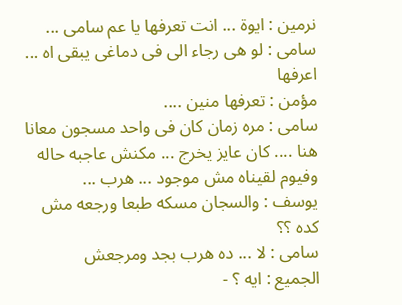نرمين : ايوة ... انت تعرفها يا عم سامى ...
سامى : لو هى رجاء الى فى دماغى يبقى اه ... اعرفها
مؤمن : تعرفها منين ....
سامى : مره زمان كان فى واحد مسجون معانا هنا .... كان عايز يخرج ... مكنش عاجبه حاله وفيوم لقيناه مش موجود ... هرب ...
يوسف : والسجان مسكه طبعا ورجعه مش كده ؟؟
سامى : لا ... ده هرب بجد ومرجعش
الجميع : ايه ؟ -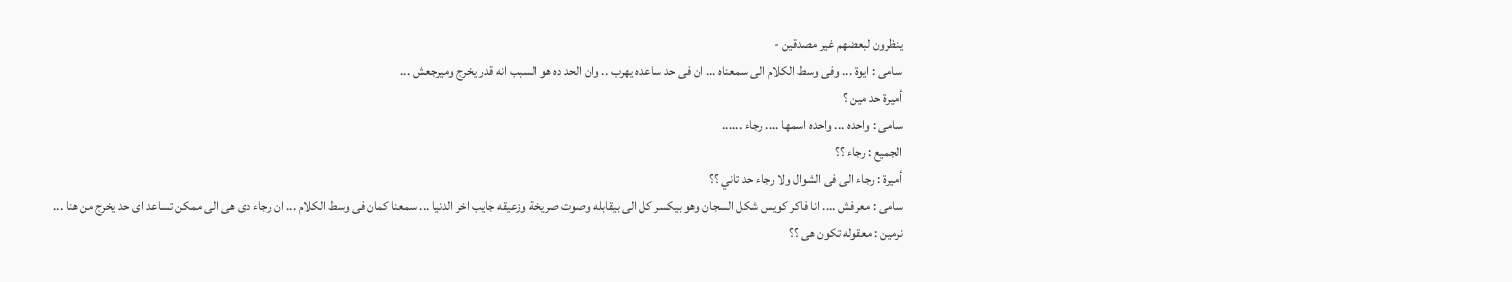ينظرون لبعضهم غير مصدقين -
سامى : ايوة ... وفى وسط الكلام الى سمعناه ... ان فى حد ساعده يهرب .. وان الحد ده هو السبب انه قدر يخرج وميرجعش ...
أميرة حد مين ؟
سامى : واحده ... واحده اسمها .... رجاء ......
الجميع : رجاء ؟؟
أميرة : رجاء الى فى الشوال ولا رجاء حد تاني ؟؟
سامى : معرفش .... انا فاكر كويس شكل السجان وهو بيكسر كل الى بيقابله وصوت صريخة وزعيقه جايب اخر الدنيا ... سمعنا كمان فى وسط الكلام ... ان رجاء دى هى الى ممكن تساعد اى حد يخرج من هنا ...
نرمين : معقوله تكون هى ؟؟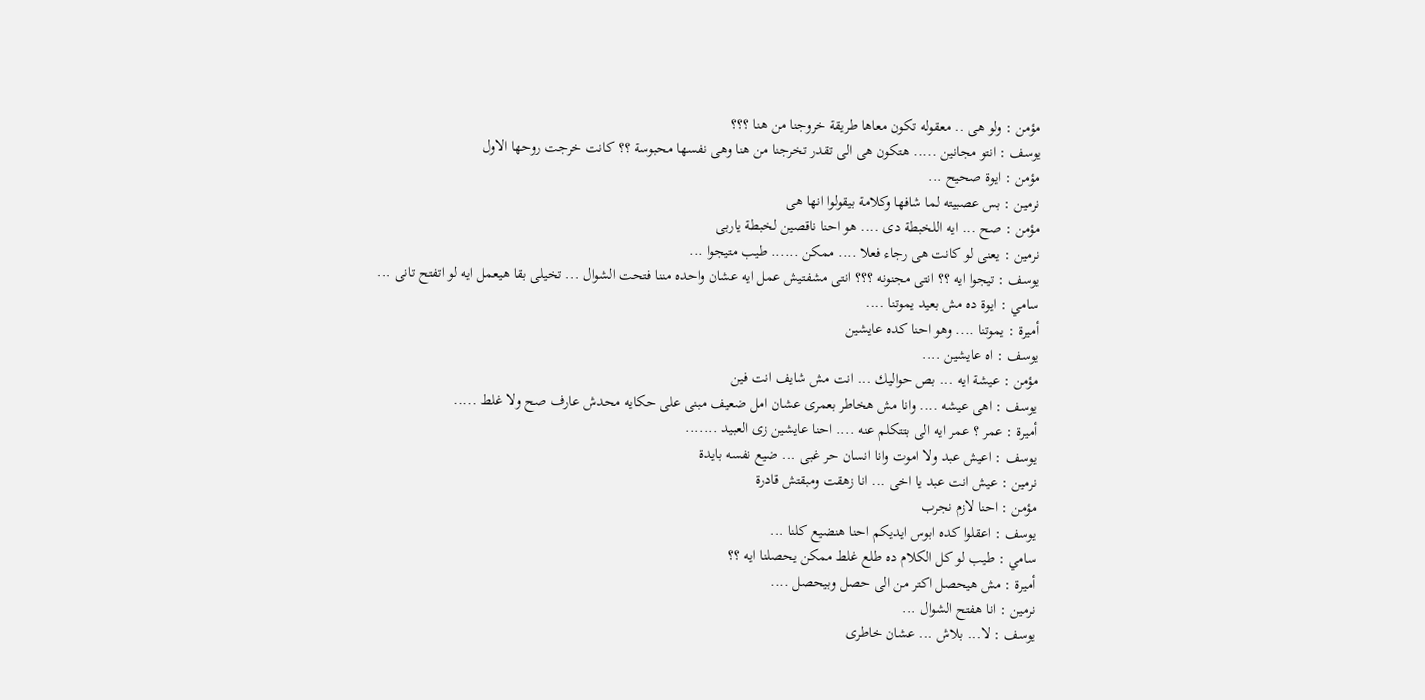مؤمن : ولو هى .. معقوله تكون معاها طريقة خروجنا من هنا ؟؟؟
يوسف : انتو مجانين ..... هتكون هى الى تقدر تخرجنا من هنا وهى نفسها محبوسة ؟؟ كانت خرجت روحها الاول
مؤمن : ايوة صحيح ...
نرمين : بس عصبيته لما شافها وكلامة بيقولوا انها هى
مؤمن : صح ... ايه اللخبطة دى .... هو احنا ناقصين لخبطة ياربى
نرمين : يعنى لو كانت هى رجاء فعلا .... ممكن ...... طيب متيجوا ...
يوسف : تيجوا ايه ؟؟ انتى مجنونه ؟؟؟ انتى مشفتيش عمل ايه عشان واحده مننا فتحت الشوال ... تخيلى بقا هيعمل ايه لو اتفتح تانى ...
سامي : ايوة ده مش بعيد يموتنا ....
أميرة : يموتنا .... وهو احنا كده عايشين
يوسف : اه عايشين ....
مؤمن : عيشة ايه ... بص حواليك ... انت مش شايف انت فين
يوسف : اهى عيشه .... وانا مش هخاطر بعمرى عشان امل ضعيف مبنى على حكايه محدش عارف صح ولا غلط .....
أميرة : عمر ؟ عمر ايه الى بتتكلم عنه .... احنا عايشين زى العبيد .......
يوسف : اعيش عبد ولا اموت وانا انسان حر غبى ... ضيع نفسه بايدة
نرمين : عيش انت عبد يا اخى ... انا زهقت ومبقتش قادرة
مؤمن : احنا لازم نجرب
يوسف : اعقلوا کده ابوس ايديكم احنا هنضيع كلنا ...
سامي : طيب لو كل الكلام ده طلع غلط ممكن يحصلنا ايه ؟؟
أميرة : مش هيحصل اكتر من الى حصل وبيحصل ....
نرمين : انا هفتح الشوال ...
يوسف : لا... بلاش ... عشان خاطرى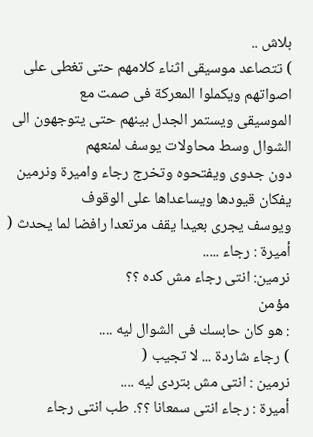بلاش ..
) تتصاعد موسيقى اثناء كلامهم حتى تغطى على اصواتهم ويكملوا المعركة فى صمت مع
الموسيقى ويستمر الجدل بينهم حتى يتوجهون الى الشوال وسط محاولات يوسف لمنعهم
دون جدوى ويفتحوه وتخرج رجاء واميرة ونرمين يفكان قيودها ويساعداها على الوقوف
ويوسف يجرى بعيدا يقف مرتعدا رافضا لما يحدث (
أميرة : رجاء .....
نرمين: انتى رجاء مش كده ؟؟
مؤمن
: هو كان حابسك فى الشوال ليه ....
) رجاء شاردة ... لا تجيب (
نرمين : انتى مش بتردى ليه ....
أميرة : رجاء انتى سمعانا ؟؟. طب انتى رجاء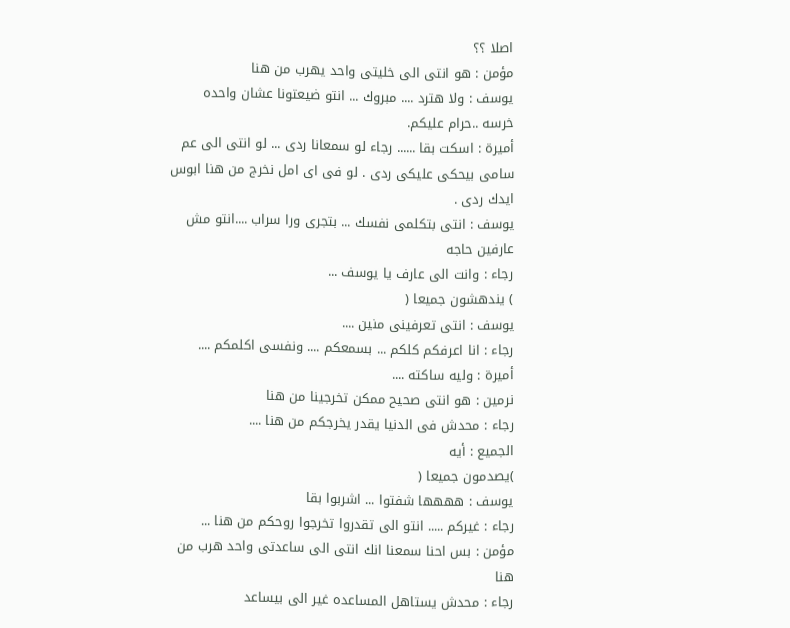اصلا ؟؟
مؤمن : هو انتى الى خليتى واحد يهرب من هنا
يوسف : ولا هترد .... مبروك ... انتو ضيعتونا عشان واحده خرسه ..حرام عليكم.
أميرة : اسكت بقا ...... رجاء لو سمعانا ردى ... لو انتى الى عم سامى بيحكى عليكى ردى . لو فى اى امل نخرج من هنا ابوس ايدك ردى .
يوسف : انتى بتكلمى نفسك ... بتجرى ورا سراب ....انتو مش عارفين حاجه
رجاء : وانت الى عارف يا يوسف ...
) يندهشون جميعا (
يوسف : انتى تعرفينى منين ....
رجاء : انا اعرفكم كلكم ... بسمعكم .... ونفسى اكلمكم ....
أميرة : وليه ساكته ....
نرمين : هو انتى صحيح ممكن تخرجينا من هنا
رجاء : محدش فى الدنيا يقدر يخرجكم من هنا ....
الجميع : أيه
)يصدمون جميعا (
يوسف : هههها شفتوا ... اشربوا بقا
رجاء : غيركم ..... انتو الى تقدروا تخرجوا روحكم من هنا ...
مؤمن : بس احنا سمعنا انك انتى الى ساعدتى واحد هرب من هنا
رجاء : محدش يستاهل المساعده غير الى بيساعد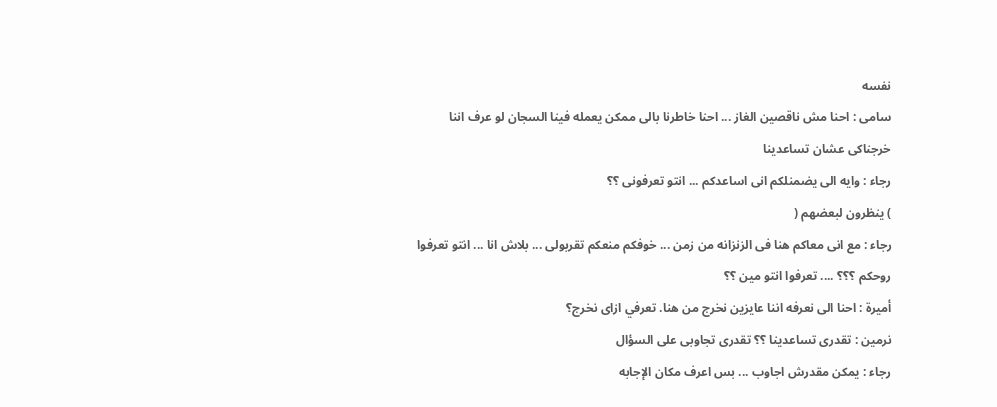نفسه
سامى : احنا مش ناقصين الغاز ... احنا خاطرنا بالى ممكن يعمله فينا السجان لو عرف اننا
خرجناكى عشان تساعدينا
رجاء : وايه الى يضمنلكم انى اساعدكم ... انتو تعرفونى ؟؟
) ينظرون لبعضهم (
رجاء : مع انى معاكم هنا فى الزنزانه من زمن ... خوفكم منعكم تقربولى ... بلاش انا ... انتو تعرفوا روحكم ؟؟؟ .... تعرفوا انتو مين ؟؟
أميرة : احنا الى نعرفه اننا عايزين نخرج من هنا. تعرفي ازاى نخرج؟
نرمين : تقدرى تساعدينا ؟؟ تقدرى تجاوبى على السؤال
رجاء : يمكن مقدرش اجاوب ... بس اعرف مكان الإجابه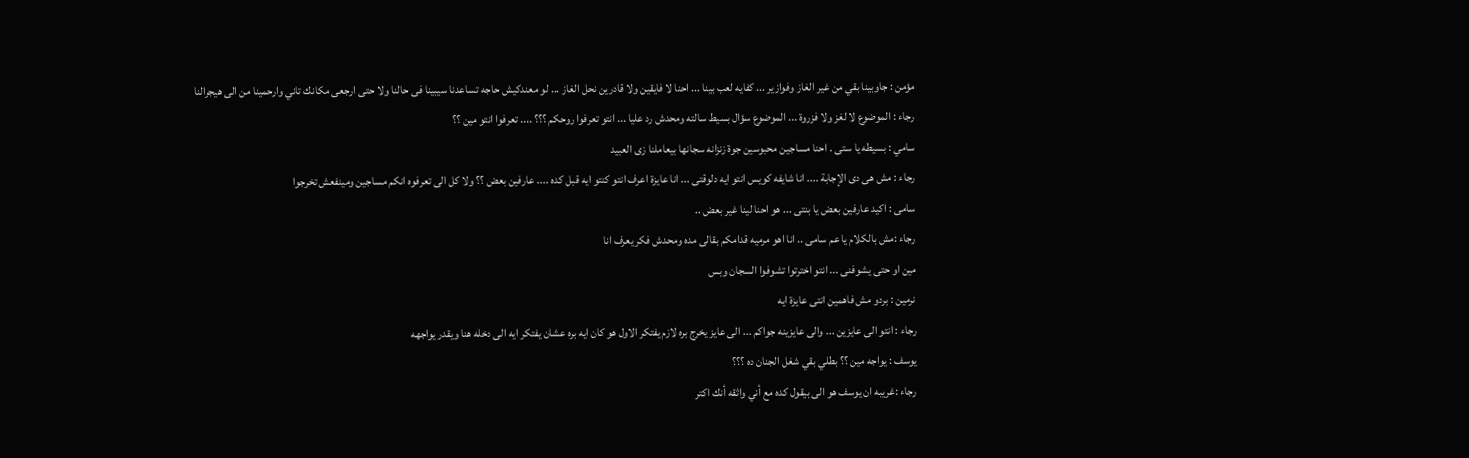مؤمن : جاوبينا بقي من غير الغاز وفوازير ... كفايه لعب بينا ... احنا لا فايقين ولا قادرين نحل الغاز ... لو معندكيش حاجه تساعدنا سيبينا فى حالنا ولا حتى ارجعى مكانك تاني وارحمينا من الى هيجرالنا
رجاء : الموضوع لا لغز ولا فزروة ... الموضوع سؤال بسيط سالته ومحدش رد عليا ... انتو تعرفوا روحكم ؟؟؟ .... تعرفوا انتو مين ؟؟
سامي : بسيطه يا ستى . احنا مساجين محبوسين جوة زنزانه سجانها بيعاملنا زى العبيد
رجاء : مش هى دى الإجابة .... انا شايفه كويس انتو ايه دلوقتى ... انا عايزة اعرف انتو كنتو ايه قبل كده .... عارفين بعض ؟؟ ولا كل الى تعرفوه انكم مساجين ومينفعش تخرجوا
سامى : اكيد عارفين بعض يا بنتى ... هو احنا لينا غير بعض ..
رجاء :مش بالكلام يا عم سامى .. انا اهو مرميه قدامكم بقالى مده ومحدش فكر يعرف انا
مين او حتى يشوفنى ... انتو اخترتوا تشوفوا السجان وبس
نرمين : بردو مش فاهمين انتى عايزة ايه
رجاء : انتو الى عايزين ... والى عايزينه جواكم ... الى عايز يخرج بره لازم يفتكر الاول هو كان ايه بره عشان يفتكر ايه الى دخله هنا ويقدر يواجهه
يوسف : يواجه مين ؟؟ بطلي بقي شغل الجنان ده ؟؟؟
رجاء :غريبه ان يوسف هو الى بيقول كده مع أني واثقه أنك اكتر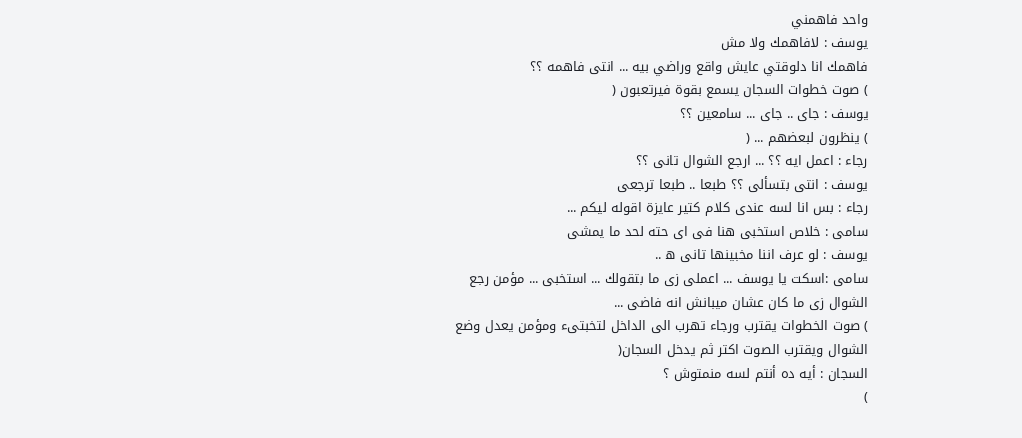واحد فاهمني
يوسف : لافاهمك ولا مش
فاهمك انا دلوقتي عايش واقع وراضي بيه ... انتى فاهمه ؟؟
) صوت خطوات السجان يسمع بقوة فيرتعبون (
يوسف : جاى .. جاى ... سامعين ؟؟
) ينظرون لبعضهم ... (
رجاء : اعمل ايه ؟؟ ... ارجع الشوال تانى ؟؟
يوسف : انتى بتسألى ؟؟ طبعا .. طبعا ترجعى
رجاء : بس انا لسه عندى كلام كتير عايزة اقوله ليكم ...
سامى : خلاص استخبى هنا فى اى حته لحد ما يمشى
يوسف : لو عرف اننا مخبينها تانى ه ..
سامى :اسكت يا يوسف ... اعملى زى ما بتقولك ... استخبى ... مؤمن رجع
الشوال زى ما كان عشان ميبانش انه فاضى ...
) صوت الخطوات يقترب ورجاء تهرب الى الداخل لتخبتىء ومؤمن يعدل وضع
الشوال ويقترب الصوت اكتر ثم يدخل السجان(
السجان : أيه ده أنتم لسه منمتوش ؟
)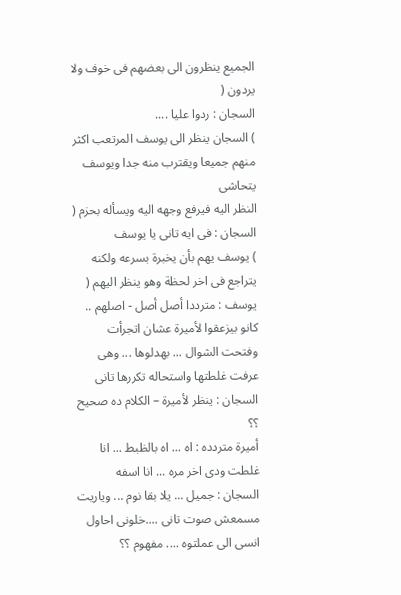الجميع ينظرون الى بعضهم فى خوف ولا يردون (
السجان : ردوا عليا ....
) السجان ينظر الى يوسف المرتعب اكثر منهم جميعا ويقترب منه جدا ويوسف يتحاشى
النظر اليه فيرفع وجهه اليه ويسأله بحزم (
السجان : فى ايه تانى يا يوسف
) يوسف يهم بأن يخبرة بسرعه ولكنه يتراجع فى اخر لحظة وهو ينظر اليهم (
يوسف : مترددا أصل أصل - اصلهم .. كانو بيزعقوا لأميرة عشان اتجرأت وفتحت الشوال ... بهدلوها ... وهى عرفت غلطتها واستحاله تكررها تانى
السجان : ينظر لأميرة – الكلام ده صحيح ؟؟
أميرة متردده : اه ... اه بالظبط ... انا غلطت ودى اخر مره ... انا اسفه
السجان : جميل ... يلا بقا نوم ... وياريت مسمعش صوت تانى ....خلونى احاول انسى الى عملتوه .... مفهوم ؟؟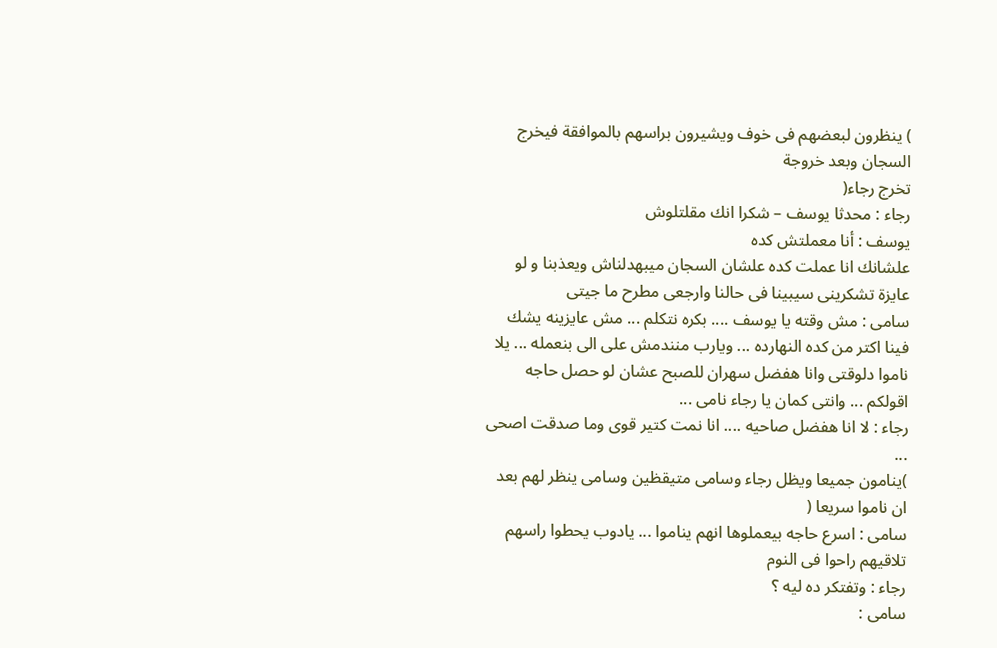) ينظرون لبعضهم فى خوف ويشيرون براسهم بالموافقة فيخرج السجان وبعد خروجة
تخرج رجاء(
رجاء : محدثا يوسف – شكرا انك مقلتلوش
يوسف : أنا معملتش كده
علشانك انا عملت كده علشان السجان ميبهدلناش ويعذبنا و لو عايزة تشكرينى سيبينا فى حالنا وارجعى مطرح ما جيتى
سامى : مش وقته يا يوسف .... بكره نتكلم ... مش عايزينه يشك فينا اكتر من كده النهارده ... ويارب منندمش على الى بنعمله ... يلا ناموا دلوقتى وانا هفضل سهران للصبح عشان لو حصل حاجه اقولكم ... وانتى كمان يا رجاء نامى ...
رجاء : لا انا هفضل صاحيه .... انا نمت كتير قوى وما صدقت اصحى ...
)ينامون جميعا ويظل رجاء وسامى متيقظين وسامى ينظر لهم بعد ان ناموا سريعا (
سامى : اسرع حاجه بيعملوها انهم يناموا ... يادوب يحطوا راسهم تلاقيهم راحوا فى النوم
رجاء : وتفتكر ده ليه ؟
سامى :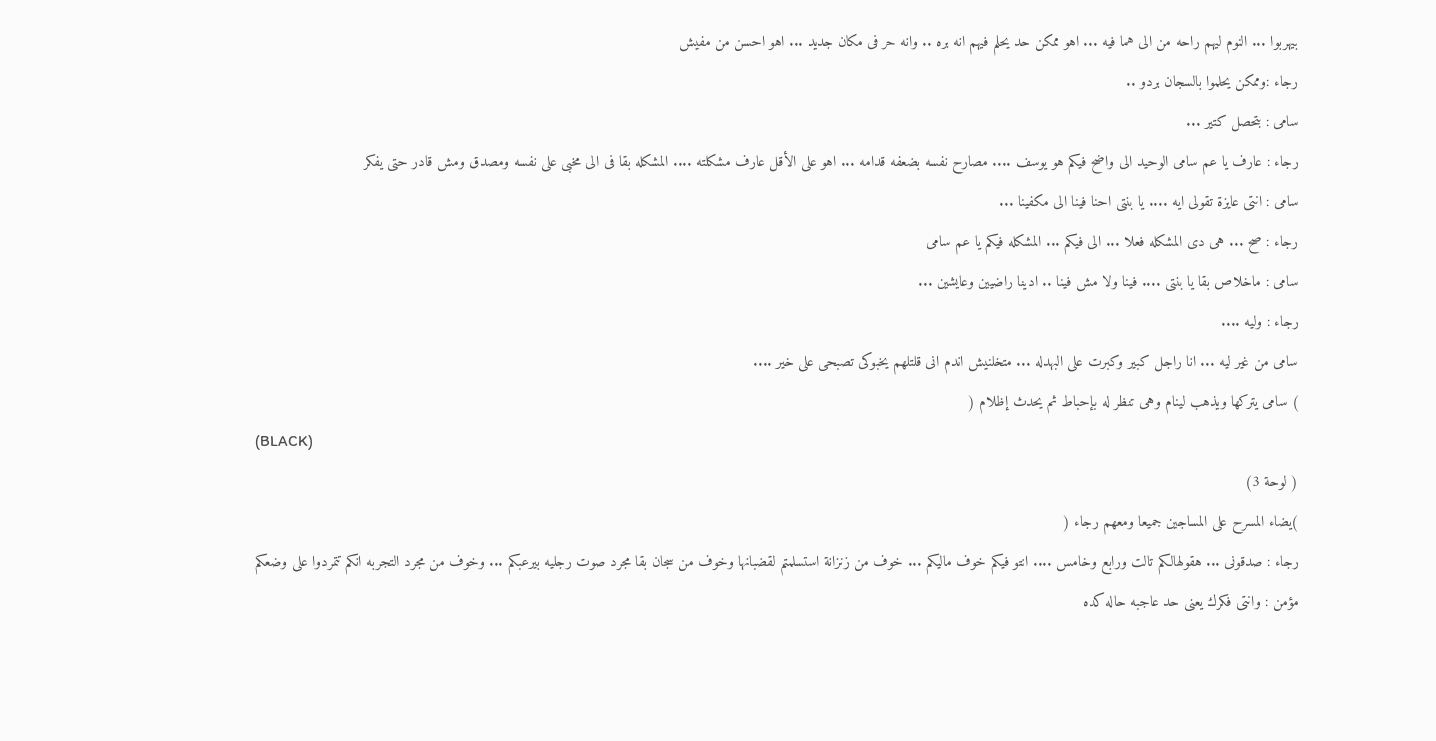بيهربوا ... النوم ليهم راحه من الى هما فيه ... اهو ممكن حد يحلم فيهم انه بره .. وانه حر فى مكان جديد ... اهو احسن من مفيش
رجاء :وممكن يحلموا بالسجان بردو ..
سامى : بتحصل كتير ...
رجاء : عارف يا عم سامى الوحيد الى واضح فيكم هو يوسف .... مصارح نفسه بضعفه قدامه ... اهو على الأقل عارف مشكلته .... المشكله بقا فى الى مخبى على نفسه ومصدق ومش قادر حتى يفكر
سامى : انتى عايزة تقولى ايه .... يا بنتى احنا فينا الى مكفينا ...
رجاء : صح ... هى دى المشكله فعلا ... الى فيكم ... المشكله فيكم يا عم سامى
سامى : ماخلاص بقا يا بنتى .... فينا ولا مش فينا .. ادينا راضيين وعايشين ...
رجاء : وليه ....
سامى من غير ليه ... انا راجل كبير وكبرت على البهدله ... متخلنيش اندم انى قلتلهم يخبوكى تصبحى على خير ....
) سامى يتركها ويذهب لينام وهى تنظر له بإحباط ثم يحدث إظلام (
(BLACK)
( لوحة 3)
)يضاء المسرح على المساجين جميعا ومعهم رجاء (
رجاء : صدقونى ... هقولهالكم تالت ورابع وخامس .... انتو فيكم خوف ماليكم ... خوف من زنزانة استسلمتم لقضبانها وخوف من سجان بقا مجرد صوت رجليه بيرعبكم ... وخوف من مجرد التجربه انكم تتمردوا على وضعكم
مؤمن : وانتى فكرك يعنى حد عاجبه حاله كده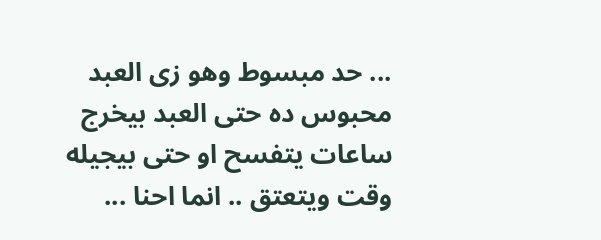... حد مبسوط وهو زى العبد محبوس ده حتى العبد بيخرج ساعات يتفسح او حتى بيجيله وقت ويتعتق .. انما احنا ...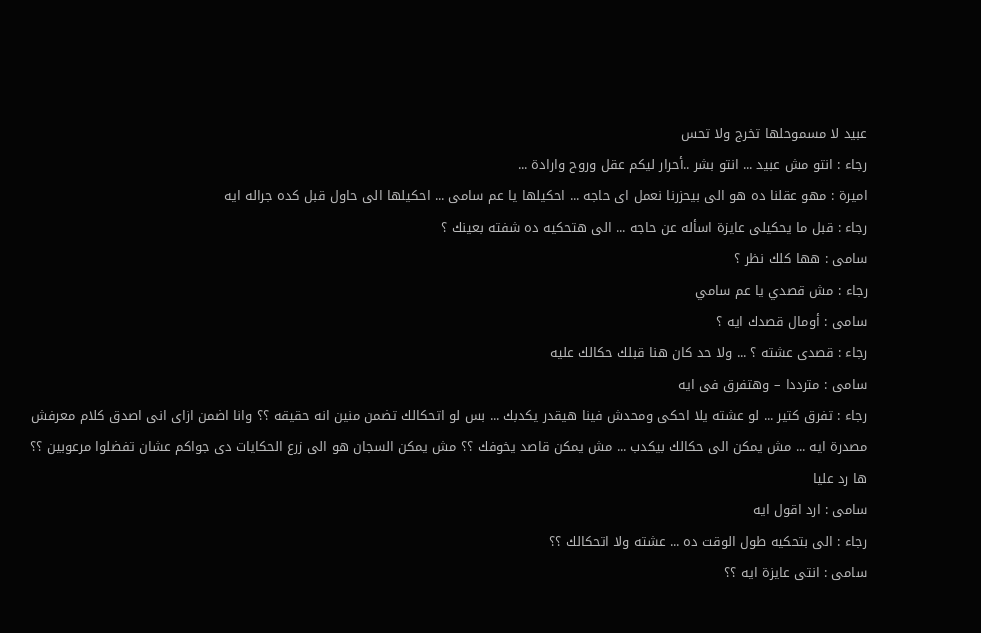عبيد لا مسموحلها تخرج ولا تحس
رجاء : انتو مش عبيد ... انتو بشر ..أحرار ليكم عقل وروح وارادة ...
اميرة : مهو عقلنا ده هو الى بيحزرنا نعمل اى حاجه ... احكيلها يا عم سامى ... احكيلها الى حاول قبل كده جراله ايه
رجاء : قبل ما يحكيلى عايزة اسأله عن حاجه ... الى هتحكيه ده شفته بعينك ؟
سامى : هها كلك نظر ؟
رجاء : مش قصدي يا عم سامي
سامى : أومال قصدك ايه ؟
رجاء : قصدى عشته ؟ ... ولا حد كان هنا قبلك حكالك عليه
سامى : مترددا – وهتفرق فى ايه
رجاء : تفرق كتير ... لو عشته يلا احكى ومحدش فينا هيقدر يكدبك ... بس لو اتحكالك تضمن منين انه حقيقه ؟؟ وانا اضمن ازاى انى اصدق كلام معرفش مصدرة ايه ... مش يمكن الى حكالك بيكدب ... مش يمكن قاصد يخوفك ؟؟ مش يمكن السجان هو الى زرع الحكايات دى جواكم عشان تفضلوا مرعوبين ؟؟ ها رد عليا
سامى : ارد اقول ايه
رجاء : الى بتحكيه طول الوقت ده ... عشته ولا اتحكالك ؟؟
سامى : انتى عايزة ايه ؟؟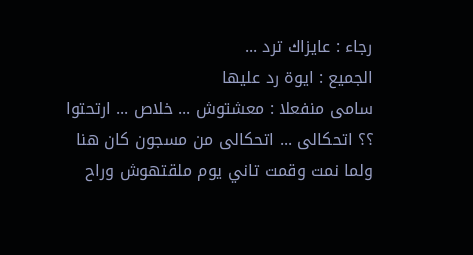رجاء : عايزاك ترد ...
الجميع : ايوة رد عليها
سامى منفعلا : معشتوش ... خلاص ... ارتحتوا ؟؟ اتحكالى ... اتحكالى من مسجون كان هنا ولما نمت وقمت تاني يوم ملقتهوش وراح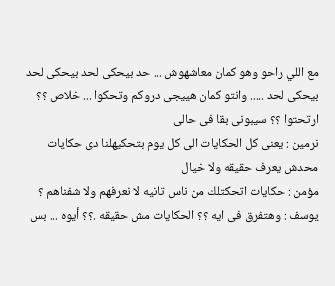مع اللي راحو وهو كمان معاشهوش ... حد بيحكى لحد بيحكى لحد بيحكى لحد ..... وانتو كمان هييجى دروكم وتحكوا ... خلاص ؟؟ ارتحتوا ؟؟ سيبونى بقا فى حالى
نرمين : يعنى كل الحكايات الى كل يوم بتحكيهلنا دى حكايات محدش يعرف حقيقه ولا خيال
مؤمن : حكايات اتحكتلك من ناس تانيه لا نعرفهم ولا شفناهم ؟
يوسف : وهتفرق فى ايه ؟؟ الحكايات مش حقيقه .؟؟ أيوه ... بس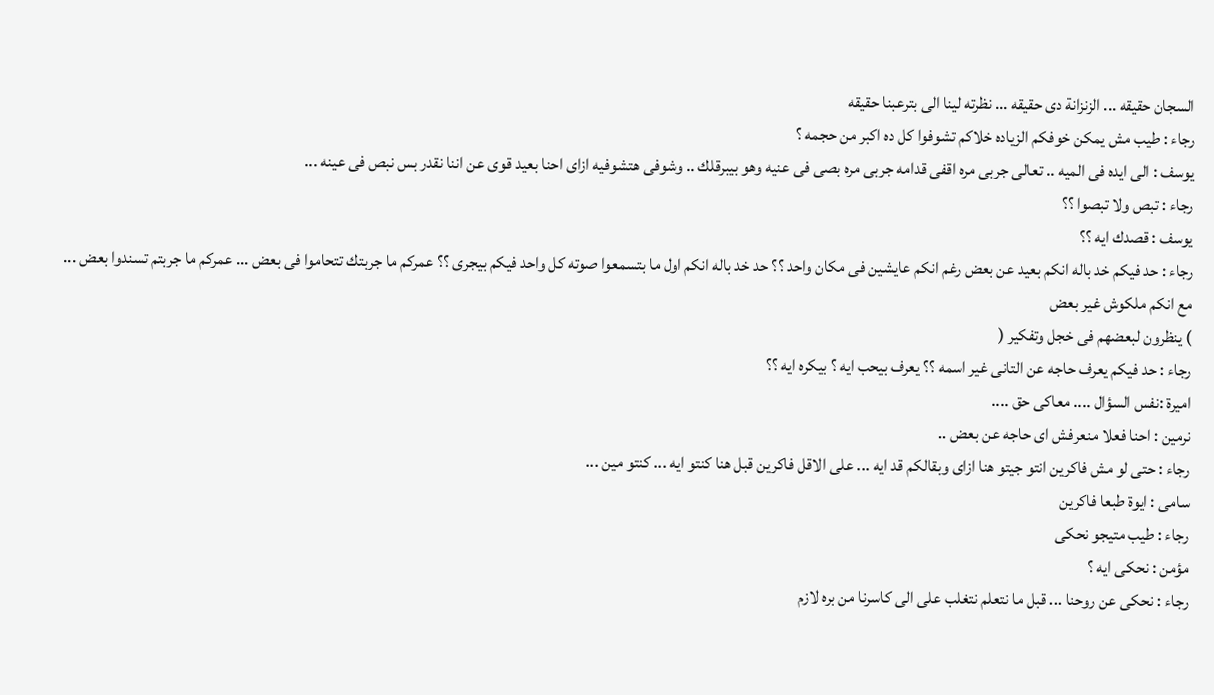السجان حقيقه ... الزنزانة دى حقيقه ... نظرته لينا الى بترعبنا حقيقه
رجاء : طيب مش يمكن خوفكم الزياده خلاكم تشوفوا كل ده اكبر من حجمه ؟
يوسف : الى ايده فى الميه .. تعالى جربى مره اقفى قدامه جربى مره بصى فى عنيه وهو بيبرقلك .. وشوفى هتشوفيه ازاى احنا بعيد قوى عن اننا نقدر بس نبص فى عينه ...
رجاء : تبص ولا تبصوا ؟؟
يوسف : قصدك ايه ؟؟
رجاء : حد فيكم خد باله انكم بعيد عن بعض رغم انكم عايشين فى مكان واحد ؟؟ حد خد باله انكم اول ما بتسمعوا صوته كل واحد فيكم بيجرى ؟؟ عمركم ما جربتك تتحاموا فى بعض ... عمركم ما جربتم تسندوا بعض ... مع انكم ملكوش غير بعض
) ينظرون لبعضهم فى خجل وتفكير (
رجاء : حد فيكم يعرف حاجه عن التانى غير اسمه ؟؟ يعرف بيحب ايه ؟ بيكره ايه ؟؟
اميرة :نفس السؤال .... معاكى حق ....
نرمين : احنا فعلا منعرفش اى حاجه عن بعض ..
رجاء : حتى لو مش فاكرين انتو جيتو هنا ازاى وبقالكم قد ايه ... على الاقل فاكرين قبل هنا كنتو ايه ... كنتو مين ...
سامى : ايوة طبعا فاكرين
رجاء : طيب متيجو نحكى
مؤمن : نحكى ايه ؟
رجاء : نحكى عن روحنا ... قبل ما نتعلم نتغلب على الى كاسرنا من بره لازم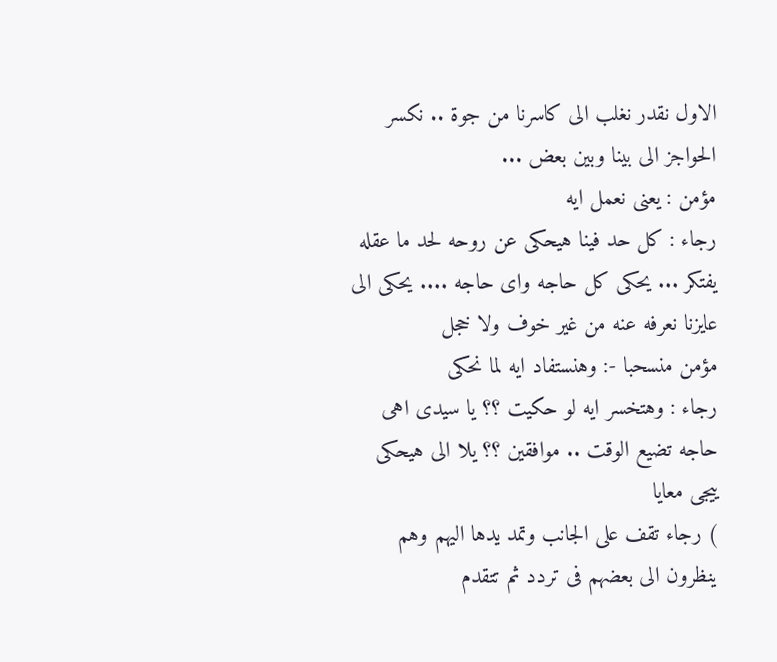الاول نقدر نغلب الى كاسرنا من جوة .. نكسر الحواجز الى بينا وبين بعض ...
مؤمن : يعنى نعمل ايه
رجاء : كل حد فينا هيحكى عن روحه لحد ما عقله يفتكر ... يحكى كل حاجه واى حاجه .... يحكى الى عايزنا نعرفه عنه من غير خوف ولا خجل
مؤمن منسحبا -: وهنستفاد ايه لما نحكى
رجاء : وهتخسر ايه لو حكيت ؟؟ يا سيدى اهى حاجه تضيع الوقت .. موافقين ؟؟ يلا الى هيحكى ييجى معايا
) رجاء تقف على الجانب وتمد يدها اليهم وهم ينظرون الى بعضهم فى تردد ثم تتقدم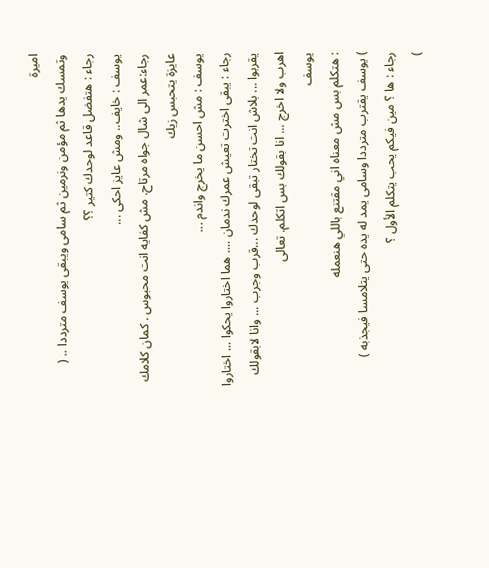اميرة
وتمسك يدها ثم مؤمن ونرمين ثم سامى ويبقى يوسف مترددا .. (
رجاء : هتفضل قاعد لوحدك كتير ؟؟
يوسف : خايف.. ومش عايز احكى ...
رجاء:عمر الى شال جواه مرتاح. مش كفايه انت محبوس . كمان كلامك عايزة يتحبس زيك
يوسف : مش احسن ما يخرج واندم ...
رجاء : يبقى اخترت تعيش عمرك ندمان .... هما اختاروا يحكوا ... اختاروا يقربوا ... بلاش انت تختار تبقى لوحدك ...قرب وجرب ... وانا لابقولك اهرب ولا اخرج ... انا بقولك بس اتكلم. تعالى
يوسف
: هتكلم بس مش معناه اني مقتنع باللي هنعمله
) يوسف يقترب مترددا وسامى يمد له يده حتى يتلامسا فيجذبه )
رجاء : ها ؟ مين فيكم يحب يتكلم الأول ؟
)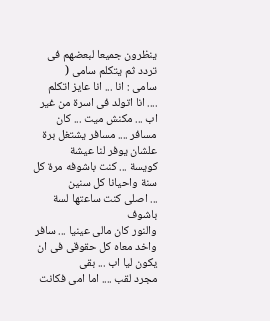ينظرون جميعا لبعضهم فى تردد ثم يتكلم سامى (
سامى : انا ... انا عايز اتكلم
.... انا اتولد فى اسرة من غير اب ... مكنش ميت ... كان مسافر .... مسافر يشتغل برة علشان يوفر لنا عيشة
كويسة ... كنت باشوفه مرة كل سنة واحيانا كل سنين
... اصلى كنت ساعتها لسة باشوف
والنور كان مالى عينيا ... سافر واخد معاه كل حقوقى فى ان يكون ليا اب ... بقى
مجرد لقب .... اما امى فكانت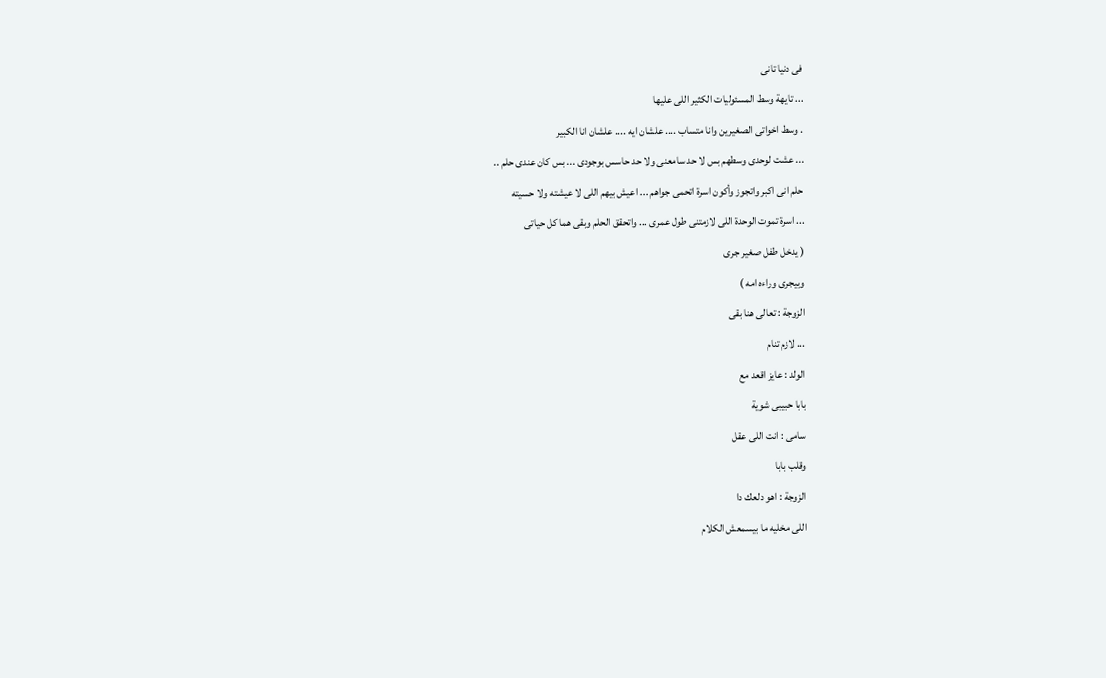فى دنيا تانى
... تايهة وسط المسئوليات الكثير اللى عليها
. وسط اخواتى الصغيرين وانا متساب .... علشان ايه .... علشان انا الكبير
... عشت لوحدى وسطهم بس لا حد سامعنى ولا حد حاسس بوجودى ... بس كان عندى حلم ..
حلم انى اكبر واتجوز وأكون اسرة اتحمى جواهم ... اعيش بيهم اللى لا عيشته ولا حسيته
... اسرة تموت الوحدة اللى لازمتنى طول عمرى ... واتحقق الحلم وبقى هما كل حياتى
( يدخل طفل صغير جرى
وبيجرى وراءه امه )
الزوجة : تعالى هنا بقى
... لازم تنام
الولد : عايز اقعد مع
بابا حبيبى شوية
سامى : انت اللى عقل
وقلب بابا
الزوجة : اهو دلعك دا
اللى مخليه ما بيسمعش الكلام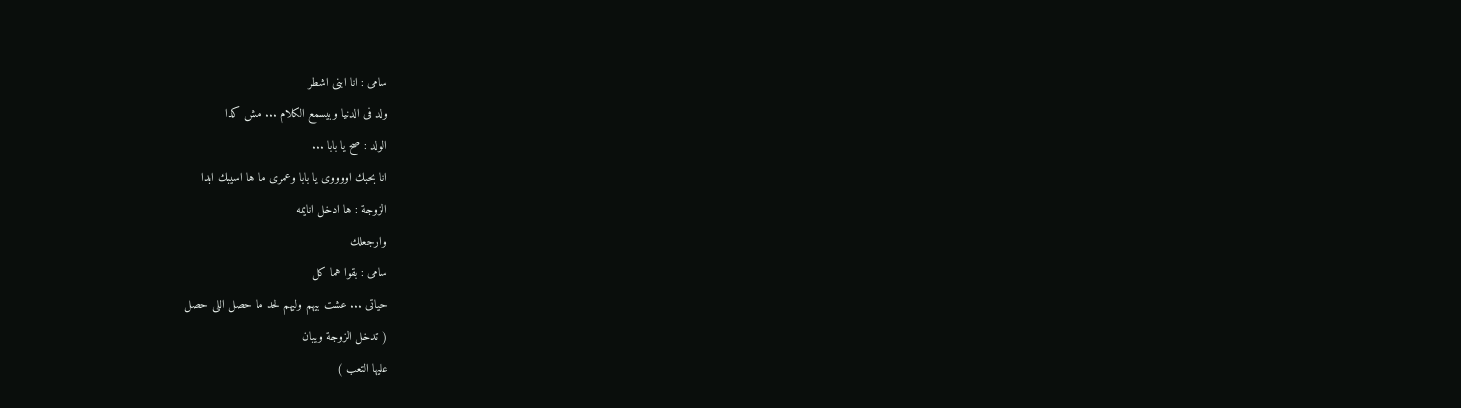سامى : انا ابنى اشطر
ولد فى الدنيا وبيسمع الكلام ... مش كدا
الولد : صح يا بابا ...
انا بحبك اووووى يا بابا وعمرى ما ها اسيبك ابدا
الزوجة : ها ادخل انايمه
وارجعلك
سامى : بقوا هما كل
حياتى ... عشت بيهم وليهم لحد ما حصل اللى حصل
( تدخل الزوجة ويبان
عليها التعب )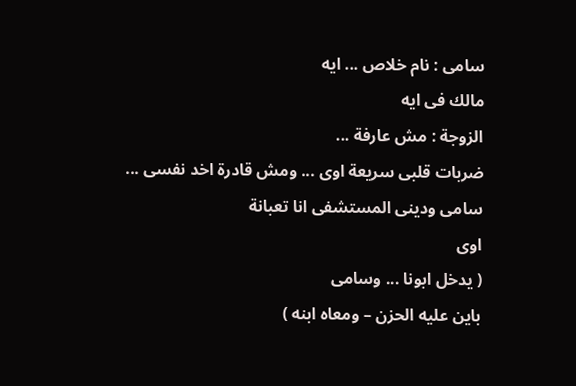سامى : نام خلاص ... ايه
مالك فى ايه
الزوجة : مش عارفة ...
ضربات قلبى سريعة اوى ... ومش قادرة اخد نفسى ... سامى ودينى المستشفى انا تعبانة
اوى
( يدخل ابونا ... وسامى
باين عليه الحزن – ومعاه ابنه )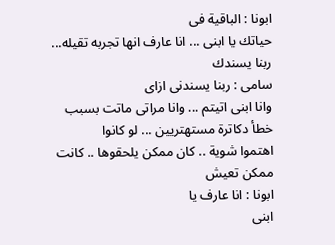ابونا : الباقية فى
حياتك يا ابنى ... انا عارف انها تجربه تقيله... ربنا يسندك
سامى : ربنا يسندنى ازاى
وانا ابنى اتيتم ... وانا مراتى ماتت بسبب خطأ دكاترة مستهتريين ... لو كانوا
اهتموا شوية .. كان ممكن يلحقوها .. كانت ممكن تعيش
ابونا : انا عارف يا
ابنى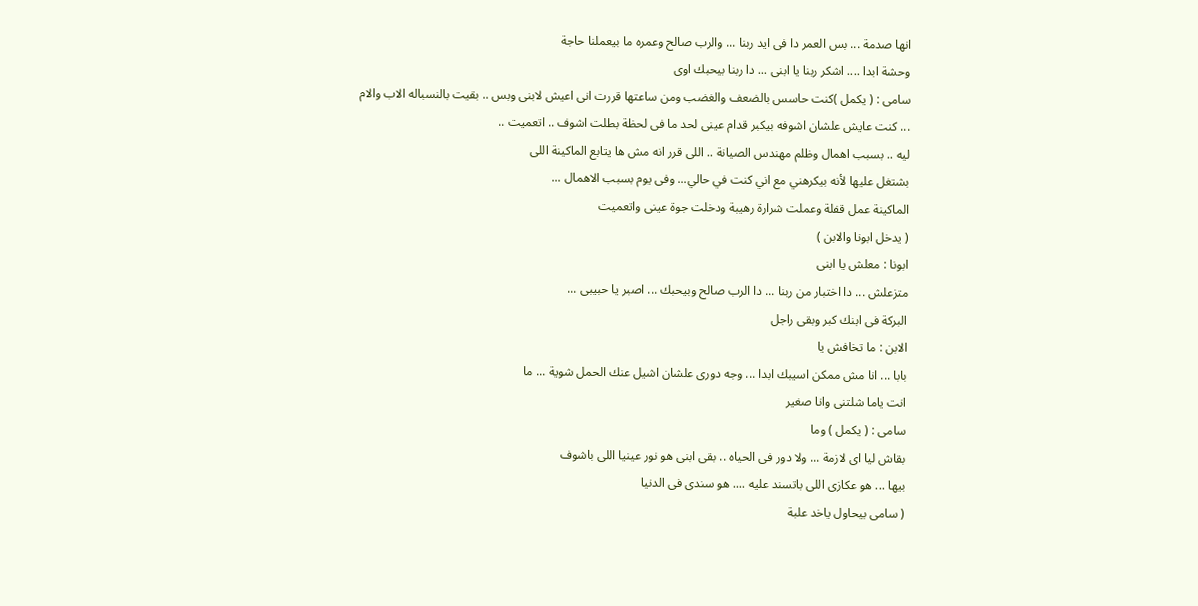انها صدمة ... بس العمر دا فى ايد ربنا ... والرب صالح وعمره ما بيعملنا حاجة
وحشة ابدا .... اشكر ربنا يا ابنى ... دا ربنا بيحبك اوى
سامى : ( يكمل )كنت حاسس بالضعف والغضب ومن ساعتها قررت انى اعيش لابنى وبس .. بقيت بالنسباله الاب والام
... كنت عايش علشان اشوفه بيكبر قدام عينى لحد ما فى لحظة بطلت اشوف .. اتعميت ..
ليه .. بسبب اهمال وظلم مهندس الصيانة .. اللى قرر انه مش ها يتابع الماكينة اللى
بشتغل عليها لأنه بيكرهني مع اني كنت في حالي... وفى يوم بسبب الاهمال ...
الماكينة عمل قفلة وعملت شرارة رهيبة ودخلت جوة عينى واتعميت
( يدخل ابونا والابن )
ابونا : معلش يا ابنى
متزعلش ... دا اختبار من ربنا ... دا الرب صالح وبيحبك ... اصبر يا حبيبى ...
البركة فى ابنك كبر وبقى راجل
الابن : ما تخافش يا
بابا ... انا مش ممكن اسيبك ابدا ... وجه دورى علشان اشيل عنك الحمل شوية ... ما
انت ياما شلتنى وانا صغير
سامى : ( يكمل ) وما
بقاش ليا اى لازمة ... ولا دور فى الحياه .. بقى ابنى هو نور عينيا اللى باشوف
بيها ... هو عكازى اللى باتسند عليه .... هو سندى فى الدنيا
( سامى بيحاول ياخد علبة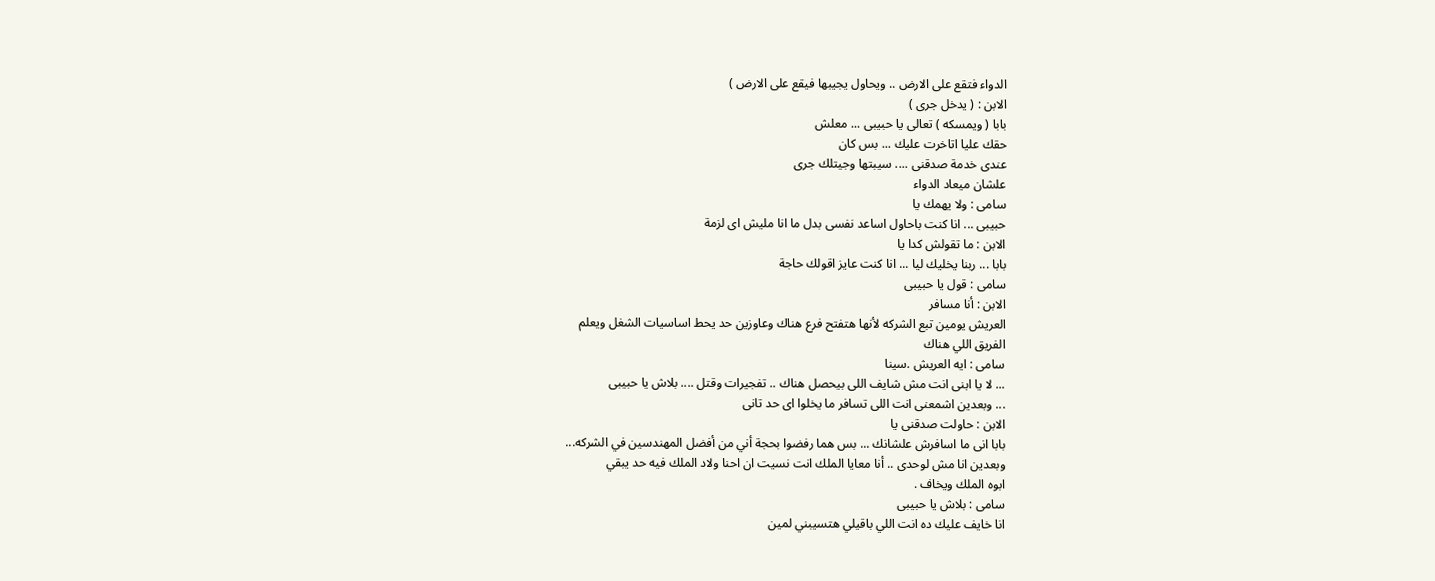الدواء فتقع على الارض .. ويحاول يجيبها فيقع على الارض )
الابن : ( يدخل جرى )
بابا ( ويمسكه ) تعالى يا حبيبى ... معلش
حقك عليا اتاخرت عليك ... بس كان
عندى خدمة صدقنى .... سيبتها وجيتلك جرى
علشان ميعاد الدواء
سامى : ولا يهمك يا
حبيبى ... انا كنت باحاول اساعد نفسى بدل ما انا مليش اى لزمة
الابن : ما تقولش كدا يا
بابا ... ربنا يخليك ليا ... انا كنت عايز اقولك حاجة
سامى : قول يا حبيبى
الابن : أنا مسافر
العريش يومين تبع الشركه لأنها هتفتح فرع هناك وعاوزين حد يحط اساسيات الشغل ويعلم
الفريق اللي هناك
سامى : ايه العريش .سينا
... لا يا ابنى انت مش شايف اللى بيحصل هناك .. تفجيرات وقتل .... بلاش يا حبيبى
... وبعدين اشمعنى انت اللى تسافر ما يخلوا اى حد تانى
الابن : حاولت صدقنى يا
بابا انى ما اسافرش علشانك ... بس هما رفضوا بحجة أني من أفضل المهندسين في الشركه...
وبعدين انا مش لوحدى .. أنا معايا الملك انت نسيت ان احنا ولاد الملك فيه حد يبقي
ابوه الملك ويخاف .
سامى : بلاش يا حبيبى
انا خايف عليك ده انت اللي باقيلي هتسيبني لمين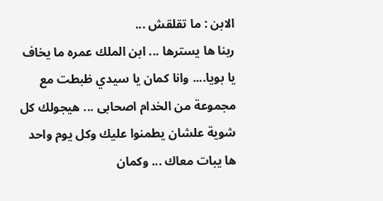الابن : ما تقلقش ...
ربنا ها يسترها ... ابن الملك عمره ما يخاف يا بويا.... وانا كمان يا سيدي ظبطت مع
مجموعة من الخدام اصحابى ... هيجولك كل
شوية علشان يطمنوا عليك وكل يوم واحد ها يبات معاك ... وكمان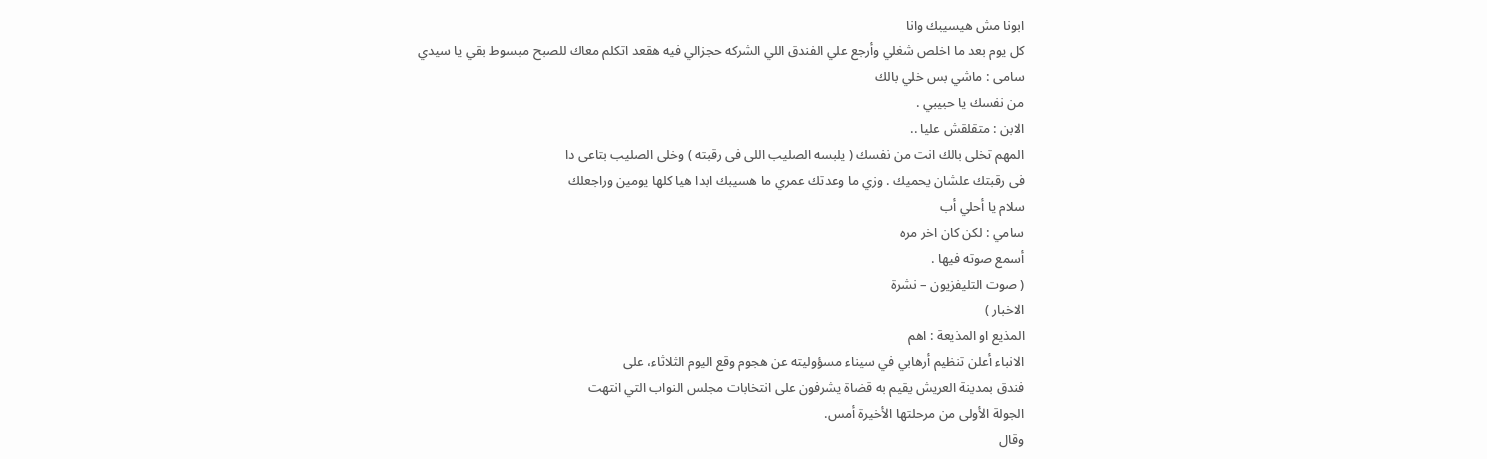ابونا مش هيسيبك وانا
كل يوم بعد ما اخلص شغلي وأرجع علي الفندق اللي الشركه حجزالي فيه هقعد اتكلم معاك للصبح مبسوط بقي يا سيدي
سامى : ماشي بس خلي بالك
من نفسك يا حبيبي .
الابن : متقلقش عليا ..
المهم تخلى بالك انت من نفسك ( يلبسه الصليب اللى فى رقبته ) وخلى الصليب بتاعى دا
فى رقبتك علشان يحميك . وزي ما وعدتك عمري ما هسيبك ابدا هيا كلها يومين وراجعلك
سلام يا أحلي أب
سامي : لكن كان اخر مره
أسمع صوته فيها .
( صوت التليفزيون – نشرة
الاخبار )
المذيع او المذيعة : اهم
الانباء أعلن تنظيم أرهابي في سيناء مسؤوليته عن هجوم وقع اليوم الثلاثاء، على
فندق بمدينة العريش يقيم به قضاة يشرفون على انتخابات مجلس النواب التي انتهت
الجولة الأولى من مرحلتها الأخيرة أمس.
وقال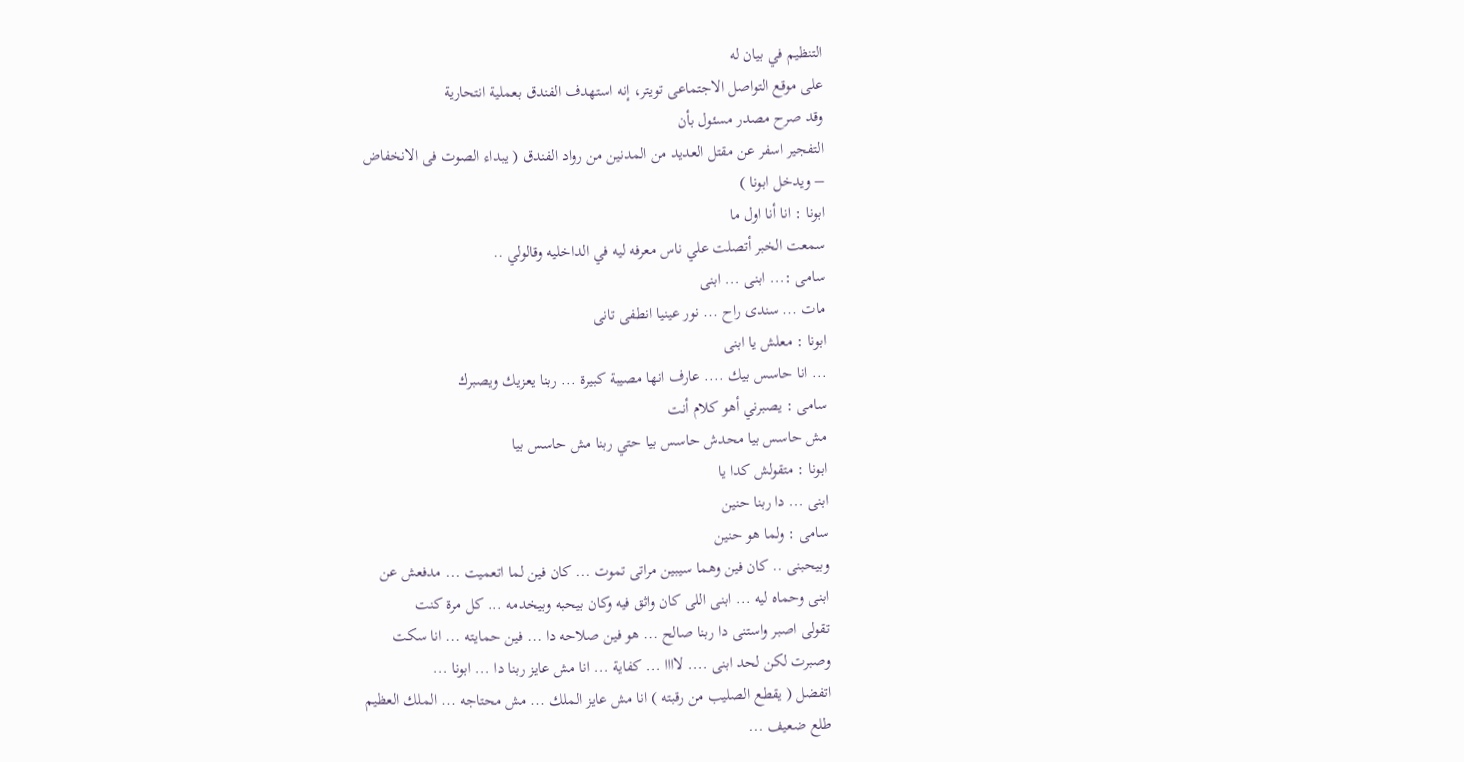التنظيم في بيان له
على موقع التواصل الاجتماعى تويتر، إنه استهدف الفندق بعملية انتحارية
وقد صرح مصدر مسئول بأن
التفجير اسفر عن مقتل العديد من المدنين من رواد الفندق ( يبداء الصوت فى الانخفاض
– ويدخل ابونا )
ابونا : انا أنا اول ما
سمعت الخبر أتصلت علي ناس معرفه ليه في الداخليه وقالولي ..
سامى :... ابنى ... ابنى
مات ... سندى راح ... نور عينيا انطفى تانى
ابونا : معلش يا ابنى
... انا حاسس بيك .... عارف انها مصيبة كبيرة ... ربنا يعزيك ويصبرك
سامى : يصبرني أهو كلام أنت
مش حاسس بيا محدش حاسس بيا حتي ربنا مش حاسس بيا
ابونا : متقولش كدا يا
ابنى ... دا ربنا حنين
سامى : ولما هو حنين
وبيحبنى .. كان فين وهما سيبين مراتى تموت ... كان فين لما اتعميت ... مدفعش عن
ابنى وحماه ليه ... ابنى اللى كان واثق فيه وكان بيحبه وبيخدمه ... كل مرة كنت
تقولى اصبر واستنى دا ربنا صالح ... هو فين صلاحه دا ... فين حمايته ... انا سكت
وصبرت لكن لحد ابنى .... لاااا ... كفاية ... انا مش عايز ربنا دا ... ابونا ...
اتفضل ( يقطع الصليب من رقبته ) انا مش عايز الملك ... مش محتاجه ... الملك العظيم
طلع ضعيف ...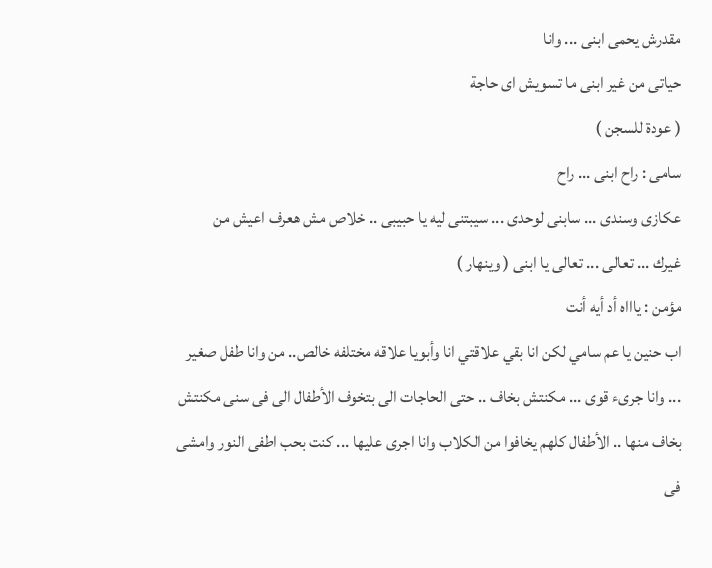مقدرش يحمى ابنى ... وانا
حياتى من غير ابنى ما تسويش اى حاجة
( عودة للسجن )
سامى : راح ابنى ... راح
عكازى وسندى ... سابنى لوحدى ... سيبتنى ليه يا حبيبى .. خلاص مش هعرف اعيش من
غيرك ... تعالى ... تعالى يا ابنى ( وينهار )
مؤمن : ياااه أد أيه أنت
اب حنين يا عم سامي لكن انا بقي علاقتي انا وأبويا علاقه مختلفه خالص.. من وانا طفل صغير ... وانا جرىء قوى ... مكنتش بخاف .. حتى الحاجات الى بتخوف الأطفال الى فى سنى مكنتش بخاف منها .. الأطفال كلهم يخافوا من الكلاب وانا اجرى عليها ... كنت بحب اطفى النور وامشى فى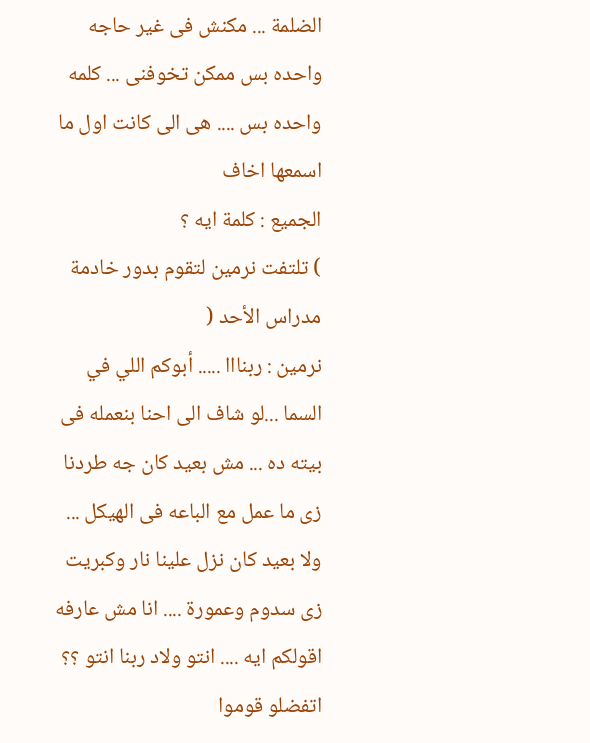الضلمة ... مكنش فى غير حاجه واحده بس ممكن تخوفنى ... كلمه واحده بس .... هى الى كانت اول ما اسمعها اخاف
الجميع : كلمة ايه ؟
) تلتفت نرمين لتقوم بدور خادمة مدراس الأحد (
نرمين : ربنااا ..... أبوكم اللي في السما ...لو شاف الى احنا بنعمله فى بيته ده ... مش بعيد كان جه طردنا زى ما عمل مع الباعه فى الهيكل ... ولا بعيد كان نزل علينا نار وكبريت زى سدوم وعمورة .... انا مش عارفه اقولكم ايه .... انتو ولاد ربنا انتو ؟؟ اتفضلو قوموا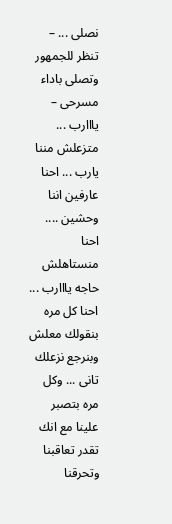نصلى ... – تنظر للجمهور وتصلى باداء مسرحى – يااارب ... متزعلش مننا يارب ... احنا عارفين اننا وحشين .... احنا منستاهلش حاجه يااارب ... احنا كل مره بنقولك معلش وبنرجع نزعلك تانى ... وكل مره بتصبر علينا مع انك تقدر تعاقبنا وتحرقنا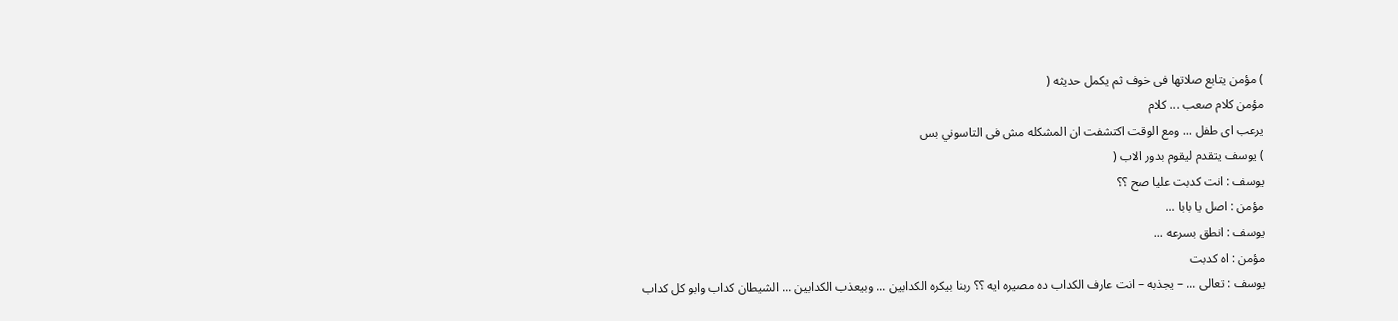) مؤمن يتابع صلاتها فى خوف ثم يكمل حديثه (
مؤمن كلام صعب ... كلام
يرعب اى طفل ... ومع الوقت اكتشفت ان المشكله مش فى التاسوني بس
) يوسف يتقدم ليقوم بدور الاب (
يوسف : انت كدبت عليا صح ؟؟
مؤمن : اصل يا بابا ...
يوسف : انطق بسرعه ...
مؤمن : اه كدبت
يوسف : تعالى ... – يجذبه – انت عارف الكداب ده مصيره ايه ؟؟ ربنا بيكره الكدابين ... وبيعذب الكدابين ... الشيطان كداب وابو كل كداب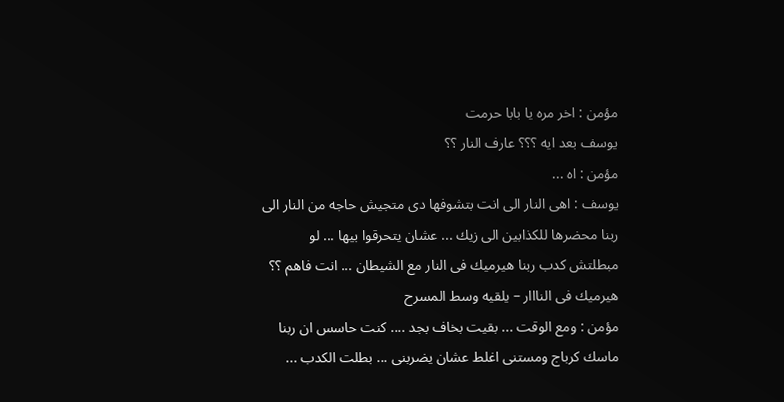مؤمن : اخر مره يا بابا حرمت
يوسف بعد ايه ؟؟؟ عارف النار ؟؟
مؤمن : اه ...
يوسف : اهى النار الى انت بتشوفها دى متجيش حاجه من النار الى ربنا محضرها للكذابين الى زيك ... عشان يتحرقوا بيها ... لو مبطلتش كدب ربنا هيرميك فى النار مع الشيطان ... انت فاهم ؟؟ هيرميك فى النااار – يلقيه وسط المسرح
مؤمن : ومع الوقت ... بقيت بخاف بجد .... كنت حاسس ان ربنا ماسك كرباج ومستنى اغلط عشان يضربنى ... بطلت الكدب ...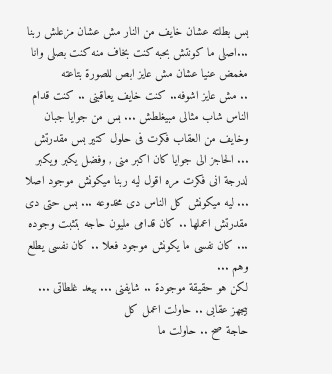بس بطلته عشان خايف من النار مش عشان مزعلش ربنا ...اصلى ما كونتش بحبه كنت بخاف منه كنت بصلى وانا مغمض عنيا عشان مش عايز ابص للصورة بتاعته
.. مش عايز اشوفه.. كنت خايف يعاقبنى .. كنت قدام الناس شاب مثالى مبيغلطش ... بس من جوايا جبان وخايف من العقاب فكرت فى حلول كتير بس مقدرتش ... الحاجز الى جوايا كان اكبر منى , وفضل يكبر ويكبر لدرجة انى فكرت مره اقول ليه ربنا ميكونش موجود اصلا ... ليه ميكونش كل الناس دى مخدوعه ... بس حتى دى مقدرتش اعملها .. كان قدامى مليون حاجه بتثبت وجوده ... كان نفسى ما يكونش موجود فعلا .. كان نفسى يطلع وهم ...
لكن هو حقيقة موجودة .. شايفنى ... بيعد غلطاتى ... بيجهز عقابى .. حاولت اعمل كل
حاجة صح .. حاولت ما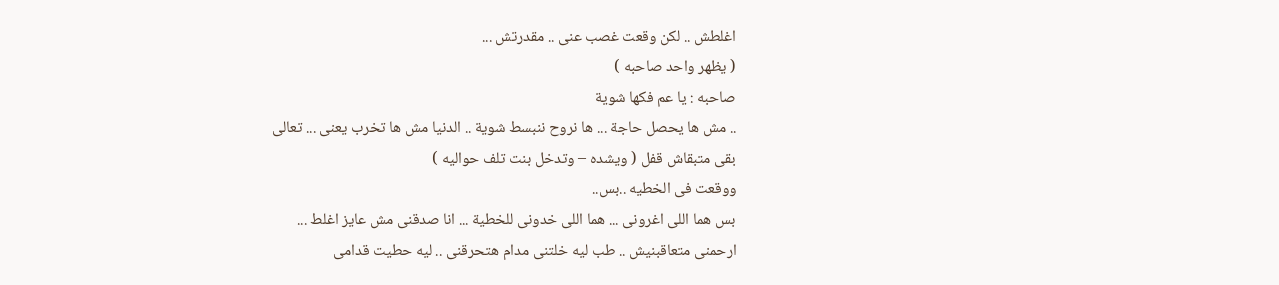اغلطش .. لكن وقعت غصب عنى .. مقدرتش ...
( يظهر واحد صاحبه )
صاحبه : يا عم فكها شوية
.. مش ها يحصل حاجة ... ها نروح ننبسط شوية .. الدنيا مش ها تخرب يعنى ... تعالى
بقى متبقاش قفل ( ويشده – وتدخل بنت تلف حواليه )
ووقعت فى الخطيه ..بس..
بس هما اللى اغرونى ... هما اللى خدونى للخطية ... انا صدقنى مش عايز اغلط ...
ارحمنى متعاقبنيش .. طب ليه خلتنى مدام هتحرقنى .. ليه حطيت قدامى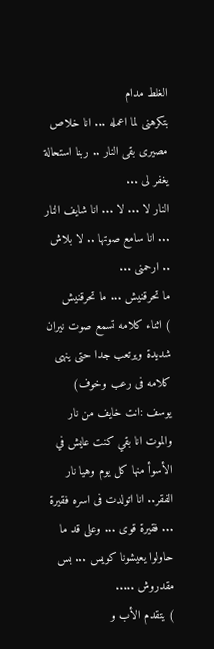الغلط مدام
بتكرهنى لما اعمله ... انا خلاص مصيرى بقى النار .. ربنا استحالة يغفر لى ...
النار لا ... لا ... انا شايف النار ... انا سامع صوتها .. لا بلاش .. ارحمنى ...
ما تحرقنيش ... ما تحرقنيش
) اثناء كلامه تسمع صوت نيران شديدة ويرتعب جدا حتى ينهى كلامه فى رعب وخوف)
يوسف :انت خايف من نار
والموت انا بقي كنت عايش في الأسوأ منها كل يوم وهيا نار الفقر.. انا اتولدت فى اسره فقيرة ... فقيرة قوى ... وعلى قد ما حاولوا يعيشونا كويس ... بس مقدروش .....
) يتقدم الأب و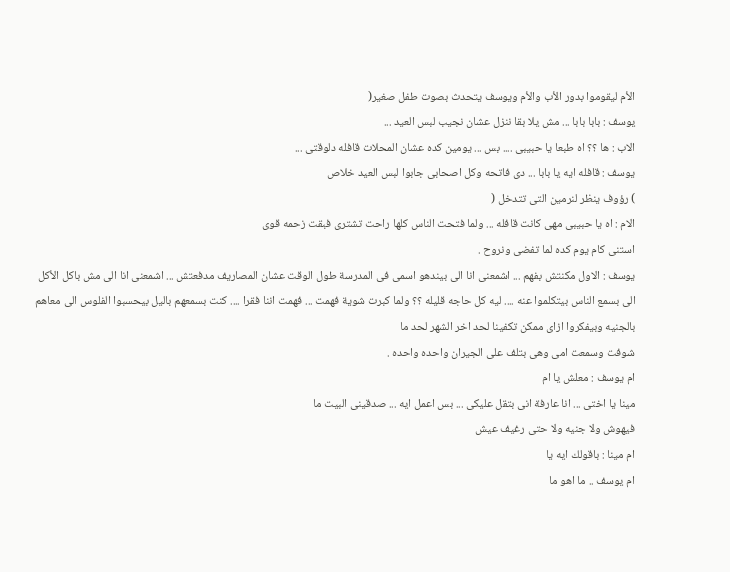الأم ليقوموا بدور الأب والأم ويوسف يتحدث بصوت طفل صغير(
يوسف : بابا بابا ... مش يلا بقا ننزل عشان نجيب لبس العيد ...
الاب : ها ؟؟ اه طبعا يا حبيبى .... بس ... يومين كده عشان المحلات قافله دلوقتى ...
يوسف : قافله ايه يا بابا ... دى فاتحه وكل اصحابى جابوا لبس العيد خلاص
) رؤوف ينظر لنرمين التى تتدخل (
الام : اه يا حبيبى مهى كانت قافله ... ولما فتحت الناس كلها راحت تشترى فبقت زحمه قوى
استنى كام يوم كده لما تفضى ونروح .
يوسف : الاول مكنتش بفهم ... اشمعنى انا الى بيندهو اسمى فى المدرسة طول الوقت عشان المصاريف مدفعتش ... اشمعنى انا الى مش باكل الأكل الى بسمع الناس بيتكلموا عنه .... ليه كل حاجه قليله ؟؟ ولما كبرت شوية فهمت ... فهمت اننا فقرا .... كنت بسمعهم باليل بيحسبوا الفلوس الى معاهم بالجنيه وبيفكروا ازاى ممكن تكفينا لحد اخر الشهر لحد ما
شوفت وسمعت امى وهى بتلف على الجيران واحده واحده .
ام يوسف : معلش يا ام
مينا يا اختى ... انا عارفة انى بتقل عليكى ... بس اعمل ايه ... صدقينى البيت ما
فيهوش ولا جنيه ولا حتى رغيف عيش
ام مينا : باقولك ايه يا
ام يوسف .. ما اهو ما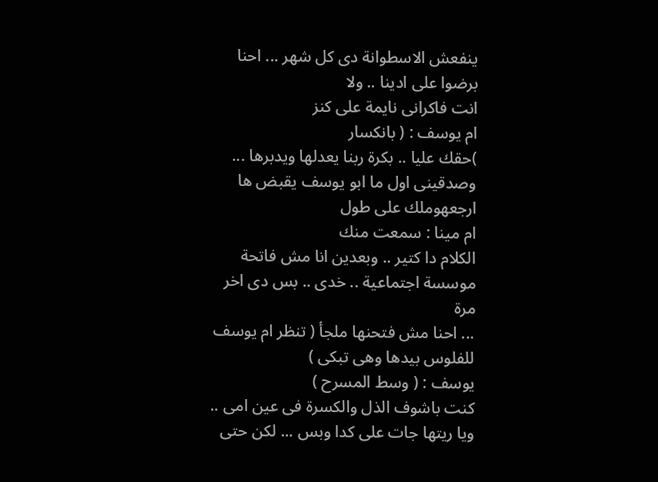ينفعش الاسطوانة دى كل شهر ... احنا برضوا على ادينا .. ولا
انت فاكرانى نايمة على كنز
ام يوسف : ( بانكسار
)حقك عليا .. بكرة ربنا يعدلها ويدبرها ... وصدقينى اول ما ابو يوسف يقبض ها
ارجعهوملك على طول
ام مينا : سمعت منك
الكلام دا كتير .. وبعدين انا مش فاتحة موسسة اجتماعية .. خدى .. بس دى اخر مرة
... احنا مش فتحنها ملجأ ( تنظر ام يوسف للفلوس بيدها وهى تبكى )
يوسف : ( وسط المسرح )
كنت باشوف الذل والكسرة فى عين امى .. ويا ريتها جات على كدا وبس ... لكن حتى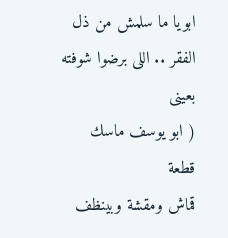ابويا ما سلمش من ذل الفقر .. اللى برضوا شوفته بعينى
( ابو يوسف ماسك قطعة
قماش ومقشة وبينظف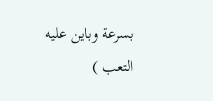بسرعة وباين عليه التعب )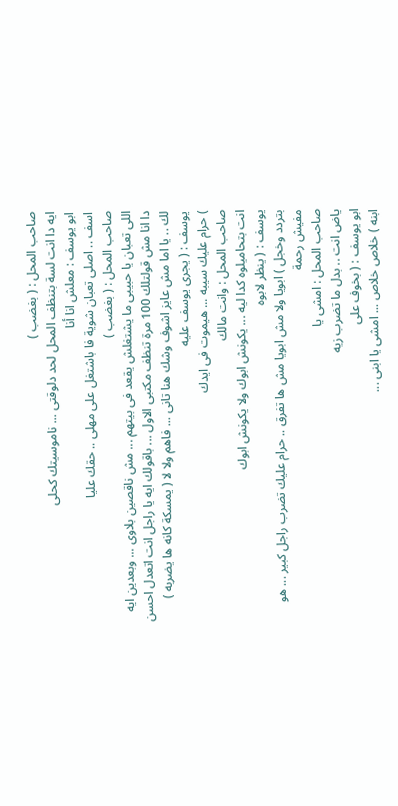صاحب المحل : ( بغضب )
ايه دا انت لسة بتنظف المحل لحد دلوقتى ... ناموسيتك كحلى
ابو يوسف : معلش انا أنا
اسف .. اصلى تعبان شوية فا باشتغل على مهلى .. حقك عليا
صاحب المحل : ( بغضب )
اللى تعبان يا حبيبى ما يشتغلش يقعد فى بيتهم ... مش ناقصين بلاوى ... وبعدين ايه
دا انا مش قولتلك 100 مرة تنظف مكتبى الاول ... باقولك ايه يا راجل انت اتعدل احسن
لك .. يا اما مش عايز اشوف وشك هنا تانى ... فاهم ولا لا ( يمسكة كانه ها يضربه )
يوسف : ( يجرى يوسف عليه
) حرام عليك سيبه ... هيموت فى ايدك
صاحب المحل : وانت مالك
انت بتحاميلوه كدا ليه ... يكونش ابوك ولا يكونش ابوك
يوسف : ( ينظر لابوه
بتردد وخجل ) ابويا ولا مش ابويا مش ها تفرق .. حرام عليك تضرب راجل كبير ... هو
مفيش رحمة
صاحب المحل : امشى يا
ياض انت .. بدل ما تضرب زيه
ابو يوسف : ( بخوف على
ابنه ) خلاص خلاص ... امشى يا ابنى ...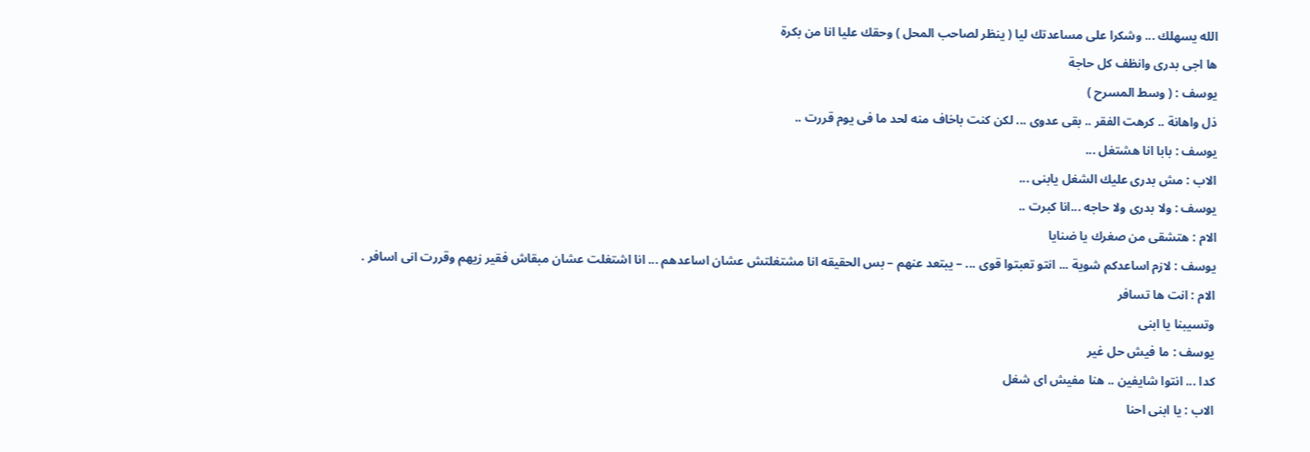الله يسهلك ... وشكرا على مساعدتك ليا ( ينظر لصاحب المحل ) وحقك عليا انا من بكرة
ها اجى بدرى وانظف كل حاجة
يوسف : ( وسط المسرح )
ذل واهانة .. كرهت الفقر .. بقى عدوى ... لكن كنت باخاف منه لحد ما فى يوم قررت ..
يوسف : بابا انا هشتغل ...
الاب : مش بدرى عليك الشغل يابنى ...
يوسف : ولا بدرى ولا حاجه ...انا كبرت ..
الام : هتشقى من صغرك يا ضنايا
يوسف : لازم اساعدكم شوية ... انتو تعبتوا قوى ... – يبتعد عنهم – بس الحقيقه انا مشتغلتش عشان اساعدهم ... انا اشتغلت عشان مبقاش فقير زيهم وقررت انى اسافر .
الام : انت ها تسافر
وتسيبنا يا ابنى
يوسف : ما فيش حل غير
كدا ... انتوا شايفين .. هنا مفيش اى شغل
الاب : يا ابنى احنا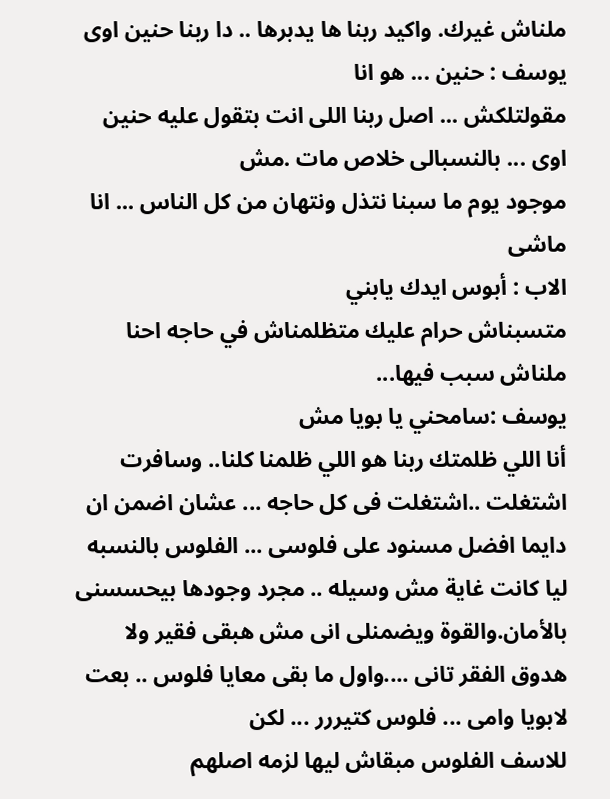ملناش غيرك. واكيد ربنا ها يدبرها .. دا ربنا حنين اوى
يوسف : حنين ... هو انا
مقولتلكش ... اصل ربنا اللى انت بتقول عليه حنين اوى ... بالنسبالى خلاص مات .مش
موجود يوم ما سبنا نتذل ونتهان من كل الناس ... انا ماشى
الاب : أبوس ايدك يابني
متسبناش حرام عليك متظلمناش في حاجه احنا ملناش سبب فيها...
يوسف :سامحني يا بويا مش
أنا اللي ظلمتك ربنا هو اللي ظلمنا كلنا.. وسافرت اشتغلت ..اشتغلت فى كل حاجه ... عشان اضمن ان دايما افضل مسنود على فلوسى ... الفلوس بالنسبه ليا كانت غاية مش وسيله .. مجرد وجودها بيحسسنى بالأمان.والقوة ويضمنلى انى مش هبقى فقير ولا هدوق الفقر تانى ....واول ما بقى معايا فلوس .. بعت لابويا وامى ... فلوس كتيررر ... لكن
للاسف الفلوس مبقاش ليها لزمه اصلهم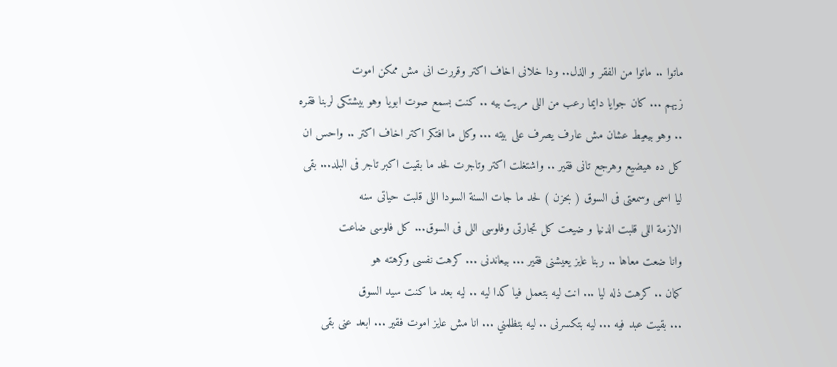ماتوا .. ماتوا من الفقر و الذل.. ودا خلانى اخاف اكتر وقررت انى مش ممكن اموت
زيهم ... كان جوايا دايما رعب من اللى مريت بيه .. كنت بسمع صوت ابويا وهو بيشتكى لربنا فقره .. وهو بيعيط عشان مش عارف يصرف على بيته ... وكل ما افتكر اكتر اخاف اكتر .. واحس ان كل ده هيضيع وهرجع تانى فقير .. واشتغلت اكتر وتاجرت لحد ما بقيت اكبر تاجر فى البلد... بقى
ليا اسمى وسمعتى فى السوق ( بحزن ) لحد ما جات السنة السودا اللى قلبت حياتى سنه
الازمة اللى قلبت الدنيا و ضيعت كل تجارتى وفلوسى اللى فى السوق... كل فلوسى ضاعت
وانا ضعت معاها .. ربنا عايز يعيشنى فقير ... بيعاندنى ... كرهت نفسى وكرهته هو
كمان .. كرهت ذله ليا ... انت ليه بتعمل فيا كدا ليه .. ليه بعد ما كنت سيد السوق
... بقيت عبد فيه ... ليه بتكسرنى .. ليه بتظلمني ... انا مش عايز اموت فقير ... ابعد عنى بقى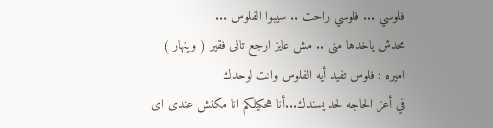فلوسي ... فلوسي راحت .. سيبوا الفلوس ...
محدش ياخدها منى .. مش عايز ارجع تانى فقير ( وينهار )
اميره : فلوس تفيد أيه الفلوس وانت لوحدك
في أعز الحاجه لحد يسندك...أنا هحكيلكم انا مكنش عندى اى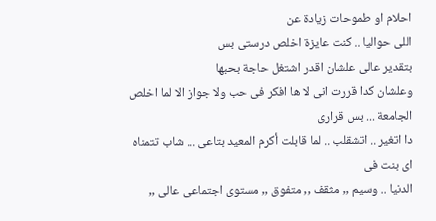احلام او طموحات زيادة عن
اللى حواليا .. كنت عايزة اخلص درستى بس
بتقدير عالى علشان اقدر اشتغل حاجة بحبها
وعلشان كدا قررت انى لا ها افكر فى حب ولا جواز الا لما اخلص الجامعة ... بس قرارى
دا اتغير .. اتشقلب .. لما قابلت أكرم المعيد بتاعى ... شاب تتمناه اى بنت فى
الدنيا .. وسيم ,, مثقف ,, متفوق ,, مستوى اجتماعى عالى ,,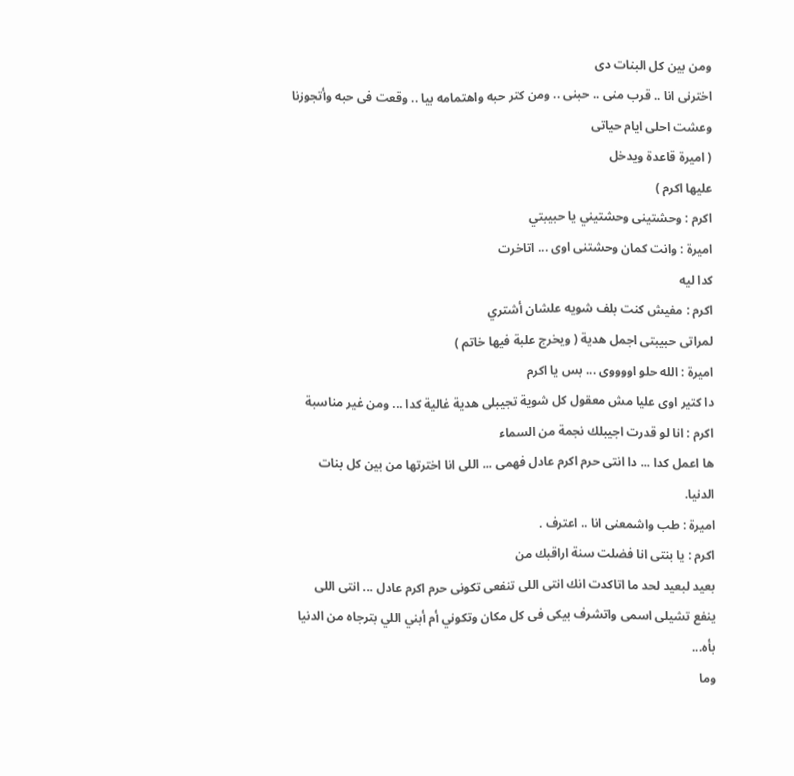ومن بين كل البنات دى
اخترنى انا .. قرب منى .. حبنى .. ومن كتر حبه واهتمامه بيا .. وقعت فى حبه وأتجوزنا
وعشت احلى ايام حياتى
( اميرة قاعدة ويدخل
عليها اكرم )
اكرم : وحشتينى وحشتيني يا حبيبتي
اميرة : وانت كمان وحشتنى اوى ... اتاخرت
كدا ليه
اكرم : مفيش كنت بلف شويه علشان أشتري
لمراتى حبيبتى اجمل هدية ( ويخرج علبة فيها خاتم )
اميرة : الله حلو اووووى ... بس يا اكرم
دا كتير اوى عليا مش معقول كل شوية تجيبلى هدية غالية كدا ... ومن غير مناسبة
اكرم : انا لو قدرت اجيبلك نجمة من السماء
ها اعمل كدا ... دا انتى حرم اكرم عادل فهمى ... اللى انا اخترتها من بين كل بنات
الدنيا.
اميرة : طب واشمعنى انا .. اعترف .
اكرم : يا بنتى انا فضلت سنة اراقبك من
بعيد لبعيد لحد ما اتاكدت انك انتى اللى تنفعى تكونى حرم اكرم عادل ... انتى اللى
ينفع تشيلى اسمى واتشرف بيكى فى كل مكان وتكوني أم أبني اللي بترجاه من الدنيا بأه...
وما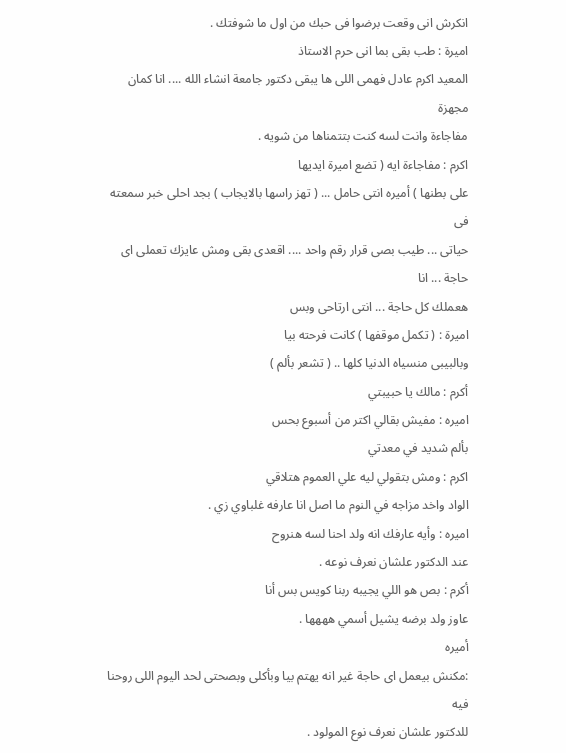انكرش انى وقعت برضوا فى حبك من اول ما شوفتك .
اميرة : طب بقى بما انى حرم الاستاذ
المعيد اكرم عادل فهمى اللى ها يبقى دكتور جامعة انشاء الله .... انا كمان مجهزة
مفاجاءة وانت لسه كنت بتتمناها من شويه .
اكرم : مفاجاءة ايه ( تضع اميرة ايديها
على بطنها ) أميره انتى حامل ... ( تهز راسها بالايجاب ) بجد احلى خبر سمعته فى
حياتى ... طيب بصى قرار رقم واحد .... اقعدى بقى ومش عايزك تعملى اى حاجة ... انا
هعملك كل حاجة ... انتى ارتاحى وبس
اميرة : ( تكمل موقفها ) كانت فرحته بيا
وبالبيبى منسياه الدنيا كلها .. ( تشعر بألم )
أكرم : مالك يا حبيبتي
اميره : مفيش بقالي اكتر من أسبوع بحس
بألم شديد في معدتي
اكرم : ومش بتقولي ليه علي العموم هتلاقي
الواد واخد مزاجه في النوم ما اصل انا عارفه غلباوي زي .
اميره : وأيه عارفك انه ولد احنا لسه هنروح
عند الدكتور علشان نعرف نوعه .
أكرم : بص هو اللي يجيبه ربنا كويس بس أنا
عاوز ولد برضه يشيل أسمي هههها .
أميره
:مكنش بيعمل اى حاجة غير انه يهتم بيا وبأكلى وبصحتى لحد اليوم اللى روحنا فيه
للدكتور علشان نعرف نوع المولود .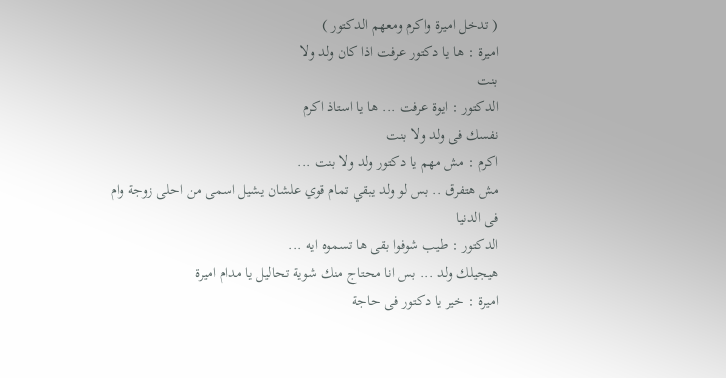( تدخل اميرة واكرم ومعهم الدكتور )
اميرة : ها يا دكتور عرفت اذا كان ولد ولا
بنت
الدكتور : ايوة عرفت ... ها يا استاذ اكرم
نفسك فى ولد ولا بنت
اكرم : مش مهم يا دكتور ولد ولا بنت ...
مش هتفرق .. بس لو ولد يبقي تمام قوي علشان يشيل اسمى من احلى زوجة وام فى الدنيا
الدكتور : طيب شوفوا بقى ها تسموه ايه ...
هيجيلك ولد ... بس انا محتاج منك شوية تحاليل يا مدام اميرة
اميرة : خير يا دكتور فى حاجة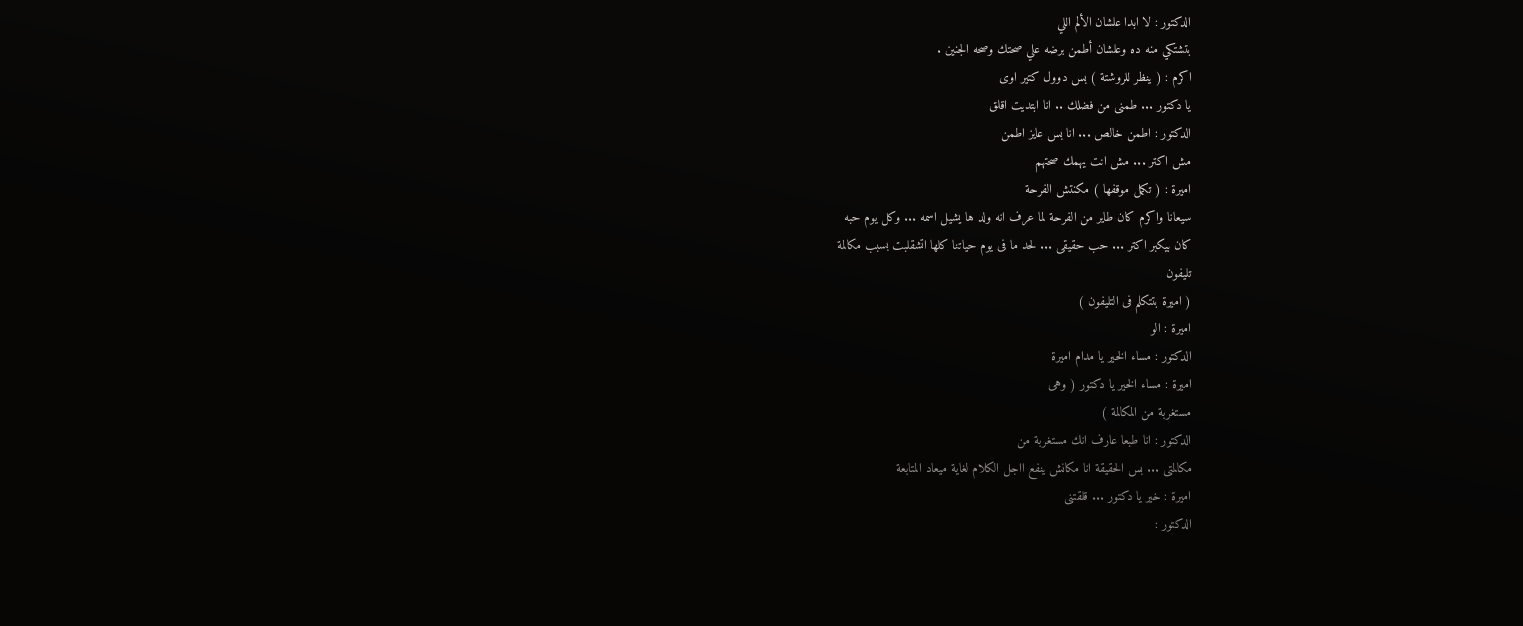الدكتور : لا ابدا علشان الألم اللي
بتشتكي منه ده وعلشان أطمن برضه علي صحتك وصحه الجنين .
اكرم : ( ينظر للروشتة ) بس دوول كتير اوى
يا دكتور ... طمنى من فضلك .. انا ابتديت اقلق
الدكتور : اطمن خالص ... انا بس عايز اطمن
مش اكتر ... مش انت يهمك صحتهم
اميرة : ( تكمل موقفها ) مكنتش الفرحة
سيعانا واكرم كان طاير من الفرحة لما عرف انه ولد ها يشيل اسمه ... وكل يوم حبه
كان بيكبر اكتر ... حب حقيقى ... لحد ما فى يوم حياتنا كلها اتشقلبت بسبب مكالمة
تليفون
( اميرة بتتكلم فى التليفون )
اميرة : الو
الدكتور : مساء الخير يا مدام اميرة
اميرة : مساء الخير يا دكتور ( وهى
مستغربة من المكالمة )
الدكتور : انا طبعا عارف انك مستغربة من
مكالمتى ... بس الحقيقة انا مكانش ينفع ااجل الكلام لغاية ميعاد المتابعة
اميرة : خير يا دكتور ... قلقتنى
الدكتور :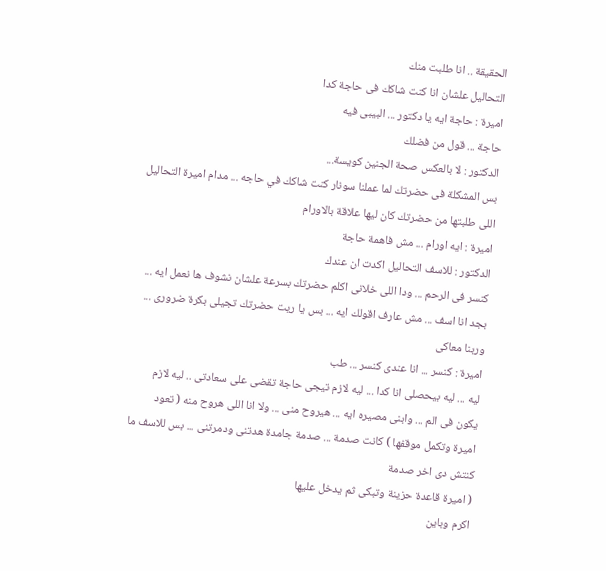الحقيقة .. انا طلبت منك
التحاليل علشان انا كنت شاكك فى حاجة كدا
اميرة : حاجة ايه يا دكتور ... البيبى فيه
حاجة ... قول من فضلك
الدكتور : لا بالعكس صحة الجنين كويسة...
بس المشكلة فى حضرتك لما عملنا سونار كنت شاكك في حاجه ... مدام اميرة التحاليل
اللى طلبتها من حضرتك كان ليها علاقة بالاورام
اميرة : ايه اورام ... مش فاهمة حاجة
الدكتور : للاسف التحاليل اكدت ان عندك
كنسر فى الرحم ... ودا اللى خلانى اكلم حضرتك بسرعة علشان نشوف ها نعمل ايه ...
بجد انا اسف ... مش عارف اقولك ايه ... بس يا ريت حضرتك تجيلى بكرة ضرورى ...
وربنا معاكى
اميرة : كنسر ... انا عندى كنسر ... طب
ليه ... ليه بيحصلى انا كدا ... ليه لازم تيجى حاجة تقضى على سعادتى .. ليه لازم
يكون فى الم ... وابنى مصيره ايه ... هيروح منى ... ولا انا اللى هروح منه ( تعود
اميرة وتكمل موقفها ) كانت صدمة ... صدمة جامدة هدتنى ودمرتنى ... بس للاسف ما
كنتش دى اخر صدمة
( اميرة قاعدة حزينة وتبكى ثم يدخل عليها
اكرم وباين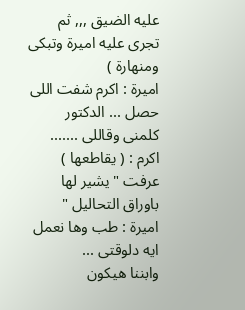عليه الضيق ,,, ثم تجرى عليه اميرة وتبكى ومنهارة )
اميرة : اكرم شفت اللى حصل ... الدكتور
كلمنى وقاللى .......
اكرم : ( يقاطعها ) عرفت " يشير لها
باوراق التحاليل "
اميرة : طب وها نعمل ايه دلوقتى ...
وابننا هيكون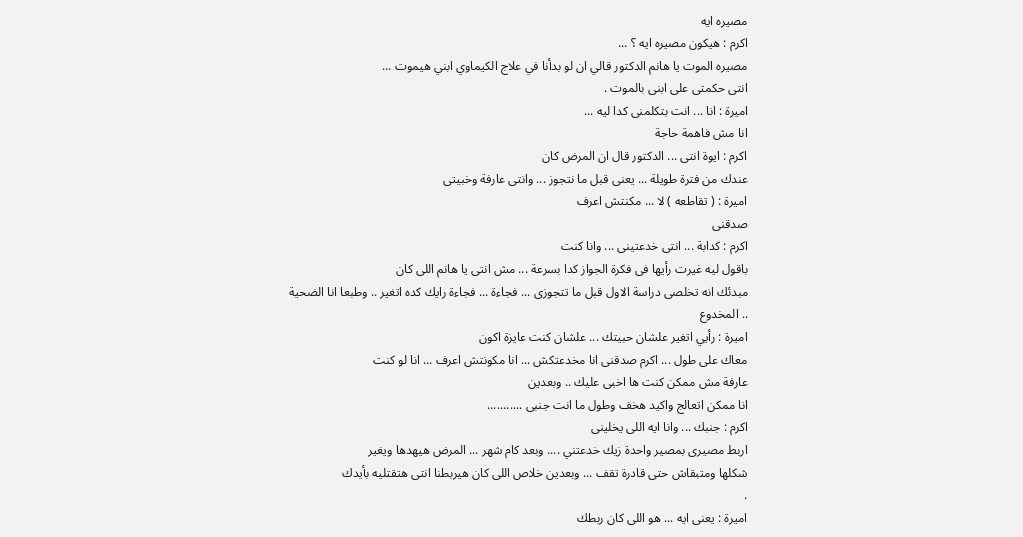مصيره ايه
اكرم : هيكون مصيره ايه ؟ ...
مصيره الموت يا هانم الدكتور قالي ان لو بدأنا في علاج الكيماوي ابني هيموت ...
انتى حكمتى على ابنى بالموت .
اميرة : انا ... انت بتكلمنى كدا ليه ...
انا مش فاهمة حاجة
اكرم : ايوة انتى ... الدكتور قال ان المرض كان
عندك من فترة طويلة ... يعنى قبل ما نتجوز ... وانتى عارفة وخبيتى
اميرة : ( تقاطعه ) لا ... مكنتش اعرف
صدقنى
اكرم : كدابة ... انتى خدعتينى ... وانا كنت
باقول ليه غيرت رأيها فى فكرة الجواز كدا بسرعة ... مش انتى يا هانم اللى كان
مبدئك انه تخلصى دراسة الاول قبل ما تتجوزى ... فجاءة ... فجاءة رايك كده اتغير .. وطبعا انا الضحية
.. المخدوع
اميرة : رأيي اتغير علشان حبيتك ... علشان كنت عايزة اكون
معاك على طول ... اكرم صدقنى انا مخدعتكش ... انا مكونتش اعرف ... انا لو كنت
عارفة مش ممكن كنت ها اخبى عليك .. وبعدين
انا ممكن اتعالج واكيد هخف وطول ما انت جنبى ...........
اكرم : جنبك ... وانا ايه اللى يخلينى
اربط مصيرى بمصير واحدة زيك خدعتني .... وبعد كام شهر ... المرض هيهدها ويغير
شكلها ومتبقاش حتى قادرة تقف ... وبعدين خلاص اللى كان هيربطنا انتى هتقتليه بأيدك
.
اميرة : يعنى ايه ... هو اللى كان ربطك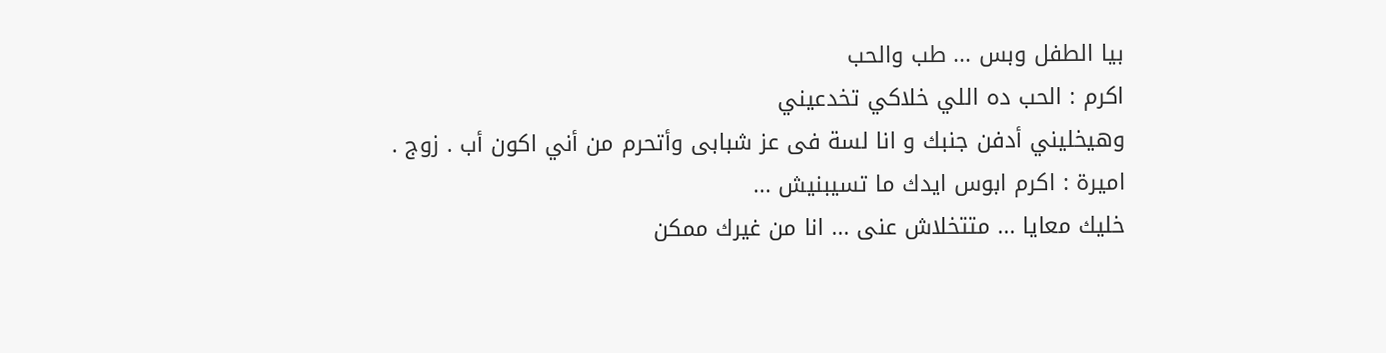بيا الطفل وبس ... طب والحب
اكرم : الحب ده اللي خلاكي تخدعيني
وهيخليني أدفن جنبك و انا لسة فى عز شبابى وأتحرم من أني اكون أب . زوج .
اميرة : اكرم ابوس ايدك ما تسيبنيش ...
خليك معايا ... متتخلاش عنى ... انا من غيرك ممكن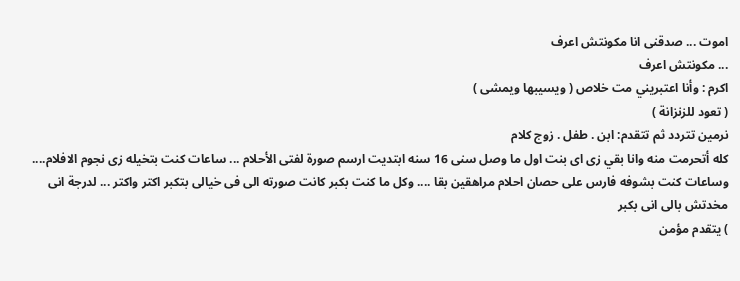اموت ... صدقنى انا مكونتش اعرف
... مكونتش اعرف
اكرم : وأنا اعتبريني مت خلاص ( ويسيبها ويمشى )
( تعود للزنزانة )
نرمين تتردد ثم تتقدم: ابن . طفل . زوج كلام
كله أتحرمت منه وانا بقي زى اى بنت اول ما وصل سنى 16 سنه ابتديت ارسم صورة لفتى الأحلام ... ساعات كنت بتخيله زى نجوم الافلام.... وساعات كنت بشوفه فارس على حصان احلام مراهقين بقا .... وكل ما كنت بكبر كانت صورته الى فى خيالى بتكبر اكتر واكتر ... لدرجة انى مخدتش بالى انى بكبر
) يتقدم مؤمن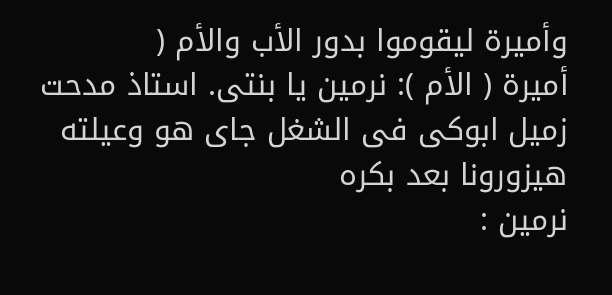وأميرة ليقوموا بدور الأب والأم (
أميرة ( الأم ): نرمين يا بنتى. استاذ مدحت زميل ابوكى فى الشغل جاى هو وعيلته هيزورونا بعد بكره
نرمين :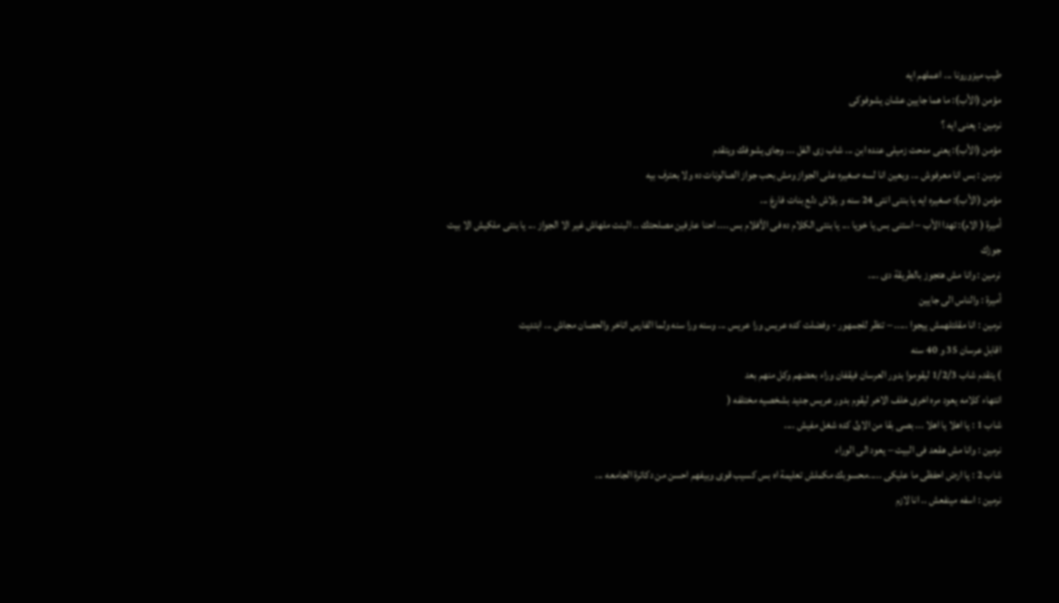طيب ميزورونا ... اعملهم ايه
مؤمن (الأب): ما هما جايين عشان يشوفوكى
نرمين : يعنى ايه ؟
مؤمن (الأب): يعنى مدحت زميلى عنده ابن ... شاب زى الفل ... وجاى يشوفك ويتقدم
نرمين : بس انا معرفوش ... وبعين انا لسه صغيره على الجواز ومش بحب جواز الصالونات ده ولا بعترف بيه
مؤمن (الأب): صغيره ايه يا بنتى انتى 24 سنه و بلاش دلع بنات فارغ ...
أميرة ( الام): تهدا الأب – استنى بس يا خويا ... يا بنتى الكلام ده فى الأفلام بس .... احنا عارفين مصلحتك .. البنت ملهاش غير الا الجواز ... يا بنتى ملكيش الا بيت
جوزك
نرمين : وانا مش هتجوز بالطريقة دى ....
أميرة : والناس الى جايين
نرمين : انا مقلتلهمش ييجوا ..... – تنظر للجمهور - وفضلت كده عريس ورا عريس ... وسنه ورا سنه ولما الفارس اتاخر والحصان مجاش ... ابتديت
اقابل عرسان 35 و 40 سنه
) يتقدم شاب 1/2/3 ليقوموا بدور العرسان فيقفان وراء بعضهم وكل منهم بعد
انتهاء كلامه يعود مره اخرى خلف الاخر ليقوم بدور عريس جديد بشخصيه مختلفه (
شاب 1 : يا اهلا يا اهلا ... بصى بقا من الاول كده شغل مفيش ....
نرمين : وانا مش هقعد فى البيت – يعود الى الوراء
شاب 2 : يا ارض احفظى ما عليكى .....محسوبك مكملش تعليمة اه بس كسيب قوى وبيفهم احسن من دكاترة الجامعه ...
نرمين : اسفه مينفعش .. انا لازم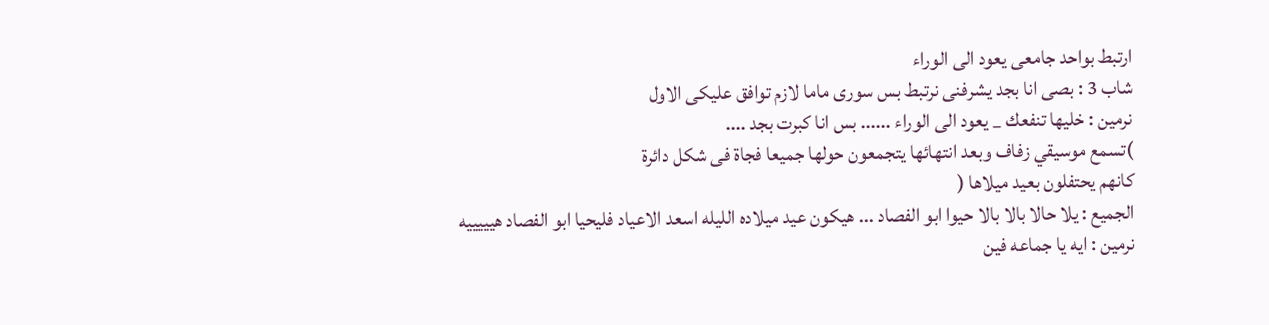ارتبط بواحد جامعى يعود الى الوراء
شاب 3 : بصى انا بجد يشرفنى نرتبط بس سورى ماما لازم توافق عليكى الاول
نرمين : خليها تنفعك _ يعود الى الوراء ...... بس انا كبرت بجد ....
)تسمع موسيقي زفاف وبعد انتهائها يتجمعون حولها جميعا فجاة فى شكل دائرة
كانهم يحتفلون بعيد ميلاها (
الجميع : يلا حالا بالا بالا حيوا ابو الفصاد ... هيكون عيد ميلاده الليله اسعد الاعياد فليحيا ابو الفصاد هيييييه
نرمين : ايه يا جماعه فين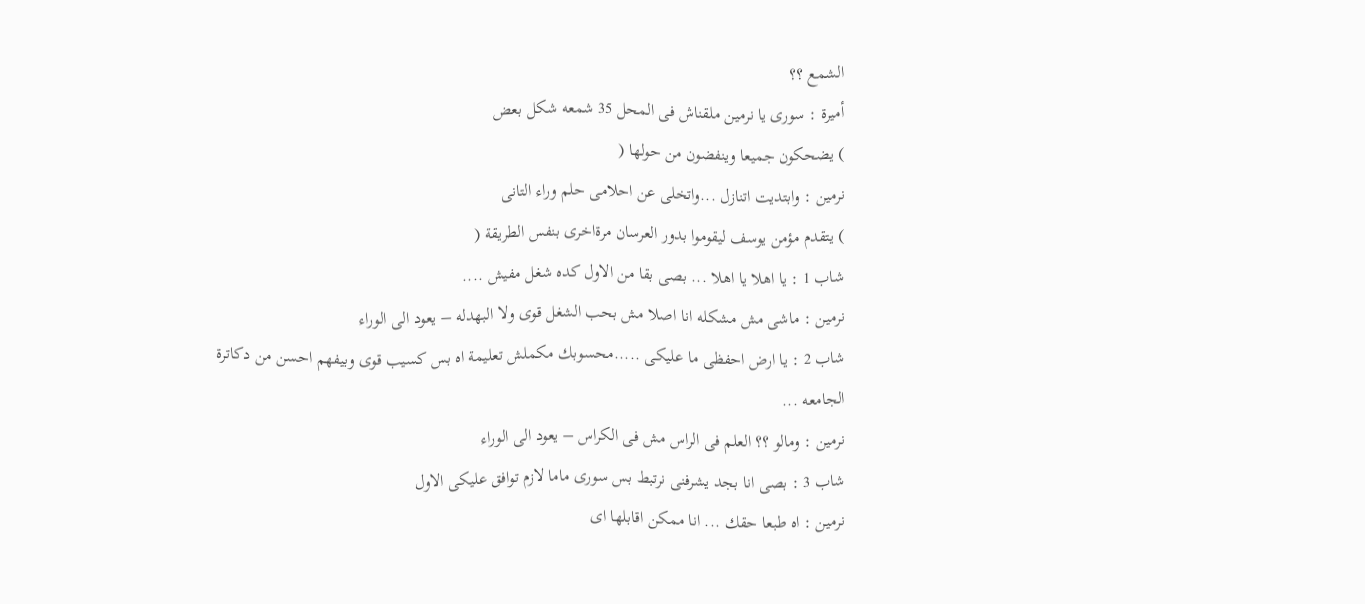الشمع ؟؟
أميرة : سورى يا نرمين ملقناش فى المحل 35 شمعه شكل بعض
) يضحكون جميعا وينفضون من حولها (
نرمين : وابتديت اتنازل ...واتخلى عن احلامى حلم وراء التانى
) يتقدم مؤمن يوسف ليقوموا بدور العرسان مرةاخرى بنفس الطريقة (
شاب 1 : يا اهلا يا اهلا ... بصى بقا من الاول كده شغل مفيش ....
نرمين : ماشى مش مشكله انا اصلا مش بحب الشغل قوى ولا البهدله – يعود الى الوراء
شاب 2 : يا ارض احفظى ما عليكى .....محسوبك مكملش تعليمة اه بس كسيب قوى وبيفهم احسن من دكاترة الجامعه ...
نرمين : ومالو ؟؟ العلم فى الراس مش فى الكراس – يعود الى الوراء
شاب 3 : بصى انا بجد يشرفنى نرتبط بس سورى ماما لازم توافق عليكى الاول
نرمين : اه طبعا حقك ... انا ممكن اقابلها اى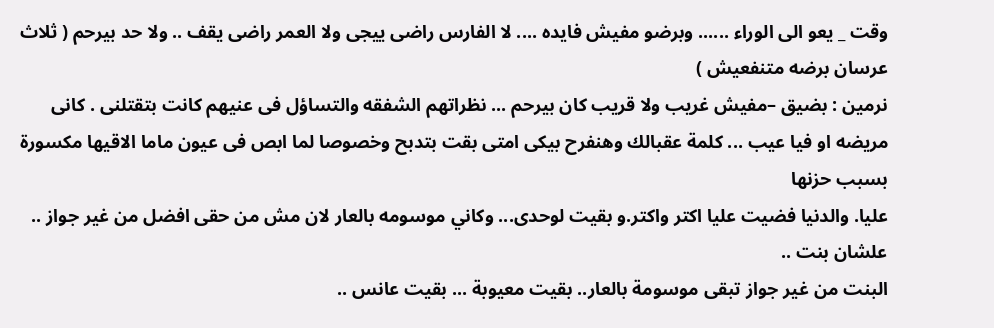وقت _ يعو الى الوراء ...... وبرضو مفيش فايده .... لا الفارس راضى ييجى ولا العمر راضى يقف .. ولا حد بيرحم ( ثلاث عرسان برضه متنفعيش )
نرمين : بضيق –مفيش غريب ولا قريب كان بيرحم ... نظراتهم الشفقه والتساؤل فى عنيهم كانت بتقتلنى . كانى مريضه او فيا عيب ... كلمة عقبالك وهنفرح بيكى امتى بقت بتدبح وخصوصا لما ابص فى عيون ماما الاقيها مكسورة بسبب حزنها
عليا. والدنيا فضيت عليا اكتر واكتر.و بقيت لوحدى... وكاني موسومه بالعار لان مش من حقى افضل من غير جواز .. علشان بنت ..
البنت من غير جواز تبقى موسومة بالعار.. بقيت معيوبة ... بقيت عانس ..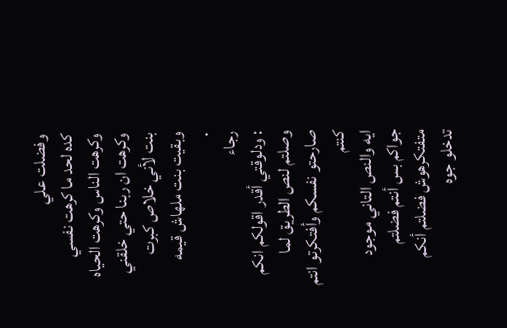وفضلت علي
كده لحد ما كرهت نفسي وكرهت الناس وكرهت الحياه وكرهت ان ربنا حتي خلقني بنت لأني خلاص كبرت وبقيت بنت ملهاش قيمه
.
رجاء
: ودلوقتي أقدر اقولكم انكم وصلتم لنص الطريق لما صارحتو نفسكم وأفتكرتو انتم كنتم
ايه والنص التاني موجود جواكم بس أنتم فضلتم متفتكرهوش فضلتم أنكم تدخلو جوه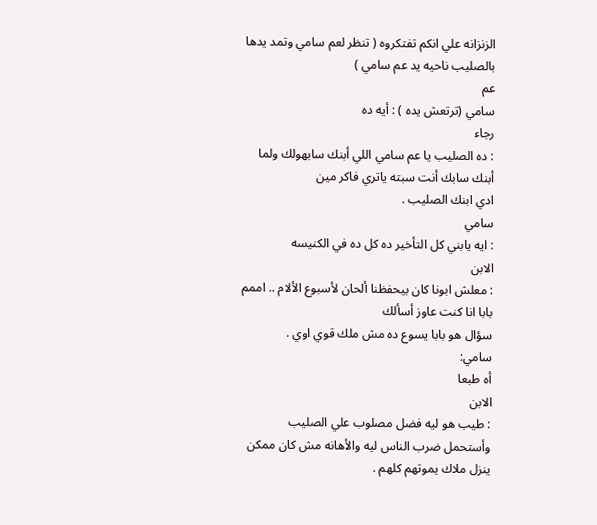الزنزانه علي انكم تفتكروه ( تنظر لعم سامي وتمد يدها بالصليب ناحيه يد عم سامي )
عم
سامي (ترتعش يده ) : أيه ده
رجاء
: ده الصليب يا عم سامي اللي أبنك سابهولك ولما أبنك سابك أنت سبته ياتري فاكر مين
ادي ابنك الصليب .
سامي
: ايه يابني كل التأخير ده كل ده في الكنيسه
الابن
: معلش ابونا كان بيحفظنا ألحان لأسبوع الألام .. اممم بابا انا كنت عاوز أسألك
سؤال هو بابا يسوع ده مش ملك قوي اوي .
سامي:
أه طبعا
الابن
: طيب هو ليه فضل مصلوب علي الصليب وأستحمل ضرب الناس ليه والأهانه مش كان ممكن
ينزل ملاك يموتهم كلهم .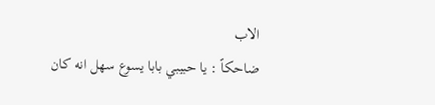الاب
ضاحكاً : يا حبيبي بابا يسوع سهل انه كان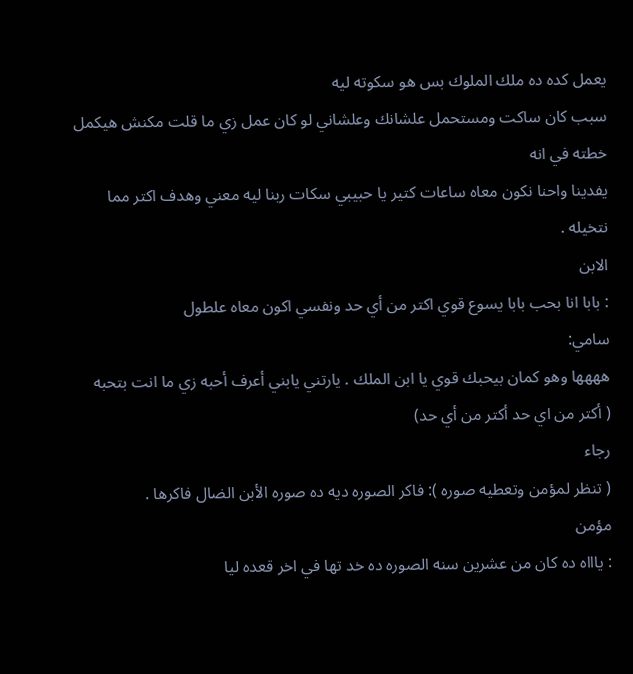يعمل كده ده ملك الملوك بس هو سكوته ليه
سبب كان ساكت ومستحمل علشانك وعلشاني لو كان عمل زي ما قلت مكنش هيكمل خطته في انه
يفدينا واحنا نكون معاه ساعات كتير يا حبيبي سكات ربنا ليه معني وهدف اكتر مما
نتخيله .
الابن
: بابا انا بحب بابا يسوع قوي اكتر من أي حد ونفسي اكون معاه علطول
سامي:
هههها وهو كمان بيحبك قوي يا ابن الملك . يارتني يابني أعرف أحبه زي ما انت بتحبه
( أكتر من اي حد أكتر من أي حد)
رجاء
( تنظر لمؤمن وتعطيه صوره ): فاكر الصوره ديه ده صوره الأبن الضال فاكرها .
مؤمن
: ياااه ده كان من عشرين سنه الصوره ده خد تها في اخر قعده ليا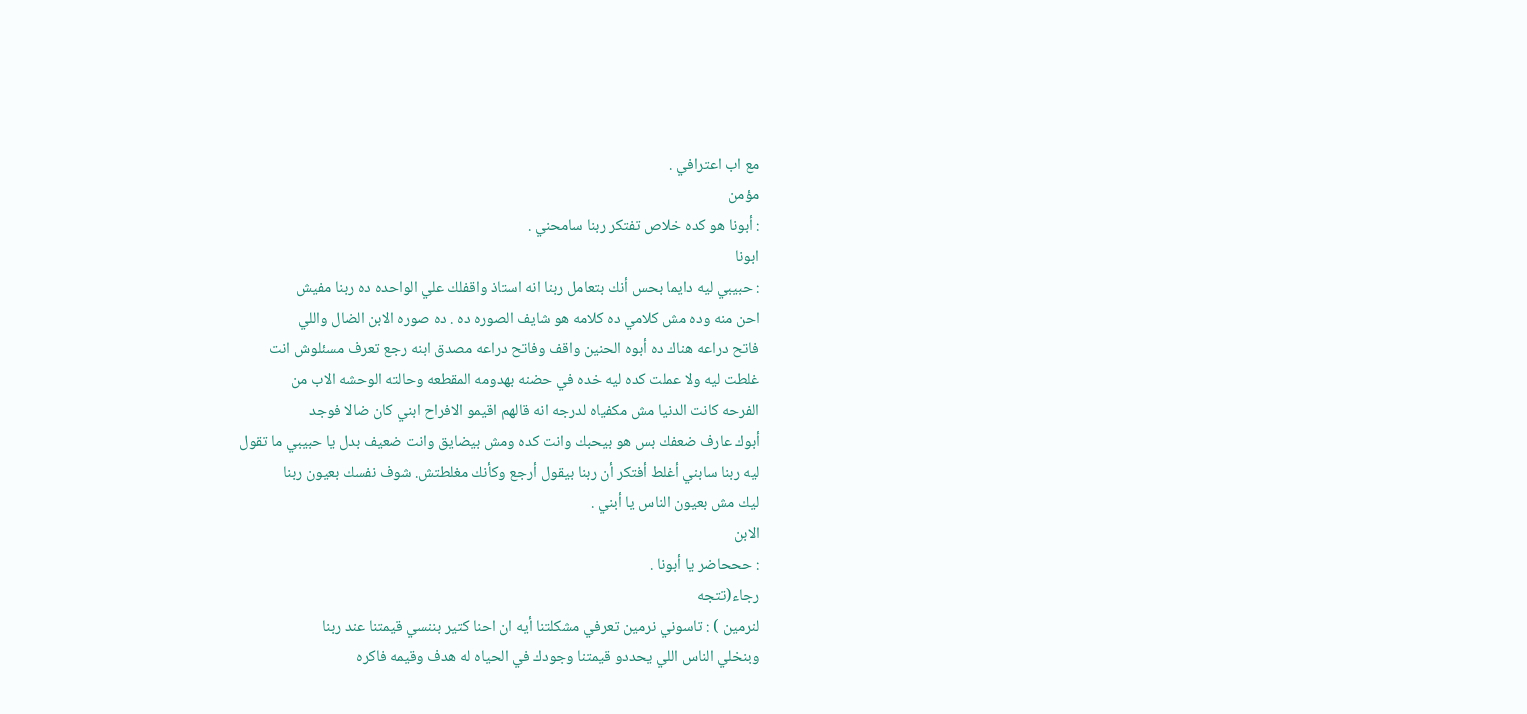مع اب اعترافي .
مؤمن
: أبونا هو كده خلاص تفتكر ربنا سامحني .
ابونا
: حبيبي ليه دايما بحس أنك بتعامل ربنا انه استاذ واقفلك علي الواحده ده ربنا مفيش
احن منه وده مش كلامي ده كلامه هو شايف الصوره ده . ده صوره الابن الضال واللي
فاتح دراعه هناك ده أبوه الحنين واقف وفاتح دراعه مصدق ابنه رجع تعرف مسئلوش انت
غلطت ليه ولا عملت كده ليه خده في حضنه بهدومه المقطعه وحالته الوحشه الاب من
الفرحه كانت الدنيا مش مكفياه لدرجه انه قالهم اقيمو الافراح ابني كان ضالا فوجد
أبوك عارف ضعفك بس هو بيحبك وانت كده ومش بيضايق وانت ضعيف بدل يا حبيبي ما تقول
ليه ربنا سابني أغلط أفتكر أن ربنا بيقول أرجع وكأنك مغلطتش. شوف نفسك بعيون ربنا
ليك مش بعيون الناس يا أبني .
الابن
: حححاضر يا أبونا .
رجاء(تتجه
لنرمين ) : تاسوني نرمين تعرفي مشكلتنا أيه ان احنا كتير بننسي قيمتنا عند ربنا
وبنخلي الناس اللي يحددو قيمتنا وجودك في الحياه له هدف وقيمه فاكره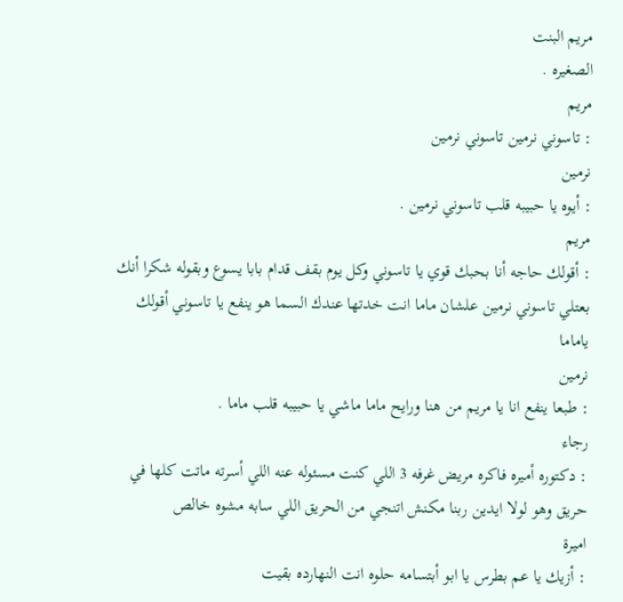مريم البنت
الصغيره .
مريم
: تاسوني نرمين تاسوني نرمين
نرمين
: أيوه يا حبيبه قلب تاسوني نرمين .
مريم
: أقولك حاجه أنا بحبك قوي يا تاسوني وكل يوم بقف قدام بابا يسوع وبقوله شكرا أنك
بعتلي تاسوني نرمين علشان ماما انت خدتها عندك السما هو ينفع يا تاسوني أقولك
ياماما
نرمين
: طبعا ينفع انا يا مريم من هنا ورايح ماما ماشي يا حبيبه قلب ماما .
رجاء
: دكتوره أميره فاكره مريض غرفه 3 اللي كنت مسئوله عنه اللي أسرته ماتت كلها في
حريق وهو لولا ايدين ربنا مكنش اتنجي من الحريق اللي سابه مشوه خالص
اميرة
: أزيك يا عم بطرس يا ابو أبتسامه حلوه انت النهارده بقيت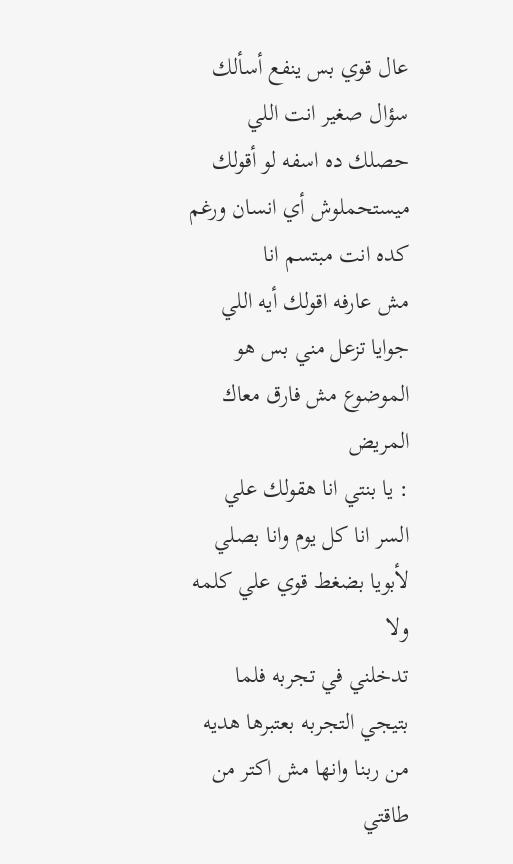عال قوي بس ينفع أسألك
سؤال صغير انت اللي حصلك ده اسفه لو أقولك ميستحملوش أي انسان ورغم كده انت مبتسم انا
مش عارفه اقولك أيه اللي جوايا تزعل مني بس هو الموضوع مش فارق معاك
المريض
: يا بنتي انا هقولك علي السر انا كل يوم وانا بصلي لأبويا بضغط قوي علي كلمه ولا
تدخلني في تجربه فلما بتيجي التجربه بعتبرها هديه من ربنا وانها مش اكتر من طاقتي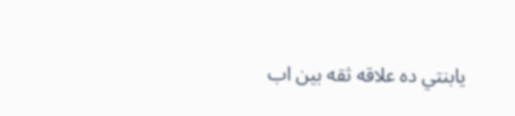يابنتي ده علاقه ثقه بين اب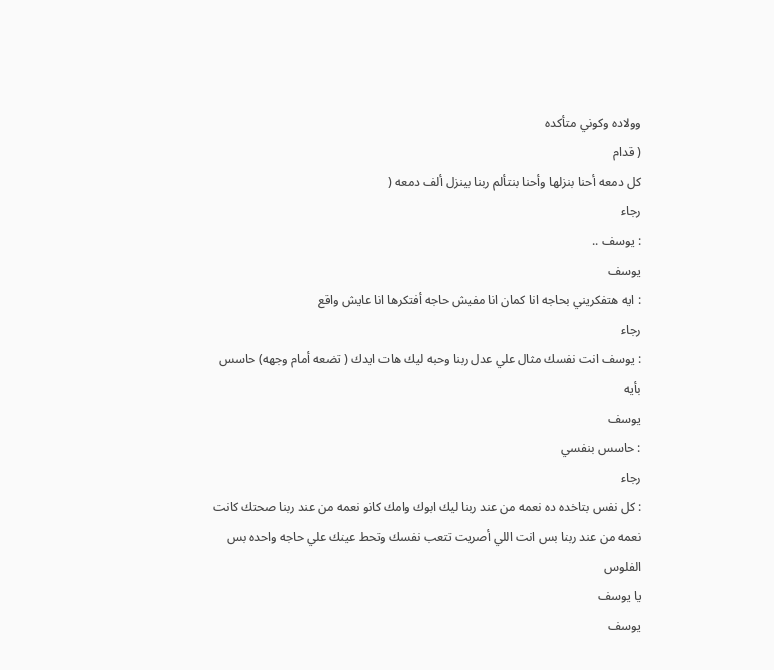وولاده وكوني متأكده
( قدام
كل دمعه أحنا بنزلها وأحنا بنتألم ربنا بينزل ألف دمعه (
رجاء
: يوسف ..
يوسف
: ايه هتفكريني بحاجه انا كمان انا مفيش حاجه أفتكرها انا عايش واقع
رجاء
: يوسف انت نفسك مثال علي عدل ربنا وحبه ليك هات ايدك ( تضعه أمام وجهه) حاسس بأيه
يوسف
: حاسس بنفسي
رجاء
: كل نفس بتاخده ده نعمه من عند ربنا ليك ابوك وامك كانو نعمه من عند ربنا صحتك كانت
نعمه من عند ربنا بس انت اللي أصريت تتعب نفسك وتحط عينك علي حاجه واحده بس الفلوس
يا يوسف
يوسف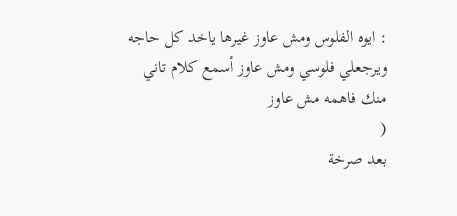: ايوه الفلوس ومش عاوز غيرها ياخد كل حاجه ويرجعلي فلوسي ومش عاوز أسمع كلام تاني
منك فاهمه مش عاوز
(
بعد صرخة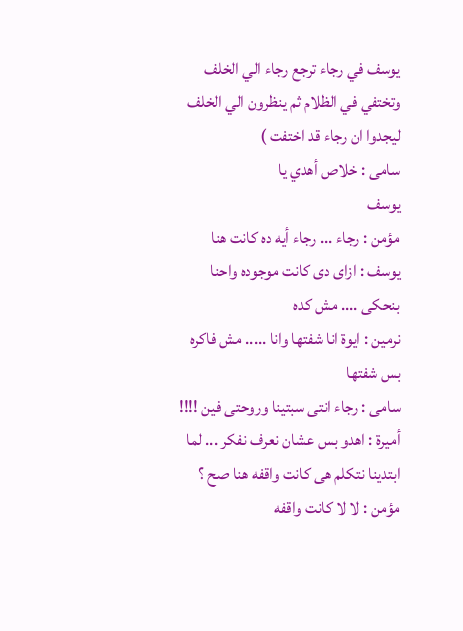يوسف في رجاء ترجع رجاء الي الخلف وتختفي في الظلام ثم ينظرون الي الخلف
ليجدوا ان رجاء قد اختفت )
سامى : خلاص أهدي يا
يوسف
مؤمن : رجاء ... رجاء أيه ده كانت هنا
يوسف : ازاى دى كانت موجوده واحنا بنحكى .... مش كده
نرمين : ايوة انا شفتها وانا ..... مش فاكره بس شفتها
سامى : رجاء انتى سبتينا وروحتى فين !!!!
أميرة : اهدو بس عشان نعرف نفكر ... لما ابتدينا نتكلم هى كانت واقفه هنا صح ؟
مؤمن : لا لا كانت واقفه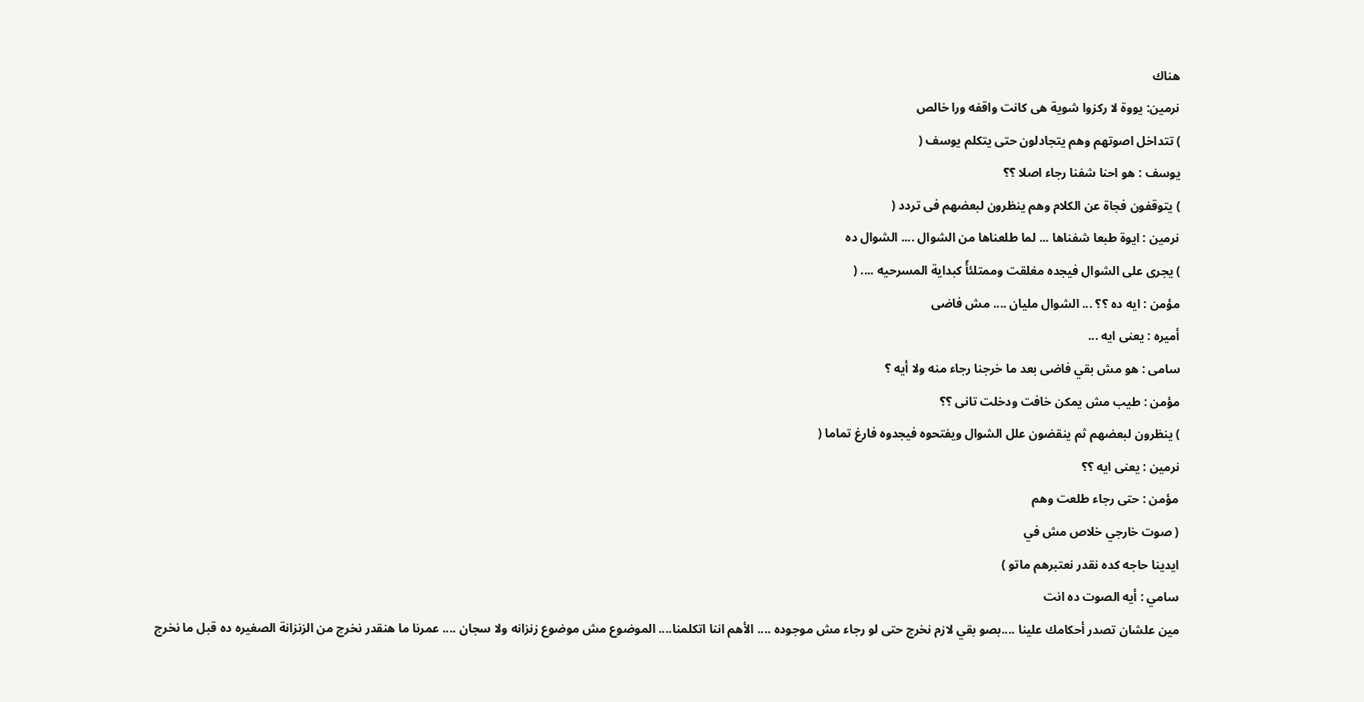هناك
نرمين: يووة لا ركزوا شوية هى كانت واقفه ورا خالص
) تتداخل اصوتهم وهم يتجادلون حتى يتكلم يوسف (
يوسف : هو احنا شفنا رجاء اصلا ؟؟
) يتوقفون فجاة عن الكلام وهم ينظرون لبعضهم فى تردد (
نرمين : ايوة طبعا شفناها ... لما طلعناها من الشوال .... الشوال ده
) يجرى على الشوال فيجده مغلقت وممتلئأً كبداية المسرحيه .... (
مؤمن : ايه ده ؟؟ ... الشوال مليان .... مش فاضى
أميره : يعنى ايه ...
سامى : هو مش بقي فاضى بعد ما خرجنا رجاء منه ولا أيه ؟
مؤمن : طيب مش يمكن خافت ودخلت تانى ؟؟
) ينظرون لبعضهم ثم ينقضون علل الشوال ويفتحوه فيجدوه فارغ تماما (
نرمين : يعنى ايه ؟؟
مؤمن : حتى رجاء طلعت وهم
( صوت خارجي خلاص مش في
ايدينا حاجه كده نقدر نعتبرهم ماتو )
سامي : أيه الصوت ده انت
مين علشان تصدر أحكامك علينا ....بصو بقي لازم نخرج حتى لو رجاء مش موجوده .... الأهم اننا اتكلمنا.... الموضوع مش موضوع زنزانه ولا سجان .... عمرنا ما هنقدر نخرج من الزنزانة الصغيره ده قبل ما نخرج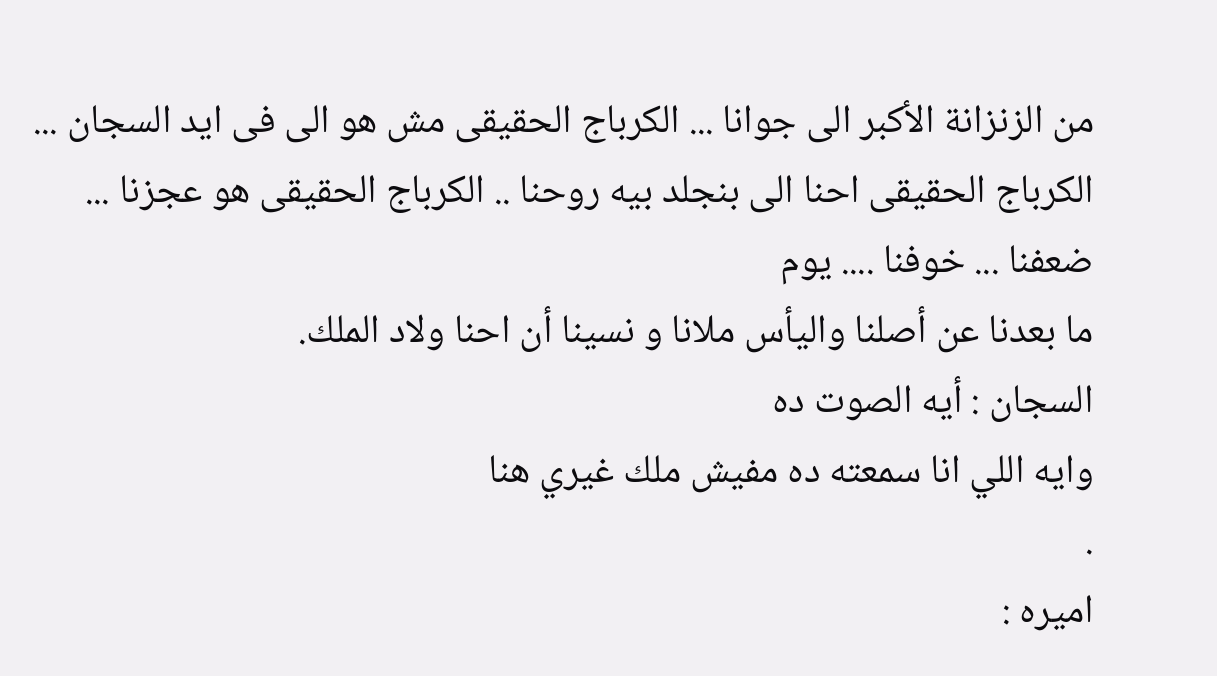من الزنزانة الأكبر الى جوانا ... الكرباج الحقيقى مش هو الى فى ايد السجان ... الكرباج الحقيقى احنا الى بنجلد بيه روحنا .. الكرباج الحقيقى هو عجزنا ... ضعفنا ... خوفنا .... يوم
ما بعدنا عن أصلنا واليأس ملانا و نسينا أن احنا ولاد الملك.
السجان : أيه الصوت ده
وايه اللي انا سمعته ده مفيش ملك غيري هنا
.
اميره :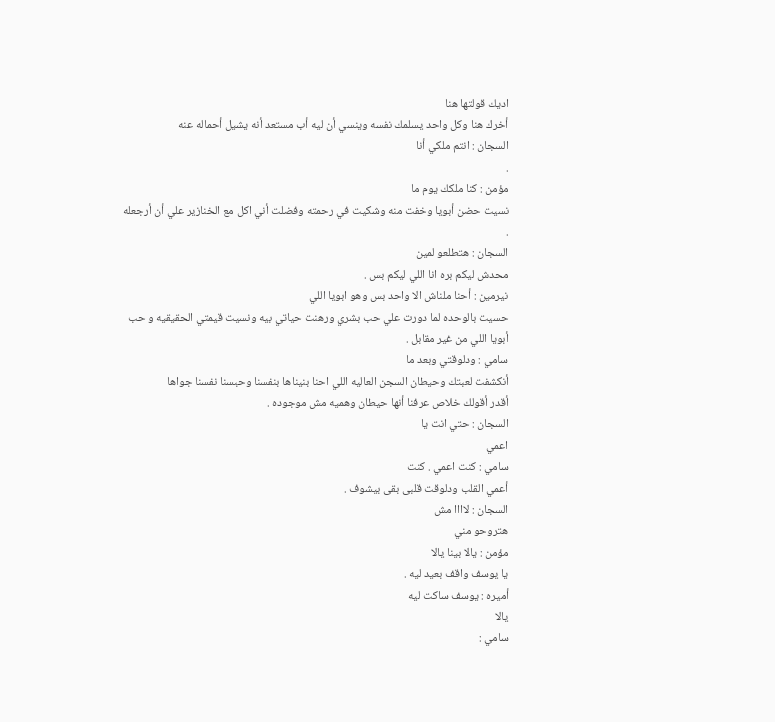اديك قولتها هنا
أخرك هنا وكل واحد يسلمك نفسه وينسي أن ليه أب مستعد أنه يشيل أحماله عنه
السجان : انتم ملكي أنا
.
مؤمن : كنا ملكك يوم ما
نسيت حضن أبويا وخفت منه وشكيت في رحمته وفضلت أني اكل مع الخنازير علي أن أرجعله
.
السجان : هتطلعو لمين
محدش ليكم بره انا اللي ليكم بس .
نيرمين : أحنا ملناش الا واحد بس وهو ابويا اللي
حسيت بالوحده لما دورت علي حب بشري ورهنت حياتي بيه ونسيت قيمتي الحقيقيه و حب
أبويا اللي من غير مقابل .
سامي : ودلوقتي وبعد ما
أنكشفت لعبتك وحيطان السجن العاليه اللي احنا بنيناها بنفسنا وحبسنا نفسنا جواها
أقدر أقولك خلاص عرفنا أنها حيطان وهميه مش موجوده .
السجان : حتي انت يا
اعمي
سامي : كنت اعمي . كنت
أعمي القلب ودلوقت قلبى بقى بيشوف .
السجان : لاااا مش
هتروحو مني
مؤمن : يالا بينا يالا
يا يوسف واقف بعيد ليه .
أميره : يوسف ساكت ليه
يالا
سامي :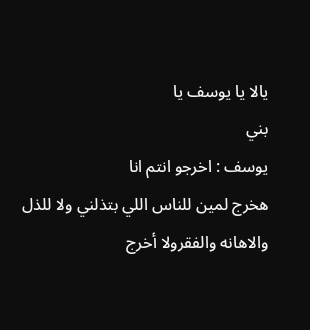يالا يا يوسف يا
بني
يوسف : اخرجو انتم انا
هخرج لمين للناس اللي بتذلني ولا للذل والاهانه والفقرولا أخرج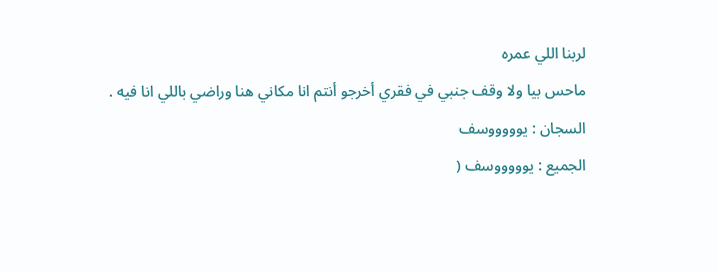لربنا اللي عمره
ماحس بيا ولا وقف جنبي في فقري أخرجو أنتم انا مكاني هنا وراضي باللي انا فيه .
السجان : يوووووسف
الجميع : يوووووسف (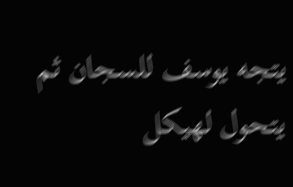يتجه يوسف للسجان ثم يتحول لهيكل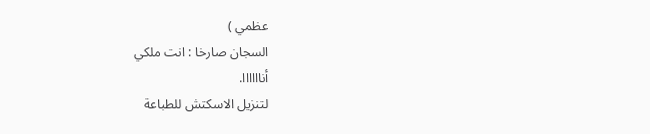عظمي )
السجان صارخا : انت ملكي
أناااااا.
لتنزيل الاسكتش للطباعة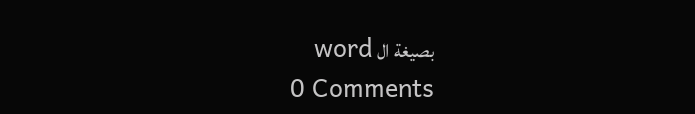بصيغة ال word
0 Comments